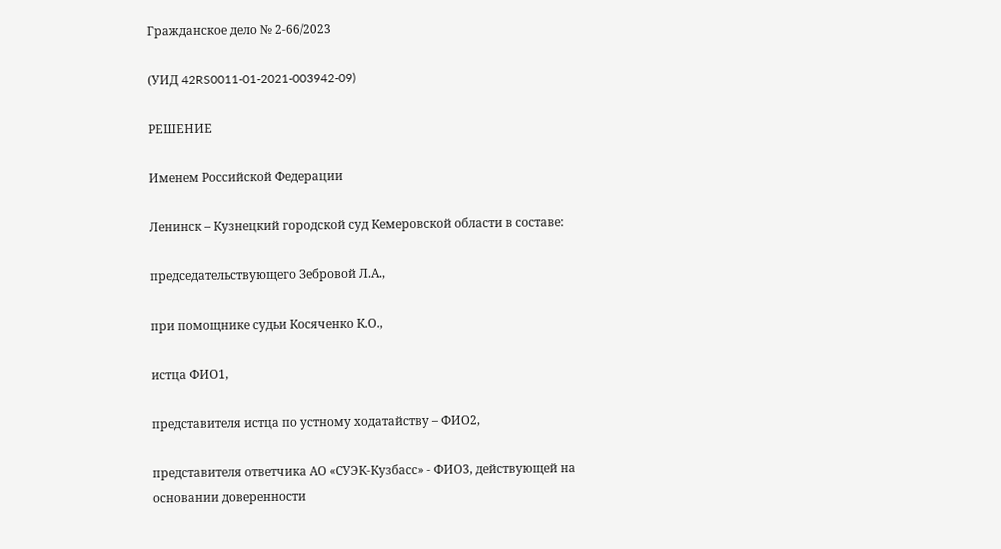Гражданское дело № 2-66/2023

(УИД 42RS0011-01-2021-003942-09)

РЕШЕНИЕ

Именем Российской Федерации

Ленинск – Кузнецкий городской суд Кемеровской области в составе:

председательствующего Зебровой Л.А.,

при помощнике судьи Косяченко К.О.,

истца ФИО1,

представителя истца по устному ходатайству – ФИО2,

представителя ответчика АО «СУЭК-Кузбасс» - ФИО3, действующей на основании доверенности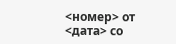<номер> от <дата> со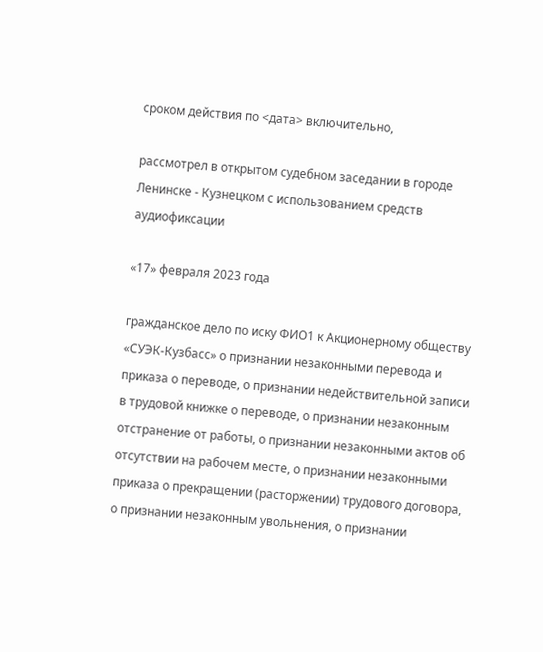сроком действия по <дата> включительно,

рассмотрел в открытом судебном заседании в городе Ленинске - Кузнецком с использованием средств аудиофиксации

«17» февраля 2023 года

гражданское дело по иску ФИО1 к Акционерному обществу «СУЭК-Кузбасс» о признании незаконными перевода и приказа о переводе, о признании недействительной записи в трудовой книжке о переводе, о признании незаконным отстранение от работы, о признании незаконными актов об отсутствии на рабочем месте, о признании незаконными приказа о прекращении (расторжении) трудового договора, о признании незаконным увольнения, о признании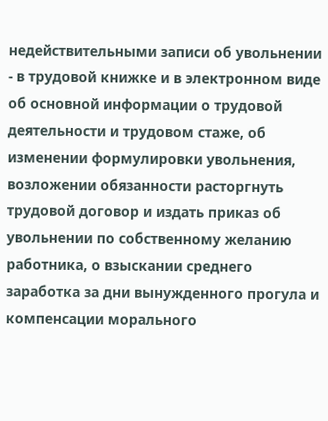недействительными записи об увольнении - в трудовой книжке и в электронном виде об основной информации о трудовой деятельности и трудовом стаже, об изменении формулировки увольнения, возложении обязанности расторгнуть трудовой договор и издать приказ об увольнении по собственному желанию работника, о взыскании среднего заработка за дни вынужденного прогула и компенсации морального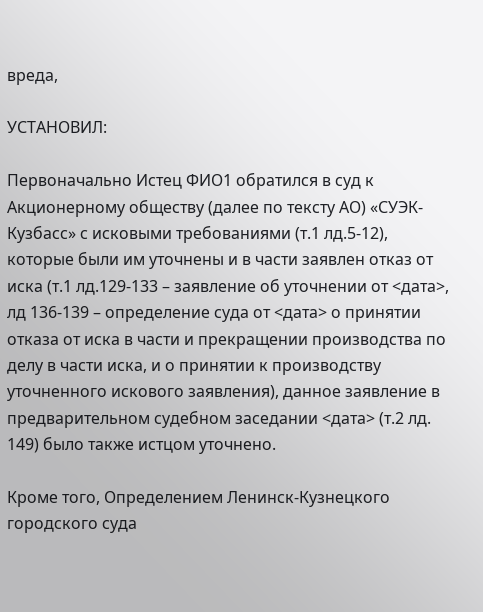вреда,

УСТАНОВИЛ:

Первоначально Истец ФИО1 обратился в суд к Акционерному обществу (далее по тексту АО) «СУЭК-Кузбасс» с исковыми требованиями (т.1 лд.5-12), которые были им уточнены и в части заявлен отказ от иска (т.1 лд.129-133 – заявление об уточнении от <дата>, лд 136-139 – определение суда от <дата> о принятии отказа от иска в части и прекращении производства по делу в части иска, и о принятии к производству уточненного искового заявления), данное заявление в предварительном судебном заседании <дата> (т.2 лд. 149) было также истцом уточнено.

Кроме того, Определением Ленинск-Кузнецкого городского суда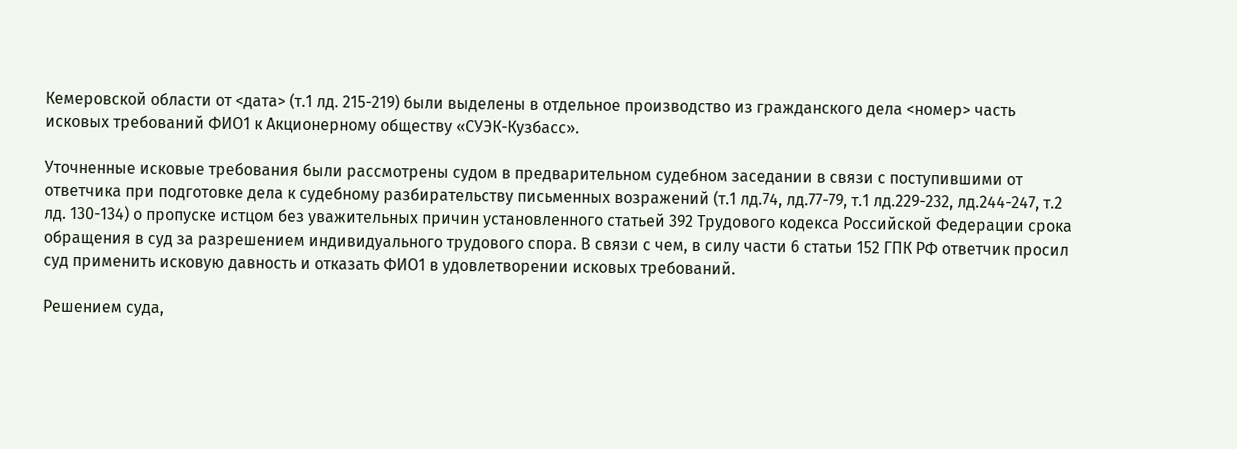Кемеровской области от <дата> (т.1 лд. 215-219) были выделены в отдельное производство из гражданского дела <номер> часть исковых требований ФИО1 к Акционерному обществу «СУЭК-Кузбасс».

Уточненные исковые требования были рассмотрены судом в предварительном судебном заседании в связи с поступившими от ответчика при подготовке дела к судебному разбирательству письменных возражений (т.1 лд.74, лд.77-79, т.1 лд.229-232, лд.244-247, т.2 лд. 130-134) о пропуске истцом без уважительных причин установленного статьей 392 Трудового кодекса Российской Федерации срока обращения в суд за разрешением индивидуального трудового спора. В связи с чем, в силу части 6 статьи 152 ГПК РФ ответчик просил суд применить исковую давность и отказать ФИО1 в удовлетворении исковых требований.

Решением суда,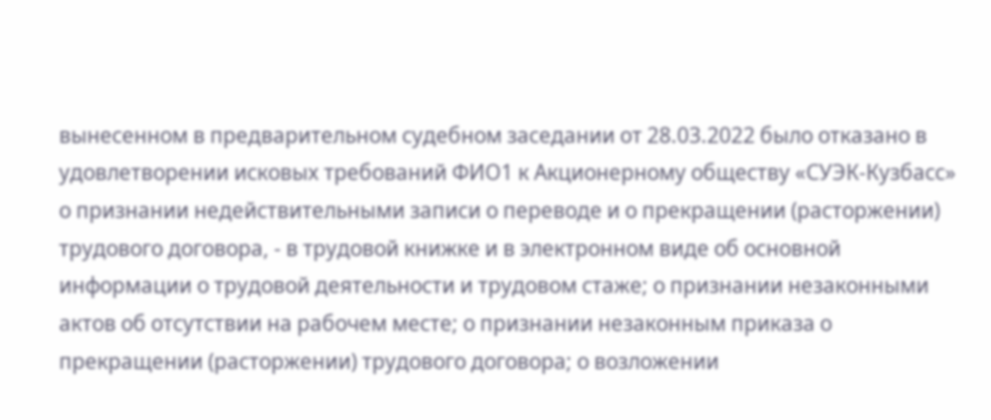вынесенном в предварительном судебном заседании от 28.03.2022 было отказано в удовлетворении исковых требований ФИО1 к Акционерному обществу «СУЭК-Кузбасс» о признании недействительными записи о переводе и о прекращении (расторжении) трудового договора, - в трудовой книжке и в электронном виде об основной информации о трудовой деятельности и трудовом стаже; о признании незаконными актов об отсутствии на рабочем месте; о признании незаконным приказа о прекращении (расторжении) трудового договора; о возложении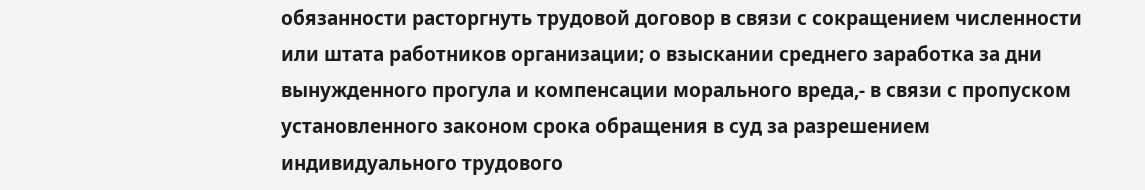обязанности расторгнуть трудовой договор в связи с сокращением численности или штата работников организации; о взыскании среднего заработка за дни вынужденного прогула и компенсации морального вреда,- в связи с пропуском установленного законом срока обращения в суд за разрешением индивидуального трудового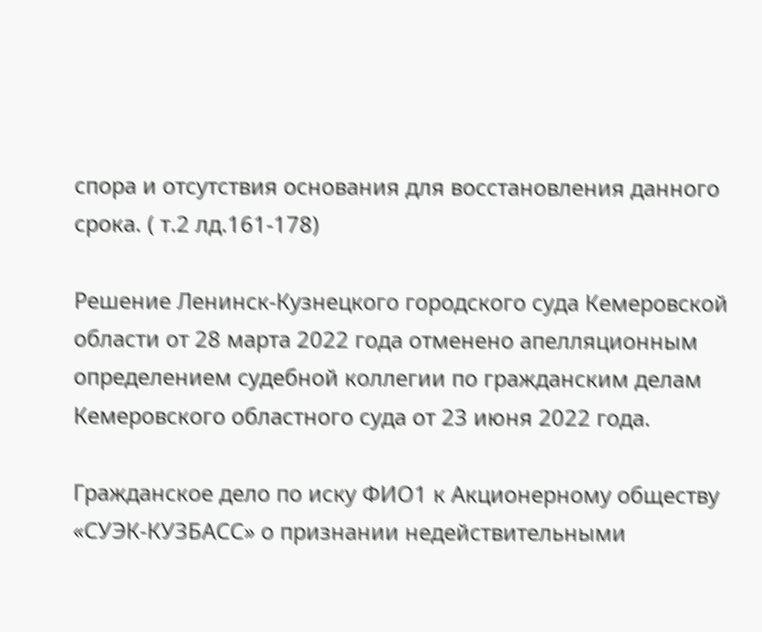спора и отсутствия основания для восстановления данного срока. ( т.2 лд.161-178)

Решение Ленинск-Кузнецкого городского суда Кемеровской области от 28 марта 2022 года отменено апелляционным определением судебной коллегии по гражданским делам Кемеровского областного суда от 23 июня 2022 года.

Гражданское дело по иску ФИО1 к Акционерному обществу «СУЭК-КУЗБАСС» о признании недействительными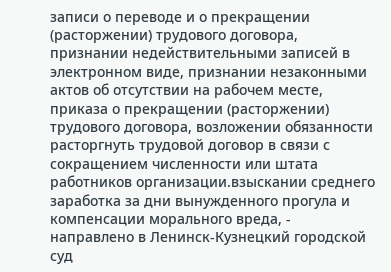записи о переводе и о прекращении (расторжении) трудового договора, признании недействительными записей в электронном виде, признании незаконными актов об отсутствии на рабочем месте, приказа о прекращении (расторжении) трудового договора, возложении обязанности расторгнуть трудовой договор в связи с сокращением численности или штата работников организации.взыскании среднего заработка за дни вынужденного прогула и компенсации морального вреда, - направлено в Ленинск-Кузнецкий городской суд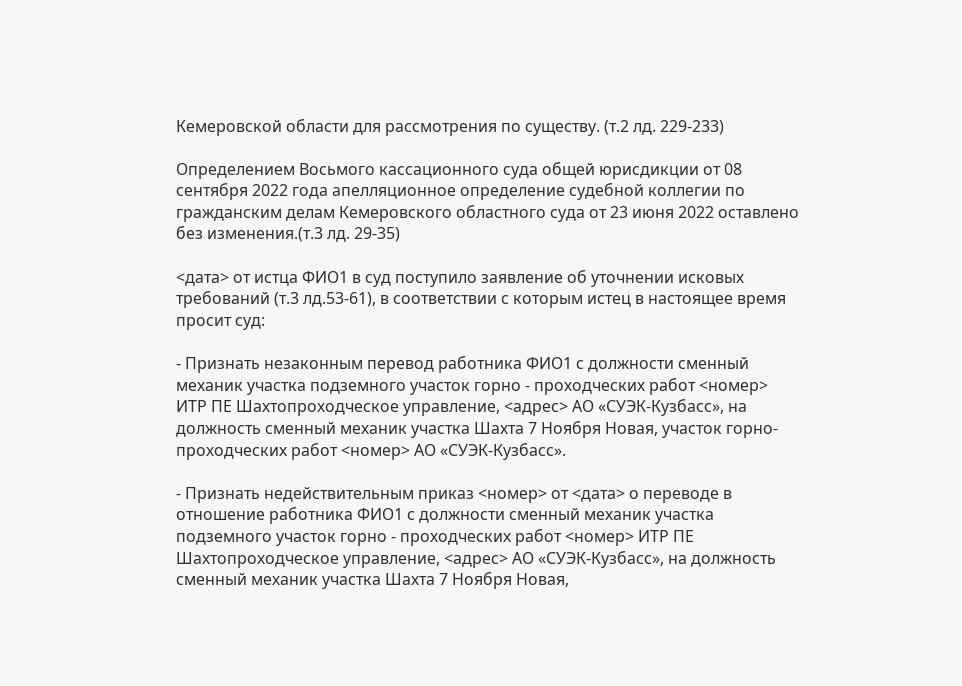Кемеровской области для рассмотрения по существу. (т.2 лд. 229-233)

Определением Восьмого кассационного суда общей юрисдикции от 08 сентября 2022 года апелляционное определение судебной коллегии по гражданским делам Кемеровского областного суда от 23 июня 2022 оставлено без изменения.(т.3 лд. 29-35)

<дата> от истца ФИО1 в суд поступило заявление об уточнении исковых требований (т.3 лд.53-61), в соответствии с которым истец в настоящее время просит суд:

- Признать незаконным перевод работника ФИО1 с должности сменный механик участка подземного участок горно - проходческих работ <номер> ИТР ПЕ Шахтопроходческое управление, <адрес> АО «СУЭК-Кузбасс», на должность сменный механик участка Шахта 7 Ноября Новая, участок горно-проходческих работ <номер> АО «СУЭК-Кузбасс».

- Признать недействительным приказ <номер> от <дата> о переводе в отношение работника ФИО1 с должности сменный механик участка подземного участок горно - проходческих работ <номер> ИТР ПЕ Шахтопроходческое управление, <адрес> АО «СУЭК-Кузбасс», на должность сменный механик участка Шахта 7 Ноября Новая,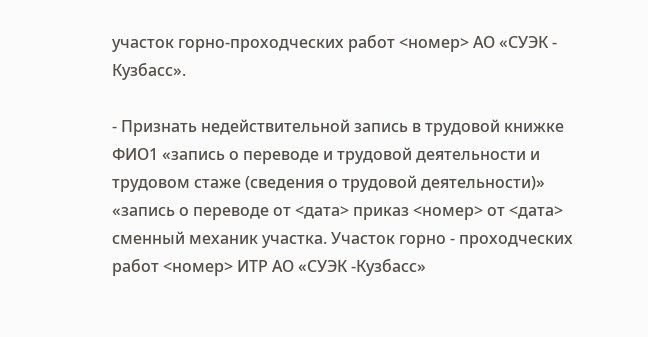участок горно-проходческих работ <номер> АО «СУЭК - Кузбасс».

- Признать недействительной запись в трудовой книжке ФИО1 «запись о переводе и трудовой деятельности и трудовом стаже (сведения о трудовой деятельности)» «запись о переводе от <дата> приказ <номер> от <дата> сменный механик участка. Участок горно - проходческих работ <номер> ИТР АО «СУЭК -Кузбасс»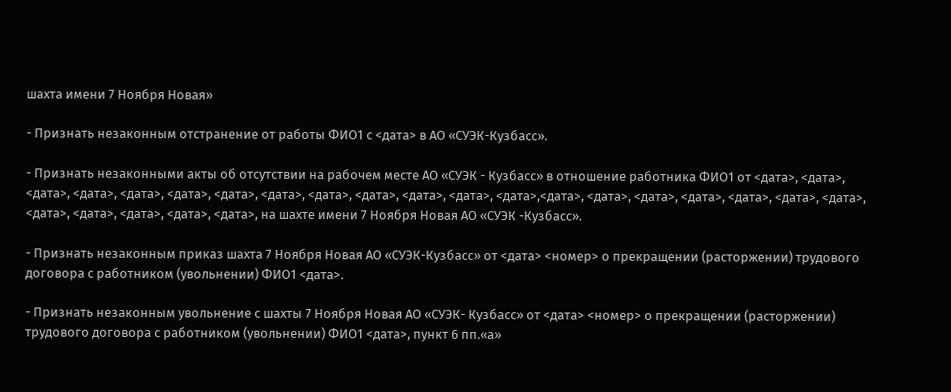шахта имени 7 Ноября Новая»

- Признать незаконным отстранение от работы ФИО1 с <дата> в АО «СУЭК-Кузбасс».

- Признать незаконными акты об отсутствии на рабочем месте АО «СУЭК - Кузбасс» в отношение работника ФИО1 от <дата>, <дата>, <дата>, <дата>, <дата>, <дата>, <дата>, <дата>, <дата>, <дата>, <дата>, <дата>, <дата>,<дата>, <дата>, <дата>, <дата>, <дата>, <дата>, <дата>, <дата>, <дата>, <дата>, <дата>, <дата>, на шахте имени 7 Ноября Новая АО «СУЭК -Кузбасс».

- Признать незаконным приказ шахта 7 Ноября Новая АО «СУЭК-Кузбасс» от <дата> <номер> о прекращении (расторжении) трудового договора с работником (увольнении) ФИО1 <дата>.

- Признать незаконным увольнение с шахты 7 Ноября Новая АО «СУЭК- Кузбасс» от <дата> <номер> о прекращении (расторжении) трудового договора с работником (увольнении) ФИО1 <дата>, пункт 6 пп.«а»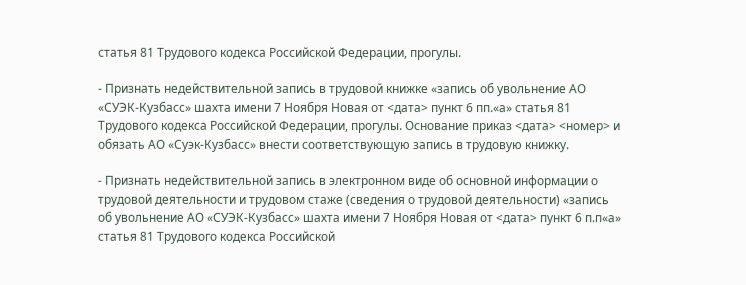статья 81 Трудового кодекса Российской Федерации, прогулы.

- Признать недействительной запись в трудовой книжке «запись об увольнение АО «СУЭК-Кузбасс» шахта имени 7 Ноября Новая от <дата> пункт 6 пп.«а» статья 81 Трудового кодекса Российской Федерации, прогулы. Основание приказ <дата> <номер> и обязать АО «Суэк-Кузбасс» внести соответствующую запись в трудовую книжку.

- Признать недействительной запись в электронном виде об основной информации о трудовой деятельности и трудовом стаже (сведения о трудовой деятельности) «запись об увольнение АО «СУЭК-Кузбасс» шахта имени 7 Ноября Новая от <дата> пункт 6 п.п«а» статья 81 Трудового кодекса Российской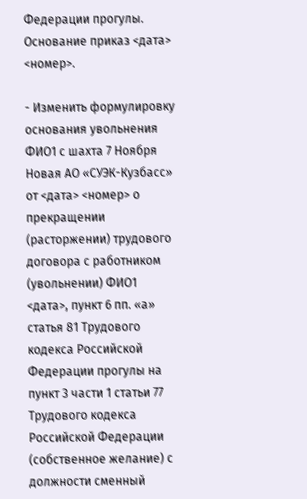Федерации прогулы. Основание приказ <дата> <номер>.

- Изменить формулировку основания увольнения ФИО1 с шахта 7 Ноября Новая АО «СУЭК-Кузбасс» от <дата> <номер> о прекращении (расторжении) трудового договора с работником (увольнении) ФИО1 <дата>, пункт 6 пп. «а» статья 81 Трудового кодекса Российской Федерации прогулы на пункт 3 части 1 статьи 77 Трудового кодекса Российской Федерации (собственное желание) с должности сменный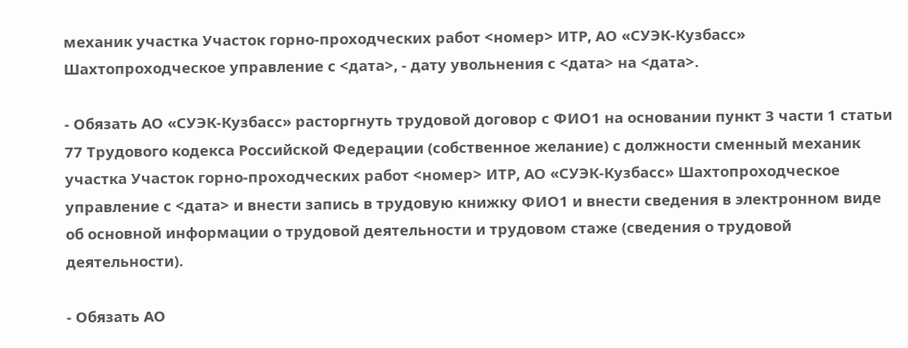механик участка Участок горно-проходческих работ <номер> ИТР, АО «СУЭК-Кузбасс» Шахтопроходческое управление с <дата>, - дату увольнения с <дата> на <дата>.

- Обязать АО «СУЭК-Кузбасс» расторгнуть трудовой договор с ФИО1 на основании пункт 3 части 1 статьи 77 Трудового кодекса Российской Федерации (собственное желание) с должности сменный механик участка Участок горно-проходческих работ <номер> ИТР, АО «СУЭК-Кузбасс» Шахтопроходческое управление с <дата> и внести запись в трудовую книжку ФИО1 и внести сведения в электронном виде об основной информации о трудовой деятельности и трудовом стаже (сведения о трудовой деятельности).

- Обязать АО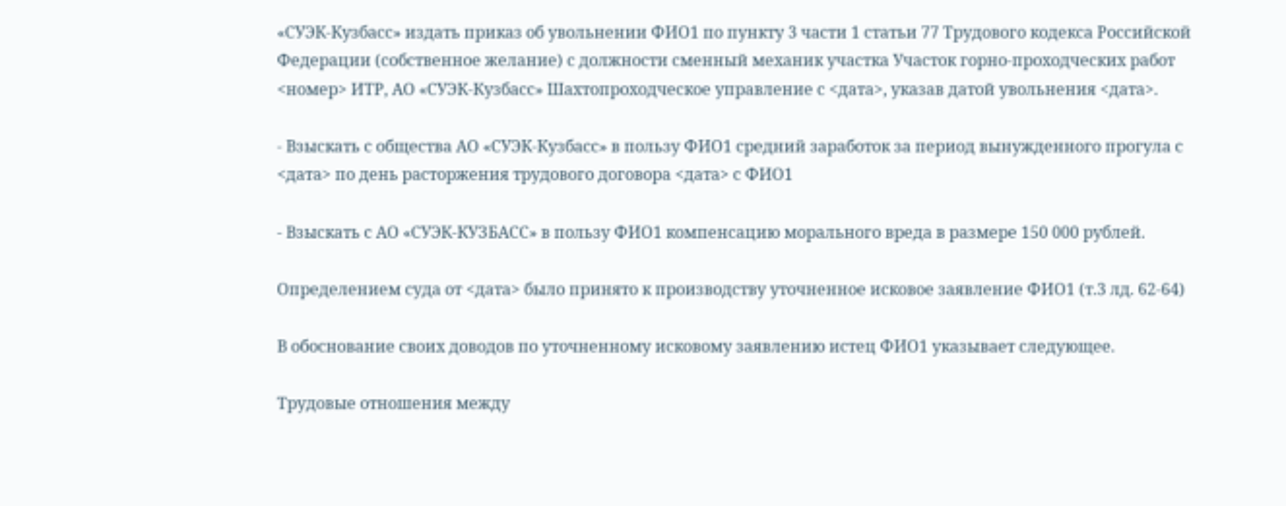«СУЭК-Кузбасс» издать приказ об увольнении ФИО1 по пункту 3 части 1 статьи 77 Трудового кодекса Российской Федерации (собственное желание) с должности сменный механик участка Участок горно-проходческих работ <номер> ИТР, АО «СУЭК-Кузбасс» Шахтопроходческое управление с <дата>, указав датой увольнения <дата>.

- Взыскать с общества АО «СУЭК-Кузбасс» в пользу ФИО1 средний заработок за период вынужденного прогула с <дата> по день расторжения трудового договора <дата> с ФИО1

- Взыскать с АО «СУЭК-КУЗБАСС» в пользу ФИО1 компенсацию морального вреда в размере 150 000 рублей.

Определением суда от <дата> было принято к производству уточненное исковое заявление ФИО1 (т.3 лд. 62-64)

В обоснование своих доводов по уточненному исковому заявлению истец ФИО1 указывает следующее.

Трудовые отношения между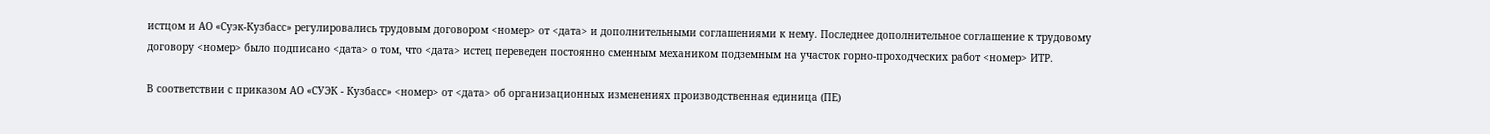истцом и АО «Суэк-Кузбасс» регулировались трудовым договором <номер> от <дата> и дополнительными соглашениями к нему. Последнее дополнительное соглашение к трудовому договору <номер> было подписано <дата> о том, что <дата> истец переведен постоянно сменным механиком подземным на участок горно-проходческих работ <номер> ИТР.

В соответствии с приказом АО «СУЭК - Кузбасс» <номер> от <дата> об организационных изменениях производственная единица (ПЕ)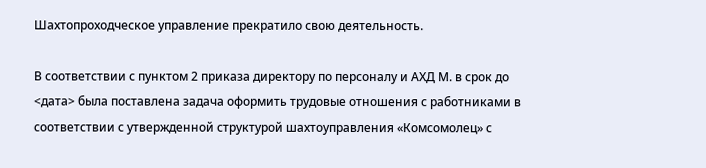Шахтопроходческое управление прекратило свою деятельность.

В соответствии с пунктом 2 приказа директору по персоналу и АХД М. в срок до <дата> была поставлена задача оформить трудовые отношения с работниками в соответствии с утвержденной структурой шахтоуправления «Комсомолец» с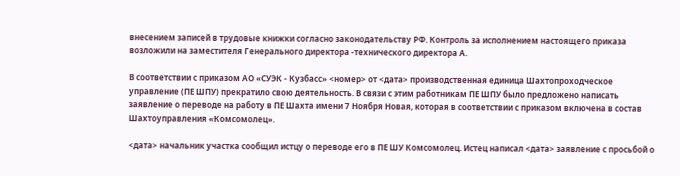внесением записей в трудовые книжки согласно законодательству РФ. Контроль за исполнением настоящего приказа возложили на заместителя Генерального директора -технического директора А.

В соответствии с приказом АО «СУЭК - Кузбасс» <номер> от <дата> производственная единица Шахтопроходческое управление (ПЕ ШПУ) прекратило свою деятельность. В связи с этим работникам ПЕ ШПУ было предложено написать заявление о переводе на работу в ПЕ Шахта имени 7 Ноября Новая, которая в соответствии с приказом включена в состав Шахтоуправления «Комсомолец».

<дата> начальник участка сообщил истцу о переводе его в ПЕ ШУ Комсомолец. Истец написал <дата> заявление с просьбой о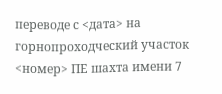переводе с <дата> на горнопроходческий участок <номер> ПЕ шахта имени 7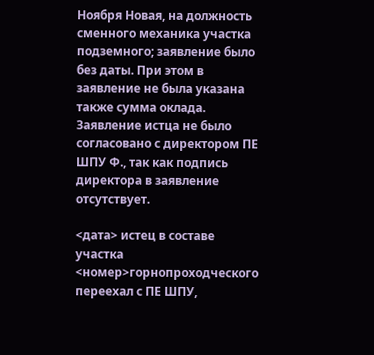Ноября Новая, на должность сменного механика участка подземного; заявление было без даты. При этом в заявление не была указана также сумма оклада. Заявление истца не было согласовано с директором ПЕ ШПУ Ф., так как подпись директора в заявление отсутствует.

<дата> истец в составе участка <номер>горнопроходческого переехал с ПЕ ШПУ,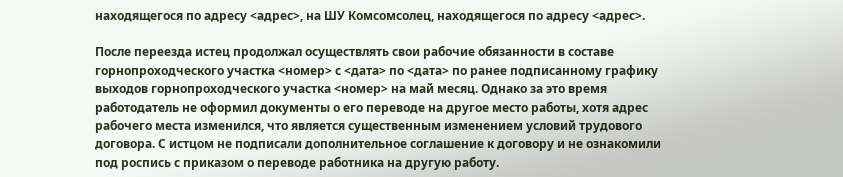находящегося по адресу <адрес>, на ШУ Комсомсолец, находящегося по адресу <адрес>.

После переезда истец продолжал осуществлять свои рабочие обязанности в составе горнопроходческого участка <номер> с <дата> по <дата> по ранее подписанному графику выходов горнопроходческого участка <номер> на май месяц. Однако за это время работодатель не оформил документы о его переводе на другое место работы, хотя адрес рабочего места изменился, что является существенным изменением условий трудового договора. С истцом не подписали дополнительное соглашение к договору и не ознакомили под роспись с приказом о переводе работника на другую работу.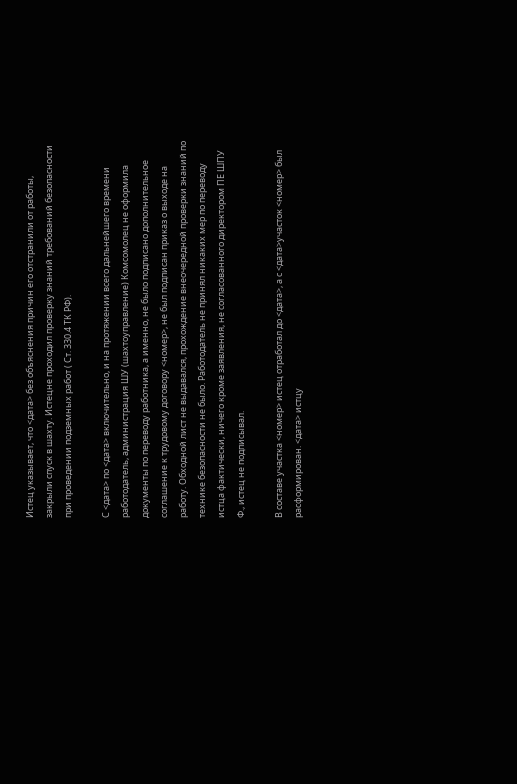Истец указывает, что <дата> без объяснения причин его отстранили от работы, закрыли спуск в шахту. Истецне проходил проверку знаний требований безопасности при проведении подземных работ ( Ст. 330.4 ТК РФ).

С <дата> по <дата> включительно, и на протяжении всего дальнейшего времени работодатель, администрация ШУ (шахтоуправление) Комсомолец не оформила документы по переводу работника, а именно, не было подписано дополнительное соглашение к трудовому договору <номер>, не был подписан приказ о выходе на работу. Обходной лист не выдавался, прохождение внеочередной проверки знаний по технике безопасности не было. Работодатель не принял никаких мер по переводу истца фактически, ничего кроме заявления, не согласованного директором ПЕ ШПУ Ф., истец не подписывал.

В составе участка <номер> истец отработал до <дата>, а с <дата>участок <номер> был расформирован. <дата> истцу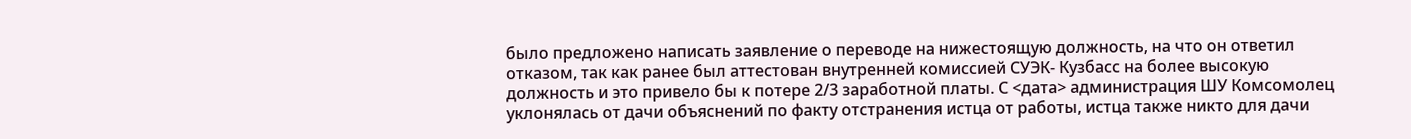было предложено написать заявление о переводе на нижестоящую должность, на что он ответил отказом, так как ранее был аттестован внутренней комиссией СУЭК- Кузбасс на более высокую должность и это привело бы к потере 2/3 заработной платы. С <дата> администрация ШУ Комсомолец уклонялась от дачи объяснений по факту отстранения истца от работы, истца также никто для дачи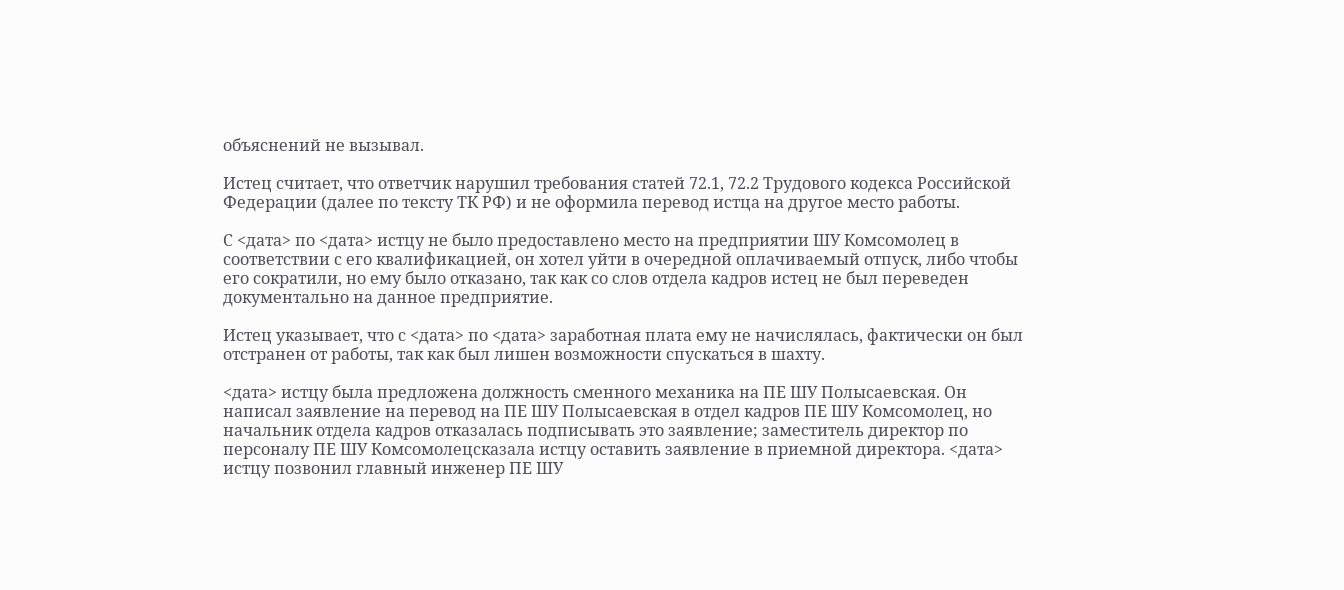объяснений не вызывал.

Истец считает, что ответчик нарушил требования статей 72.1, 72.2 Трудового кодекса Российской Федерации (далее по тексту ТК РФ) и не оформила перевод истца на другое место работы.

С <дата> по <дата> истцу не было предоставлено место на предприятии ШУ Комсомолец в соответствии с его квалификацией, он хотел уйти в очередной оплачиваемый отпуск, либо чтобы его сократили, но ему было отказано, так как со слов отдела кадров истец не был переведен документально на данное предприятие.

Истец указывает, что с <дата> по <дата> заработная плата ему не начислялась, фактически он был отстранен от работы, так как был лишен возможности спускаться в шахту.

<дата> истцу была предложена должность сменного механика на ПЕ ШУ Полысаевская. Он написал заявление на перевод на ПЕ ШУ Полысаевская в отдел кадров ПЕ ШУ Комсомолец, но начальник отдела кадров отказалась подписывать это заявление; заместитель директор по персоналу ПЕ ШУ Комсомолецсказала истцу оставить заявление в приемной директора. <дата> истцу позвонил главный инженер ПЕ ШУ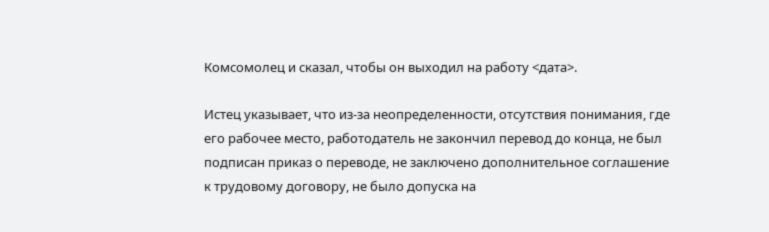Комсомолец и сказал, чтобы он выходил на работу <дата>.

Истец указывает, что из-за неопределенности, отсутствия понимания, где его рабочее место, работодатель не закончил перевод до конца, не был подписан приказ о переводе, не заключено дополнительное соглашение к трудовому договору, не было допуска на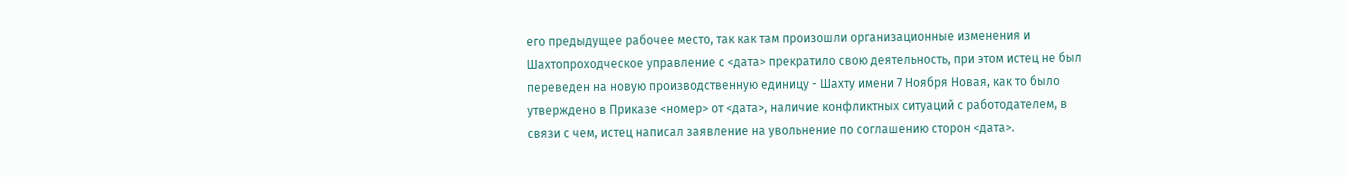его предыдущее рабочее место, так как там произошли организационные изменения и Шахтопроходческое управление с <дата> прекратило свою деятельность, при этом истец не был переведен на новую производственную единицу - Шахту имени 7 Ноября Новая, как то было утверждено в Приказе <номер> от <дата>, наличие конфликтных ситуаций с работодателем, в связи с чем, истец написал заявление на увольнение по соглашению сторон <дата>.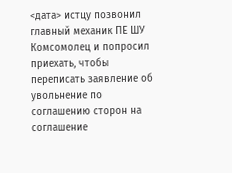<дата> истцу позвонил главный механик ПЕ ШУ Комсомолец и попросил приехать, чтобы переписать заявление об увольнение по соглашению сторон на соглашение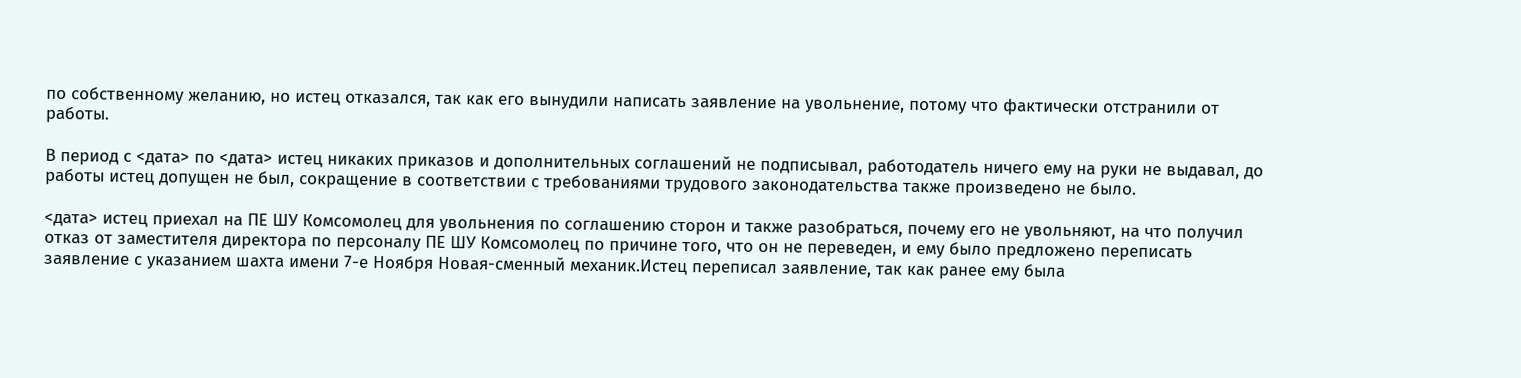по собственному желанию, но истец отказался, так как его вынудили написать заявление на увольнение, потому что фактически отстранили от работы.

В период с <дата> по <дата> истец никаких приказов и дополнительных соглашений не подписывал, работодатель ничего ему на руки не выдавал, до работы истец допущен не был, сокращение в соответствии с требованиями трудового законодательства также произведено не было.

<дата> истец приехал на ПЕ ШУ Комсомолец для увольнения по соглашению сторон и также разобраться, почему его не увольняют, на что получил отказ от заместителя директора по персоналу ПЕ ШУ Комсомолец по причине того, что он не переведен, и ему было предложено переписать заявление с указанием шахта имени 7-е Ноября Новая-сменный механик.Истец переписал заявление, так как ранее ему была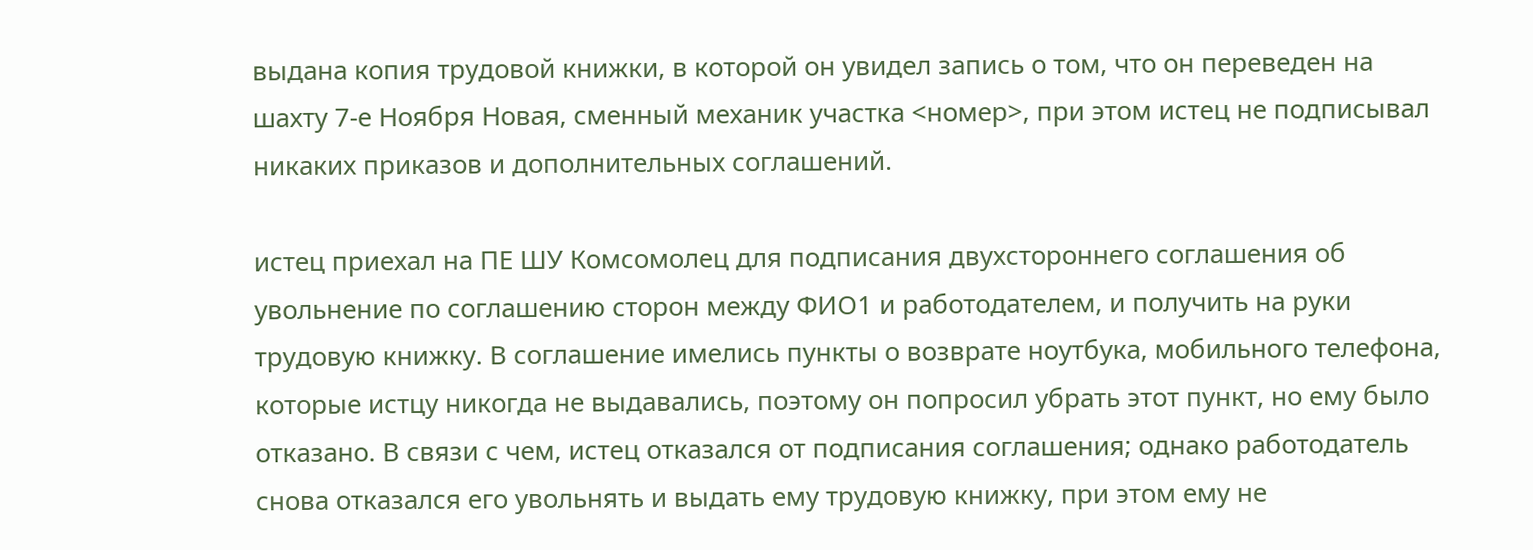выдана копия трудовой книжки, в которой он увидел запись о том, что он переведен на шахту 7-е Ноября Новая, сменный механик участка <номер>, при этом истец не подписывал никаких приказов и дополнительных соглашений.

истец приехал на ПЕ ШУ Комсомолец для подписания двухстороннего соглашения об увольнение по соглашению сторон между ФИО1 и работодателем, и получить на руки трудовую книжку. В соглашение имелись пункты о возврате ноутбука, мобильного телефона, которые истцу никогда не выдавались, поэтому он попросил убрать этот пункт, но ему было отказано. В связи с чем, истец отказался от подписания соглашения; однако работодатель снова отказался его увольнять и выдать ему трудовую книжку, при этом ему не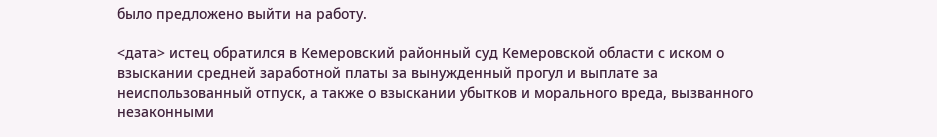было предложено выйти на работу.

<дата> истец обратился в Кемеровский районный суд Кемеровской области с иском о взыскании средней заработной платы за вынужденный прогул и выплате за неиспользованный отпуск, а также о взыскании убытков и морального вреда, вызванного незаконными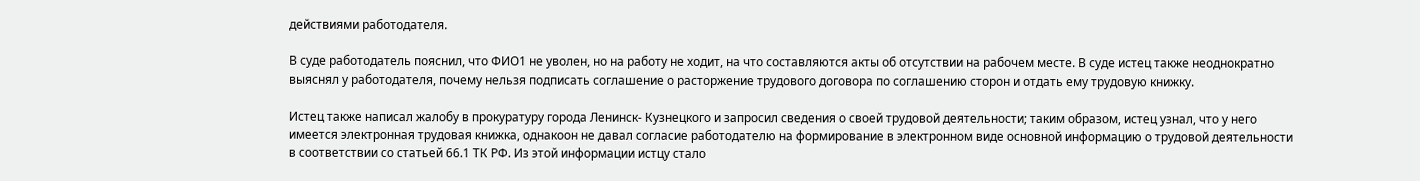действиями работодателя.

В суде работодатель пояснил, что ФИО1 не уволен, но на работу не ходит, на что составляются акты об отсутствии на рабочем месте. В суде истец также неоднократно выяснял у работодателя, почему нельзя подписать соглашение о расторжение трудового договора по соглашению сторон и отдать ему трудовую книжку.

Истец также написал жалобу в прокуратуру города Ленинск- Кузнецкого и запросил сведения о своей трудовой деятельности; таким образом, истец узнал, что у него имеется электронная трудовая книжка, однакоон не давал согласие работодателю на формирование в электронном виде основной информацию о трудовой деятельности в соответствии со статьей 66.1 ТК РФ. Из этой информации истцу стало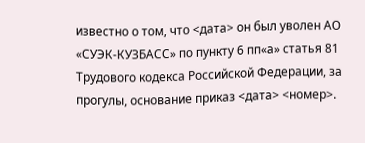известно о том, что <дата> он был уволен АО «СУЭК-КУЗБАСС» по пункту 6 пп«а» статья 81 Трудового кодекса Российской Федерации, за прогулы, основание приказ <дата> <номер>.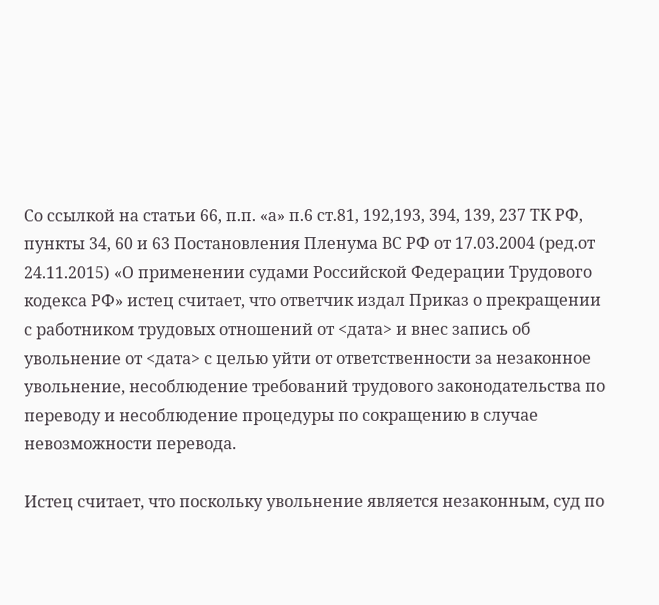Со ссылкой на статьи 66, п.п. «а» п.6 ст.81, 192,193, 394, 139, 237 ТК РФ, пункты 34, 60 и 63 Постановления Пленума ВС РФ от 17.03.2004 (ред.от 24.11.2015) «О применении судами Российской Федерации Трудового кодекса РФ» истец считает, что ответчик издал Приказ о прекращении с работником трудовых отношений от <дата> и внес запись об увольнение от <дата> с целью уйти от ответственности за незаконное увольнение, несоблюдение требований трудового законодательства по переводу и несоблюдение процедуры по сокращению в случае невозможности перевода.

Истец считает, что поскольку увольнение является незаконным, суд по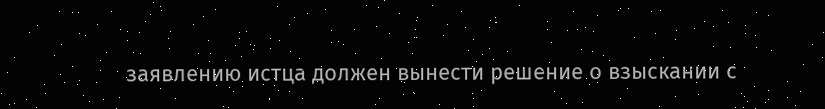заявлению истца должен вынести решение о взыскании с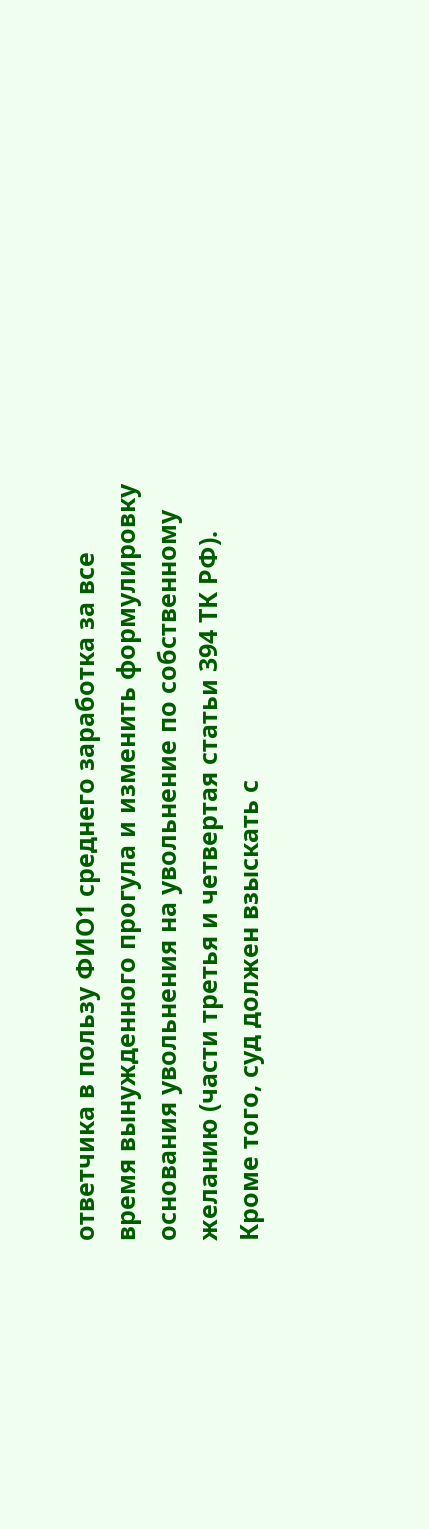ответчика в пользу ФИО1 среднего заработка за все время вынужденного прогула и изменить формулировку основания увольнения на увольнение по собственному желанию (части третья и четвертая статьи 394 ТК РФ). Кроме того, суд должен взыскать с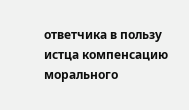ответчика в пользу истца компенсацию морального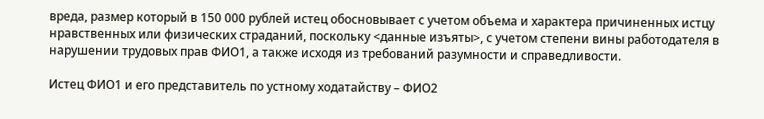вреда, размер который в 150 000 рублей истец обосновывает с учетом объема и характера причиненных истцу нравственных или физических страданий, поскольку <данные изъяты>, с учетом степени вины работодателя в нарушении трудовых прав ФИО1, а также исходя из требований разумности и справедливости.

Истец ФИО1 и его представитель по устному ходатайству – ФИО2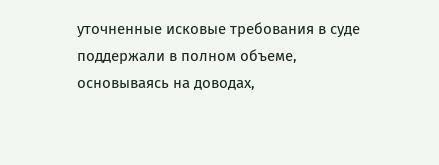уточненные исковые требования в суде поддержали в полном объеме, основываясь на доводах,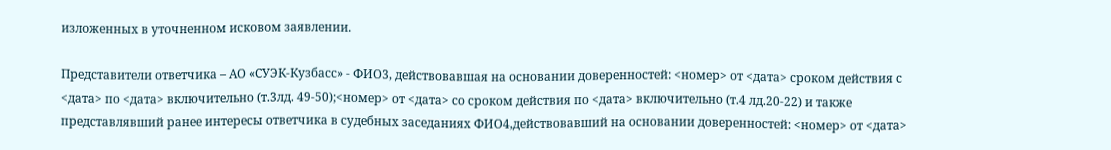изложенных в уточненном исковом заявлении.

Представители ответчика – АО «СУЭК-Кузбасс» - ФИО3, действовавшая на основании доверенностей: <номер> от <дата> сроком действия с <дата> по <дата> включительно (т.3лд. 49-50);<номер> от <дата> со сроком действия по <дата> включительно (т.4 лд.20-22) и также представлявший ранее интересы ответчика в судебных заседаниях ФИО4,действовавший на основании доверенностей: <номер> от <дата>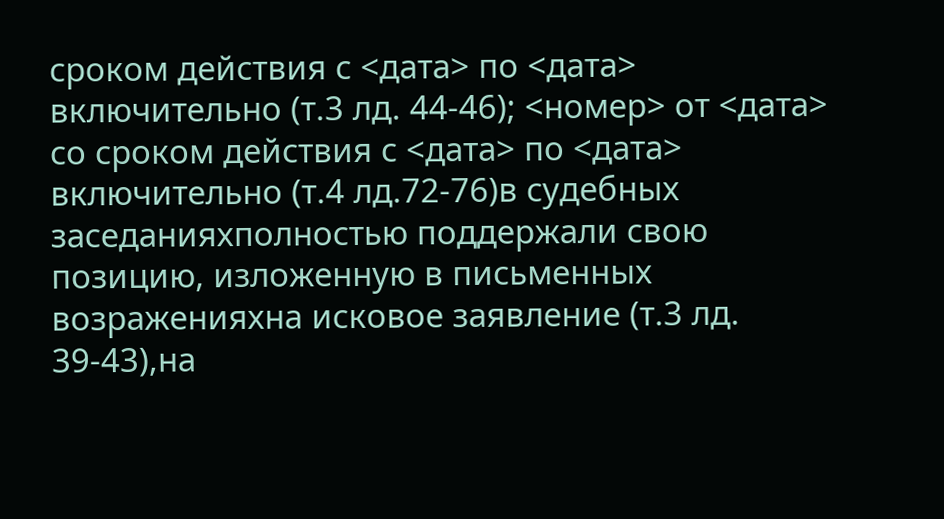сроком действия с <дата> по <дата> включительно (т.3 лд. 44-46); <номер> от <дата> со сроком действия с <дата> по <дата> включительно (т.4 лд.72-76)в судебных заседанияхполностью поддержали свою позицию, изложенную в письменных возраженияхна исковое заявление (т.3 лд. 39-43),на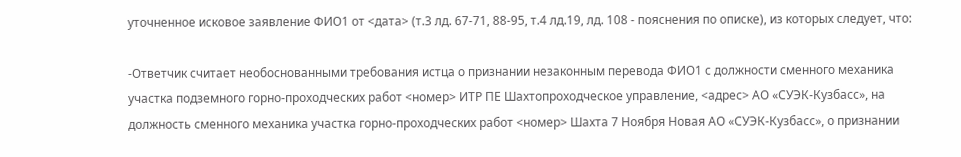уточненное исковое заявление ФИО1 от <дата> (т.3 лд. 67-71, 88-95, т.4 лд.19, лд. 108 - пояснения по описке), из которых следует, что:

-Ответчик считает необоснованными требования истца о признании незаконным перевода ФИО1 с должности сменного механика участка подземного горно-проходческих работ <номер> ИТР ПЕ Шахтопроходческое управление, <адрес> АО «СУЭК-Кузбасс», на должность сменного механика участка горно-проходческих работ <номер> Шахта 7 Ноября Новая АО «СУЭК-Кузбасс», о признании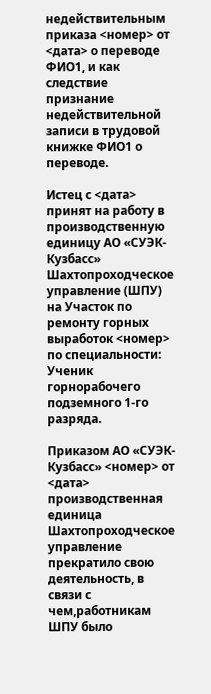недействительным приказа <номер> от <дата> о переводе ФИО1, и как следствие признание недействительной записи в трудовой книжке ФИО1 о переводе.

Истец с <дата> принят на работу в производственную единицу АО «СУЭК-Кузбасс» Шахтопроходческое управление (ШПУ) на Участок по ремонту горных выработок <номер> по специальности: Ученик горнорабочего подземного 1-го разряда.

Приказом АО «СУЭК-Кузбасс» <номер> от <дата> производственная единица Шахтопроходческое управление прекратило свою деятельность, в связи с чем,работникам ШПУ было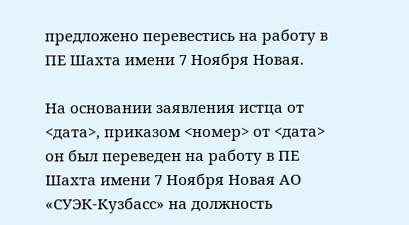предложено перевестись на работу в ПЕ Шахта имени 7 Ноября Новая.

На основании заявления истца от <дата>, приказом <номер> от <дата> он был переведен на работу в ПЕ Шахта имени 7 Ноября Новая АО «СУЭК-Кузбасс» на должность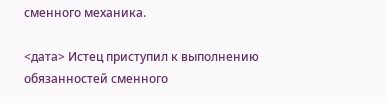сменного механика.

<дата> Истец приступил к выполнению обязанностей сменного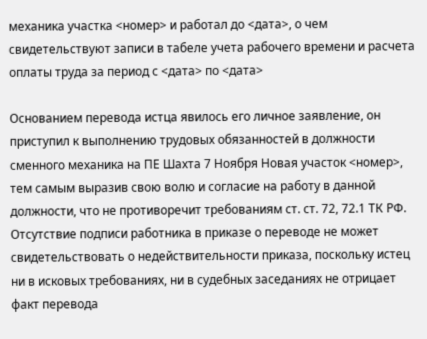механика участка <номер> и работал до <дата>, о чем свидетельствуют записи в табеле учета рабочего времени и расчета оплаты труда за период с <дата> по <дата>

Основанием перевода истца явилось его личное заявление, он приступил к выполнению трудовых обязанностей в должности сменного механика на ПЕ Шахта 7 Ноября Новая участок <номер>, тем самым выразив свою волю и согласие на работу в данной должности, что не противоречит требованиям ст. ст. 72, 72.1 ТК РФ. Отсутствие подписи работника в приказе о переводе не может свидетельствовать о недействительности приказа, поскольку истец ни в исковых требованиях, ни в судебных заседаниях не отрицает факт перевода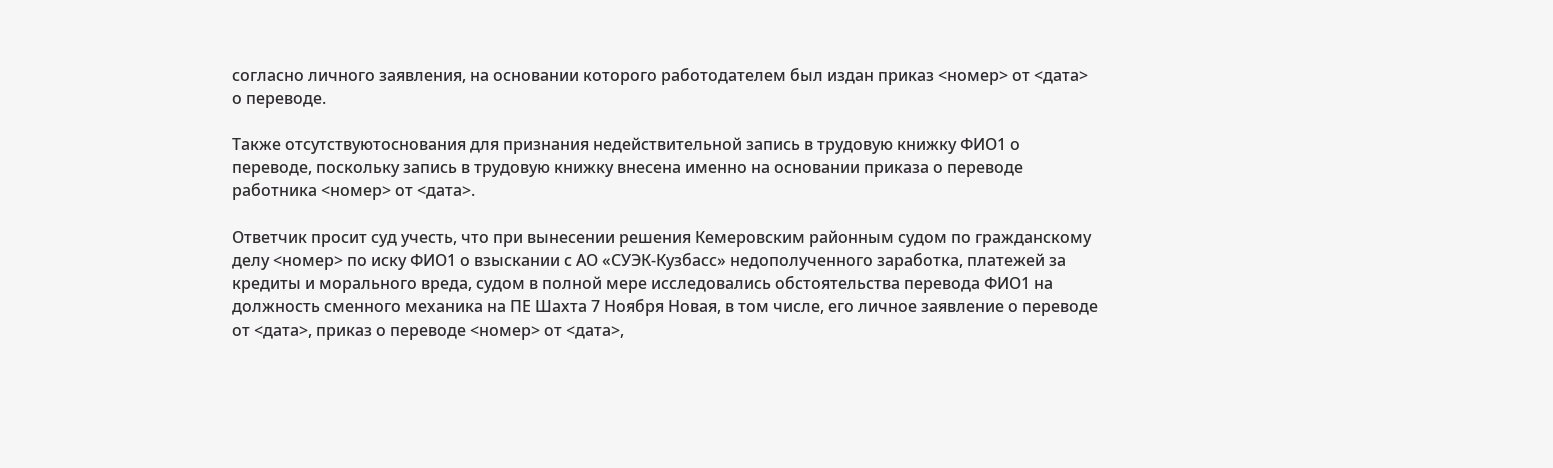согласно личного заявления, на основании которого работодателем был издан приказ <номер> от <дата> о переводе.

Также отсутствуютоснования для признания недействительной запись в трудовую книжку ФИО1 о переводе, поскольку запись в трудовую книжку внесена именно на основании приказа о переводе работника <номер> от <дата>.

Ответчик просит суд учесть, что при вынесении решения Кемеровским районным судом по гражданскому делу <номер> по иску ФИО1 о взыскании с АО «СУЭК-Кузбасс» недополученного заработка, платежей за кредиты и морального вреда, судом в полной мере исследовались обстоятельства перевода ФИО1 на должность сменного механика на ПЕ Шахта 7 Ноября Новая, в том числе, его личное заявление о переводе от <дата>, приказ о переводе <номер> от <дата>,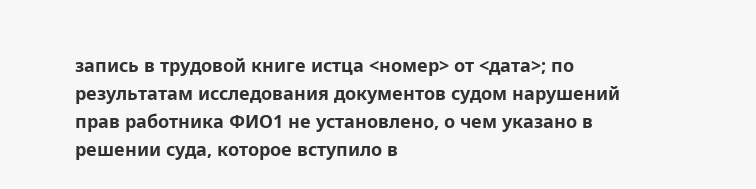запись в трудовой книге истца <номер> от <дата>; по результатам исследования документов судом нарушений прав работника ФИО1 не установлено, о чем указано в решении суда, которое вступило в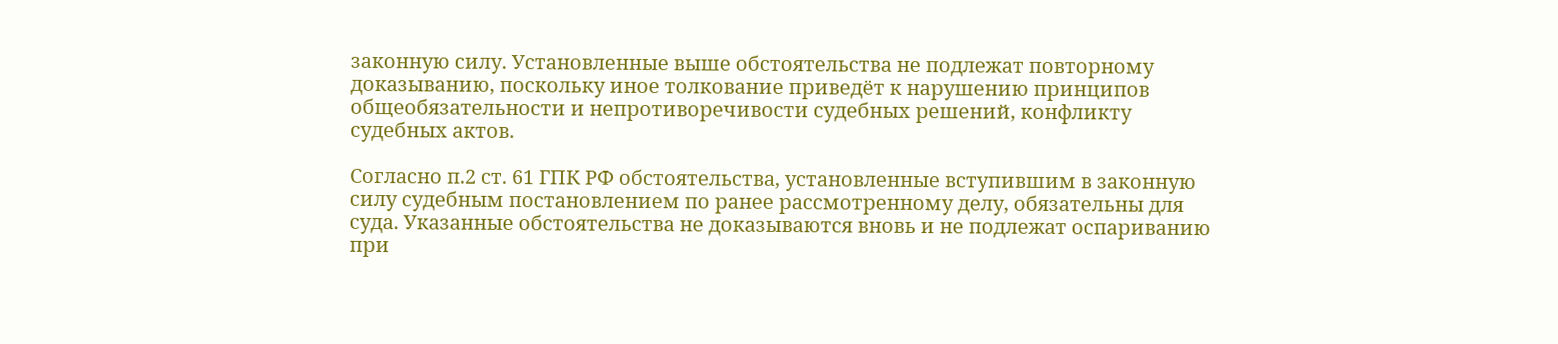законную силу. Установленные выше обстоятельства не подлежат повторному доказыванию, поскольку иное толкование приведёт к нарушению принципов общеобязательности и непротиворечивости судебных решений, конфликту судебных актов.

Согласно п.2 ст. 61 ГПК РФ обстоятельства, установленные вступившим в законную силу судебным постановлением по ранее рассмотренному делу, обязательны для суда. Указанные обстоятельства не доказываются вновь и не подлежат оспариванию при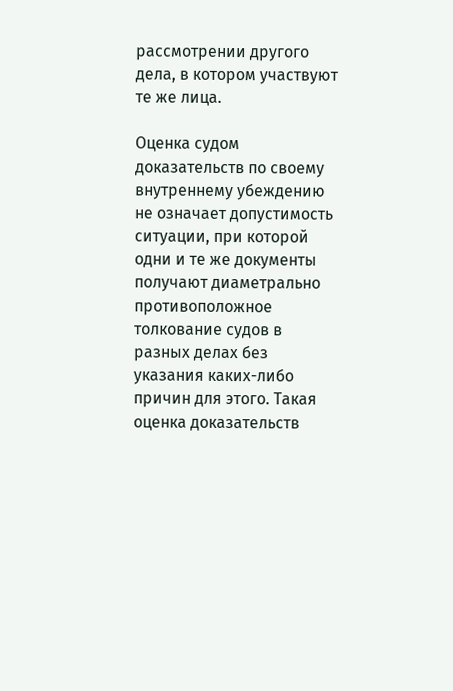рассмотрении другого дела, в котором участвуют те же лица.

Оценка судом доказательств по своему внутреннему убеждению не означает допустимость ситуации, при которой одни и те же документы получают диаметрально противоположное толкование судов в разных делах без указания каких-либо причин для этого. Такая оценка доказательств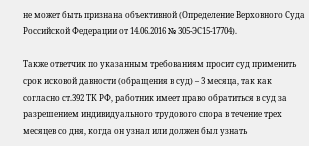не может быть признана объективной (Определение Верховного Суда Российской Федерации от 14.06.2016 № 305-ЭС15-17704).

Также ответчик по указанным требованиям просит суд применить срок исковой давности (обращения в суд) – 3 месяца, так как согласно ст.392 ТК РФ, работник имеет право обратиться в суд за разрешением индивидуального трудового спора в течение трех месяцев со дня, когда он узнал или должен был узнать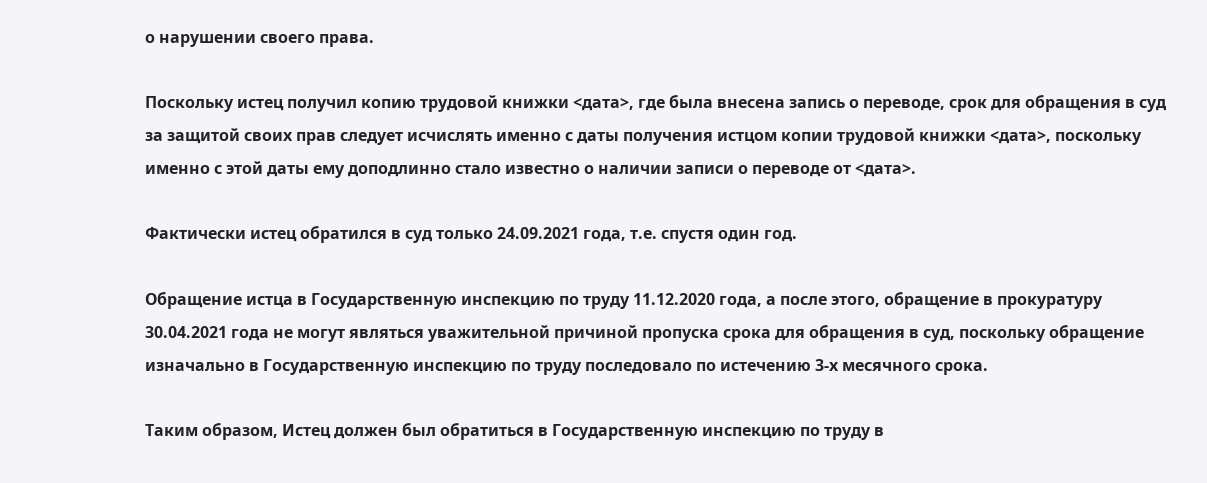о нарушении своего права.

Поскольку истец получил копию трудовой книжки <дата>, где была внесена запись о переводе, срок для обращения в суд за защитой своих прав следует исчислять именно с даты получения истцом копии трудовой книжки <дата>, поскольку именно с этой даты ему доподлинно стало известно о наличии записи о переводе от <дата>.

Фактически истец обратился в суд только 24.09.2021 года, т.е. спустя один год.

Обращение истца в Государственную инспекцию по труду 11.12.2020 года, а после этого, обращение в прокуратуру 30.04.2021 года не могут являться уважительной причиной пропуска срока для обращения в суд, поскольку обращение изначально в Государственную инспекцию по труду последовало по истечению 3-х месячного срока.

Таким образом, Истец должен был обратиться в Государственную инспекцию по труду в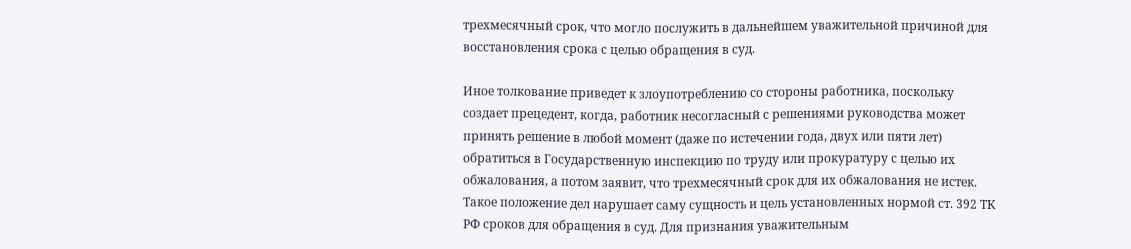трехмесячный срок, что могло послужить в дальнейшем уважительной причиной для восстановления срока с целью обращения в суд.

Иное толкование приведет к злоупотреблению со стороны работника, поскольку создает прецедент, когда, работник несогласный с решениями руководства может принять решение в любой момент (даже по истечении года, двух или пяти лет) обратиться в Государственную инспекцию по труду или прокуратуру с целью их обжалования, а потом заявит, что трехмесячный срок для их обжалования не истек. Такое положение дел нарушает саму сущность и цель установленных нормой ст. 392 ТК РФ сроков для обращения в суд. Для признания уважительным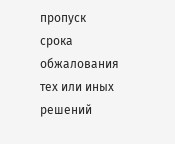пропуск срока обжалования тех или иных решений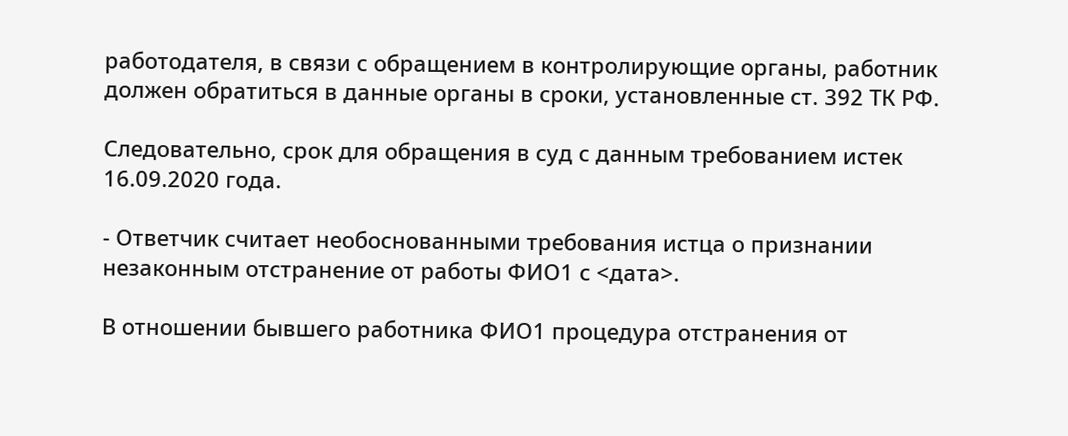работодателя, в связи с обращением в контролирующие органы, работник должен обратиться в данные органы в сроки, установленные ст. 392 ТК РФ.

Следовательно, срок для обращения в суд с данным требованием истек 16.09.2020 года.

- Ответчик считает необоснованными требования истца о признании незаконным отстранение от работы ФИО1 с <дата>.

В отношении бывшего работника ФИО1 процедура отстранения от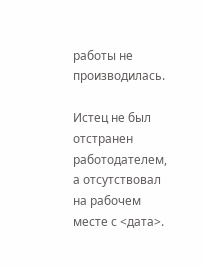работы не производилась.

Истец не был отстранен работодателем, а отсутствовал на рабочем месте с <дата>.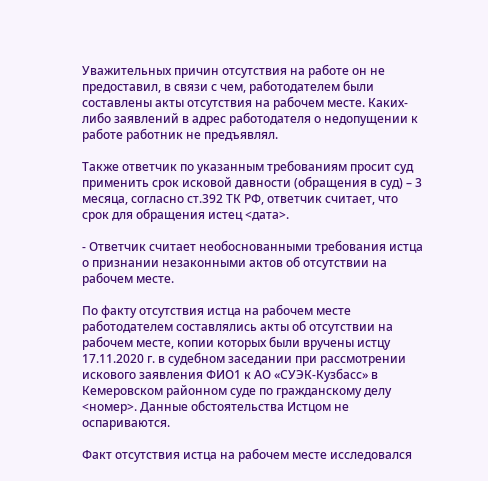Уважительных причин отсутствия на работе он не предоставил, в связи с чем, работодателем были составлены акты отсутствия на рабочем месте. Каких-либо заявлений в адрес работодателя о недопущении к работе работник не предъявлял.

Также ответчик по указанным требованиям просит суд применить срок исковой давности (обращения в суд) – 3 месяца, согласно ст.392 ТК РФ, ответчик считает, что срок для обращения истец <дата>.

- Ответчик считает необоснованными требования истца о признании незаконными актов об отсутствии на рабочем месте.

По факту отсутствия истца на рабочем месте работодателем составлялись акты об отсутствии на рабочем месте, копии которых были вручены истцу 17.11.2020 г. в судебном заседании при рассмотрении искового заявления ФИО1 к АО «СУЭК-Кузбасс» в Кемеровском районном суде по гражданскому делу <номер>. Данные обстоятельства Истцом не оспариваются.

Факт отсутствия истца на рабочем месте исследовался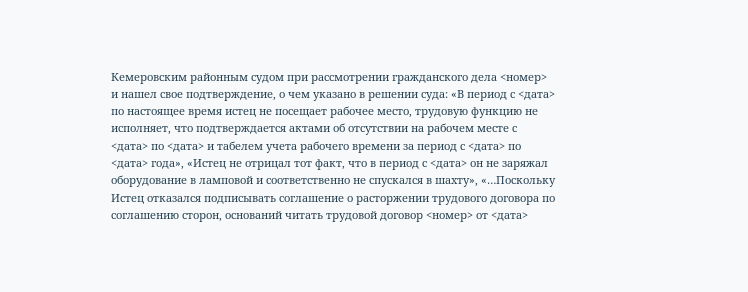Кемеровским районным судом при рассмотрении гражданского дела <номер> и нашел свое подтверждение, о чем указано в решении суда: «В период с <дата> по настоящее время истец не посещает рабочее место, трудовую функцию не исполняет, что подтверждается актами об отсутствии на рабочем месте с <дата> по <дата> и табелем учета рабочего времени за период с <дата> по <дата> года», «Истец не отрицал тот факт, что в период с <дата> он не заряжал оборудование в ламповой и соответственно не спускался в шахту», «…Поскольку Истец отказался подписывать соглашение о расторжении трудового договора по соглашению сторон, оснований читать трудовой договор <номер> от <дата>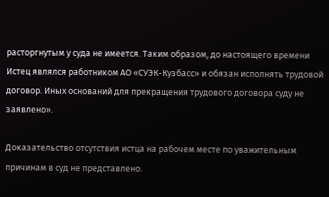расторгнутым у суда не имеется. Таким образом, до настоящего времени Истец являлся работником АО «СУЭК-Кузбасс» и обязан исполнять трудовой договор. Иных оснований для прекращения трудового договора суду не заявлено».

Доказательство отсутствия истца на рабочем месте по уважительным причинам в суд не представлено.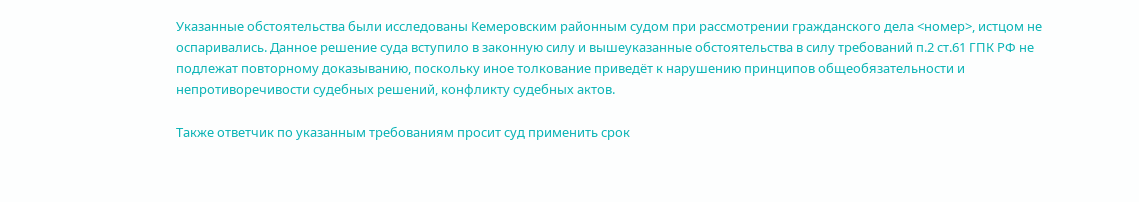Указанные обстоятельства были исследованы Кемеровским районным судом при рассмотрении гражданского дела <номер>, истцом не оспаривались. Данное решение суда вступило в законную силу и вышеуказанные обстоятельства в силу требований п.2 ст.61 ГПК РФ не подлежат повторному доказыванию, поскольку иное толкование приведёт к нарушению принципов общеобязательности и непротиворечивости судебных решений, конфликту судебных актов.

Также ответчик по указанным требованиям просит суд применить срок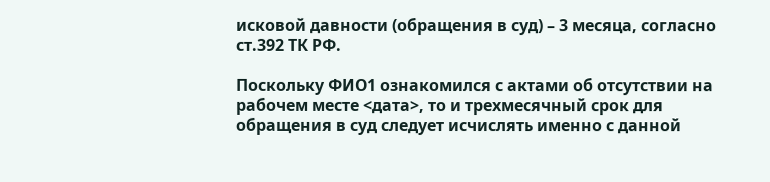исковой давности (обращения в суд) – 3 месяца, согласно ст.392 ТК РФ.

Поскольку ФИО1 ознакомился с актами об отсутствии на рабочем месте <дата>, то и трехмесячный срок для обращения в суд следует исчислять именно с данной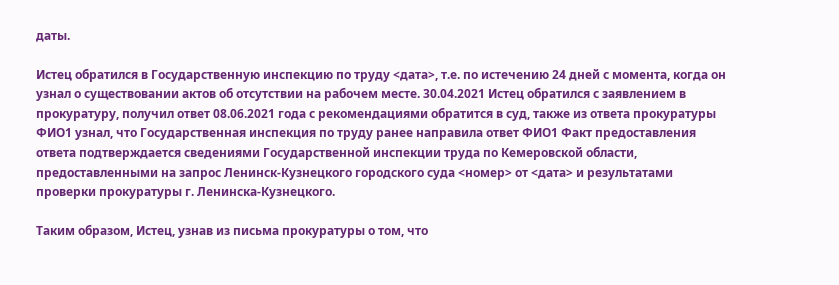даты.

Истец обратился в Государственную инспекцию по труду <дата>, т.е. по истечению 24 дней с момента, когда он узнал о существовании актов об отсутствии на рабочем месте. 30.04.2021 Истец обратился с заявлением в прокуратуру, получил ответ 08.06.2021 года с рекомендациями обратится в суд, также из ответа прокуратуры ФИО1 узнал, что Государственная инспекция по труду ранее направила ответ ФИО1 Факт предоставления ответа подтверждается сведениями Государственной инспекции труда по Кемеровской области, предоставленными на запрос Ленинск-Кузнецкого городского суда <номер> от <дата> и результатами проверки прокуратуры г. Ленинска-Кузнецкого.

Таким образом, Истец, узнав из письма прокуратуры о том, что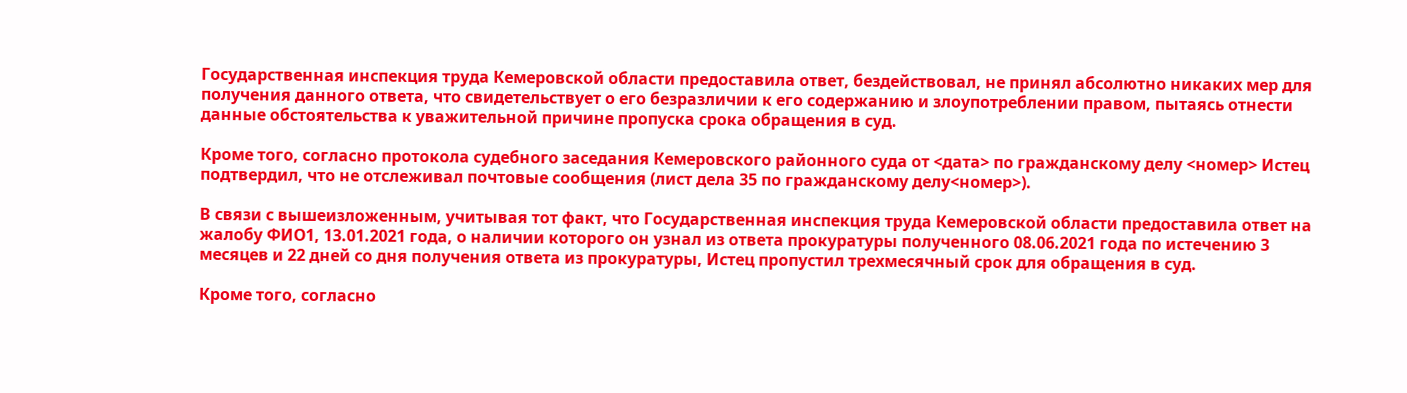Государственная инспекция труда Кемеровской области предоставила ответ, бездействовал, не принял абсолютно никаких мер для получения данного ответа, что свидетельствует о его безразличии к его содержанию и злоупотреблении правом, пытаясь отнести данные обстоятельства к уважительной причине пропуска срока обращения в суд.

Кроме того, согласно протокола судебного заседания Кемеровского районного суда от <дата> по гражданскому делу <номер> Истец подтвердил, что не отслеживал почтовые сообщения (лист дела 35 по гражданскому делу<номер>).

В связи с вышеизложенным, учитывая тот факт, что Государственная инспекция труда Кемеровской области предоставила ответ на жалобу ФИО1, 13.01.2021 года, о наличии которого он узнал из ответа прокуратуры полученного 08.06.2021 года по истечению 3 месяцев и 22 дней со дня получения ответа из прокуратуры, Истец пропустил трехмесячный срок для обращения в суд.

Кроме того, согласно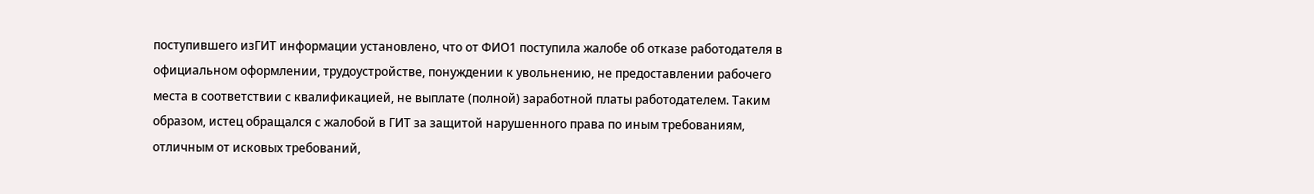поступившего изГИТ информации установлено, что от ФИО1 поступила жалобе об отказе работодателя в официальном оформлении, трудоустройстве, понуждении к увольнению, не предоставлении рабочего места в соответствии с квалификацией, не выплате (полной) заработной платы работодателем. Таким образом, истец обращался с жалобой в ГИТ за защитой нарушенного права по иным требованиям, отличным от исковых требований,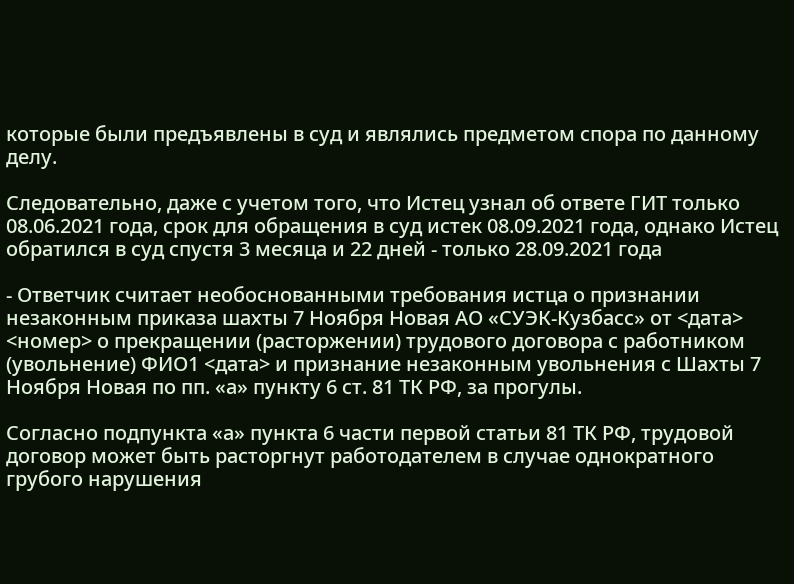которые были предъявлены в суд и являлись предметом спора по данному делу.

Следовательно, даже с учетом того, что Истец узнал об ответе ГИТ только 08.06.2021 года, срок для обращения в суд истек 08.09.2021 года, однако Истец обратился в суд спустя 3 месяца и 22 дней - только 28.09.2021 года

- Ответчик считает необоснованными требования истца о признании незаконным приказа шахты 7 Ноября Новая АО «СУЭК-Кузбасс» от <дата> <номер> о прекращении (расторжении) трудового договора с работником (увольнение) ФИО1 <дата> и признание незаконным увольнения с Шахты 7 Ноября Новая по пп. «а» пункту 6 ст. 81 ТК РФ, за прогулы.

Согласно подпункта «а» пункта 6 части первой статьи 81 ТК РФ, трудовой договор может быть расторгнут работодателем в случае однократного грубого нарушения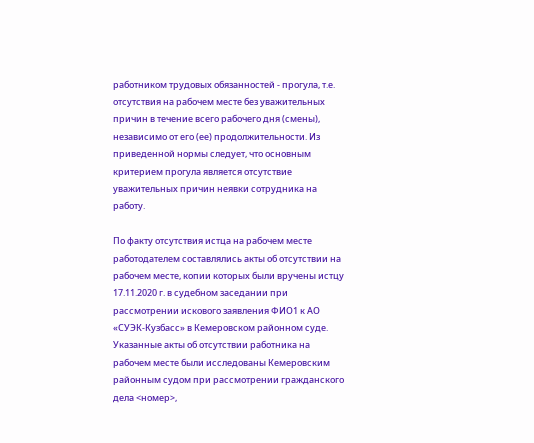работником трудовых обязанностей - прогула, т.е. отсутствия на рабочем месте без уважительных причин в течение всего рабочего дня (смены), независимо от его (ее) продолжительности. Из приведенной нормы следует, что основным критерием прогула является отсутствие уважительных причин неявки сотрудника на работу.

По факту отсутствия истца на рабочем месте работодателем составлялись акты об отсутствии на рабочем месте, копии которых были вручены истцу 17.11.2020 г. в судебном заседании при рассмотрении искового заявления ФИО1 к АО «СУЭК-Кузбасс» в Кемеровском районном суде. Указанные акты об отсутствии работника на рабочем месте были исследованы Кемеровским районным судом при рассмотрении гражданского дела <номер>,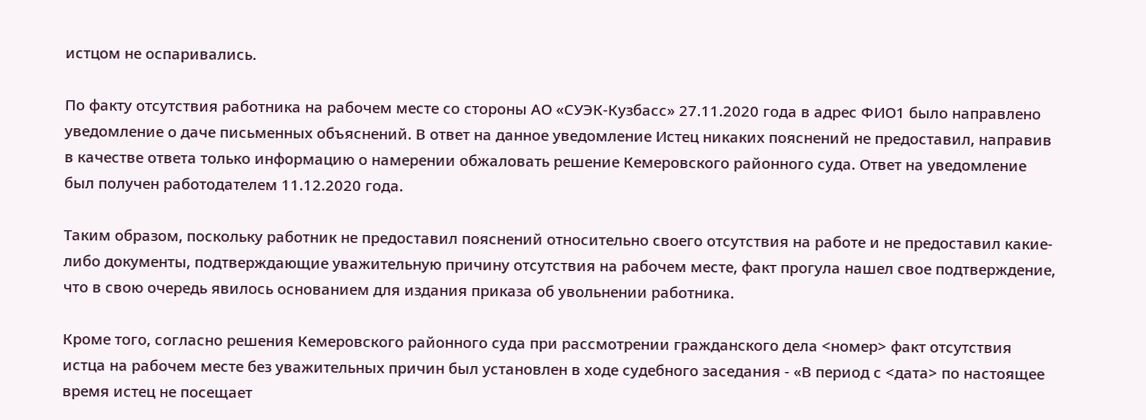истцом не оспаривались.

По факту отсутствия работника на рабочем месте со стороны АО «СУЭК-Кузбасс» 27.11.2020 года в адрес ФИО1 было направлено уведомление о даче письменных объяснений. В ответ на данное уведомление Истец никаких пояснений не предоставил, направив в качестве ответа только информацию о намерении обжаловать решение Кемеровского районного суда. Ответ на уведомление был получен работодателем 11.12.2020 года.

Таким образом, поскольку работник не предоставил пояснений относительно своего отсутствия на работе и не предоставил какие-либо документы, подтверждающие уважительную причину отсутствия на рабочем месте, факт прогула нашел свое подтверждение, что в свою очередь явилось основанием для издания приказа об увольнении работника.

Кроме того, согласно решения Кемеровского районного суда при рассмотрении гражданского дела <номер> факт отсутствия истца на рабочем месте без уважительных причин был установлен в ходе судебного заседания - «В период с <дата> по настоящее время истец не посещает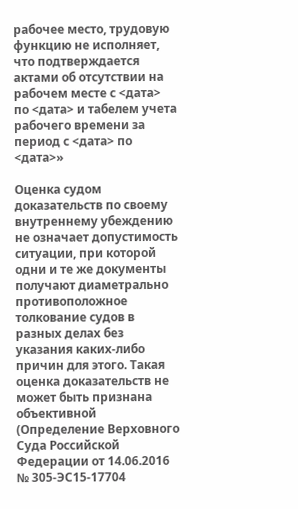рабочее место, трудовую функцию не исполняет, что подтверждается актами об отсутствии на рабочем месте с <дата> по <дата> и табелем учета рабочего времени за период с <дата> по <дата>»

Оценка судом доказательств по своему внутреннему убеждению не означает допустимость ситуации, при которой одни и те же документы получают диаметрально противоположное толкование судов в разных делах без указания каких-либо причин для этого. Такая оценка доказательств не может быть признана объективной (Определение Верховного Суда Российской Федерации от 14.06.2016 № 305-ЭС15-17704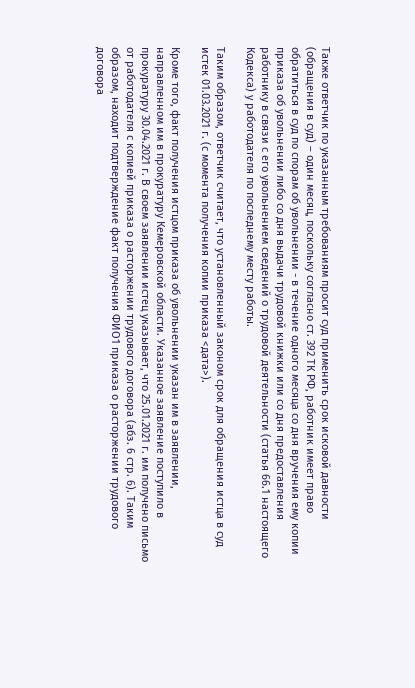Также ответчик по указанным требованиям просит суд применить срок исковой давности (обращения в суд) – один месяц, поскольку согласно ст. 392 ТК РФ, работник имеет право обратиться в суд по спорам об увольнении - в течение одного месяца со дня вручения ему копии приказа об увольнении либо со дня выдачи трудовой книжки или со дня предоставления работнику в связи с его увольнением сведений о трудовой деятельности (статья 66.1 настоящего Кодекса) у работодателя по последнему месту работы.

Таким образом, ответчик считает, что установленный законом срок для обращения истца в суд истек 01.03.2021 г. (с момента получения копии приказа <дата>).

Кроме того, факт получения истцом приказа об увольнении указан им в заявлении, направленном им в прокуратуру Кемеровской области. Указанное заявление поступило в прокуратуру 30.04.2021 г. В своем заявлении истец указывает, что 25.01.2021 г. им получено письмо от работодателя с копией приказа о расторжении трудового договора (абз. 6 стр. 6). Таким образом, находит подтверждение факт получения ФИО1 приказа о расторжении трудового договора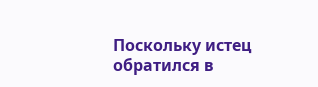Поскольку истец обратился в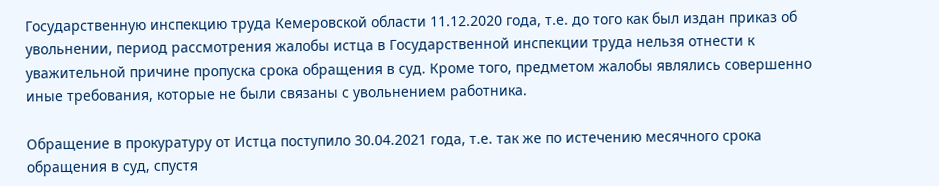Государственную инспекцию труда Кемеровской области 11.12.2020 года, т.е. до того как был издан приказ об увольнении, период рассмотрения жалобы истца в Государственной инспекции труда нельзя отнести к уважительной причине пропуска срока обращения в суд. Кроме того, предметом жалобы являлись совершенно иные требования, которые не были связаны с увольнением работника.

Обращение в прокуратуру от Истца поступило 30.04.2021 года, т.е. так же по истечению месячного срока обращения в суд, спустя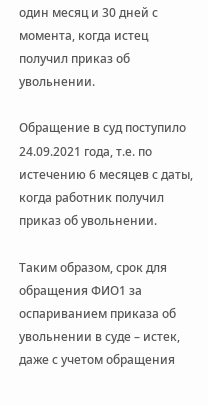один месяц и 30 дней с момента, когда истец получил приказ об увольнении.

Обращение в суд поступило 24.09.2021 года, т.е. по истечению 6 месяцев с даты, когда работник получил приказ об увольнении.

Таким образом, срок для обращения ФИО1 за оспариванием приказа об увольнении в суде – истек, даже с учетом обращения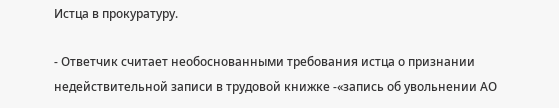Истца в прокуратуру.

- Ответчик считает необоснованными требования истца о признании недействительной записи в трудовой книжке -«запись об увольнении АО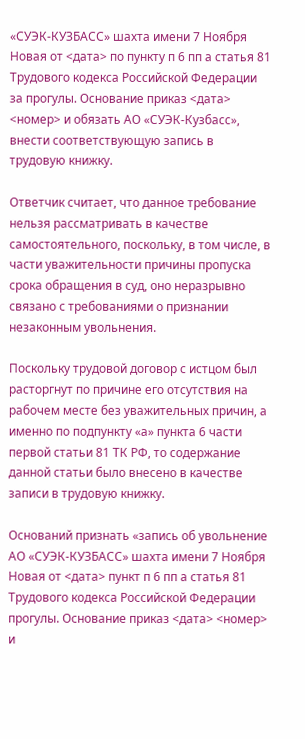«СУЭК-КУЗБАСС» шахта имени 7 Ноября Новая от <дата> по пункту п 6 пп а статья 81 Трудового кодекса Российской Федерации за прогулы. Основание приказ <дата> <номер> и обязать АО «СУЭК-Кузбасс», внести соответствующую запись в трудовую книжку.

Ответчик считает, что данное требование нельзя рассматривать в качестве самостоятельного, поскольку, в том числе, в части уважительности причины пропуска срока обращения в суд, оно неразрывно связано с требованиями о признании незаконным увольнения.

Поскольку трудовой договор с истцом был расторгнут по причине его отсутствия на рабочем месте без уважительных причин, а именно по подпункту «а» пункта 6 части первой статьи 81 ТК РФ, то содержание данной статьи было внесено в качестве записи в трудовую книжку.

Оснований признать «запись об увольнение АО «СУЭК-КУЗБАСС» шахта имени 7 Ноября Новая от <дата> пункт п 6 пп а статья 81 Трудового кодекса Российской Федерации прогулы. Основание приказ <дата> <номер> и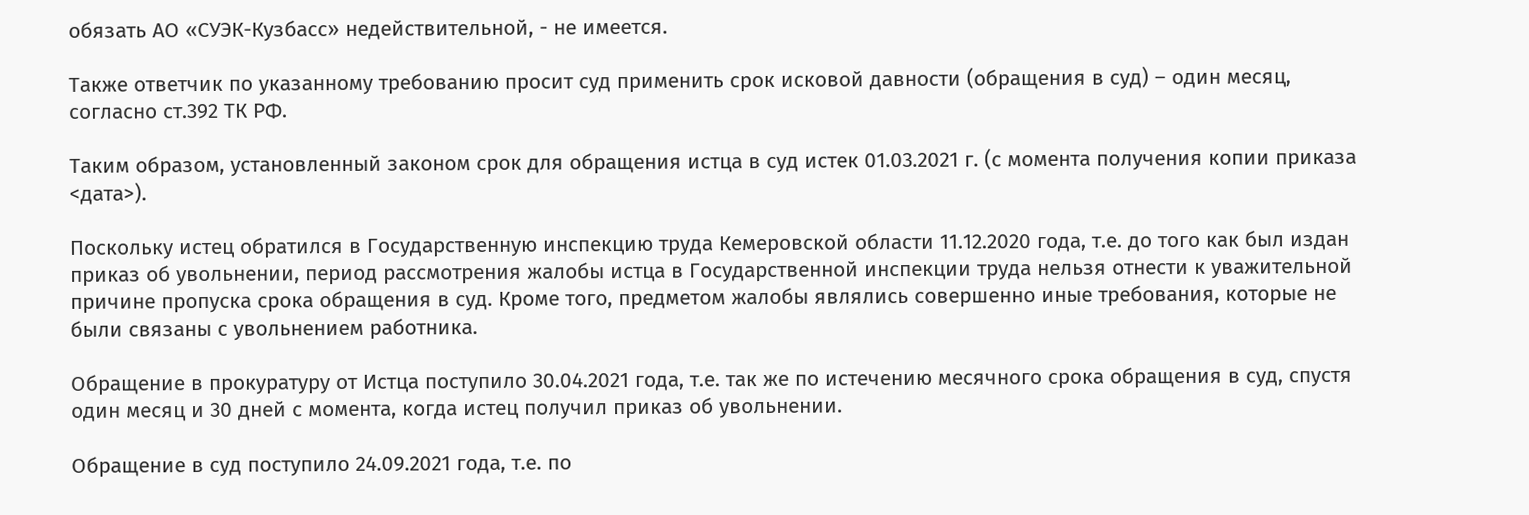обязать АО «СУЭК-Кузбасс» недействительной, - не имеется.

Также ответчик по указанному требованию просит суд применить срок исковой давности (обращения в суд) – один месяц, согласно ст.392 ТК РФ.

Таким образом, установленный законом срок для обращения истца в суд истек 01.03.2021 г. (с момента получения копии приказа <дата>).

Поскольку истец обратился в Государственную инспекцию труда Кемеровской области 11.12.2020 года, т.е. до того как был издан приказ об увольнении, период рассмотрения жалобы истца в Государственной инспекции труда нельзя отнести к уважительной причине пропуска срока обращения в суд. Кроме того, предметом жалобы являлись совершенно иные требования, которые не были связаны с увольнением работника.

Обращение в прокуратуру от Истца поступило 30.04.2021 года, т.е. так же по истечению месячного срока обращения в суд, спустя один месяц и 30 дней с момента, когда истец получил приказ об увольнении.

Обращение в суд поступило 24.09.2021 года, т.е. по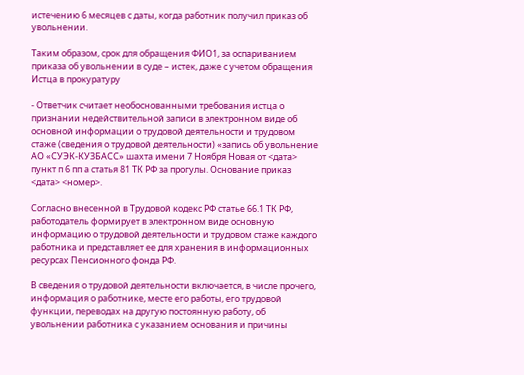истечению 6 месяцев с даты, когда работник получил приказ об увольнении.

Таким образом, срок для обращения ФИО1, за оспариванием приказа об увольнении в суде – истек, даже с учетом обращения Истца в прокуратуру

- Ответчик считает необоснованными требования истца о признании недействительной записи в электронном виде об основной информации о трудовой деятельности и трудовом стаже (сведения о трудовой деятельности) «запись об увольнение АО «СУЭК-КУЗБАСС» шахта имени 7 Ноября Новая от <дата> пункт п 6 пп а статья 81 ТК РФ за прогулы. Основание приказ <дата> <номер>.

Согласно внесенной в Трудовой кодекс РФ статье 66.1 ТК РФ, работодатель формирует в электронном виде основную информацию о трудовой деятельности и трудовом стаже каждого работника и представляет ее для хранения в информационных ресурсах Пенсионного фонда РФ.

В сведения о трудовой деятельности включается, в числе прочего, информация о работнике, месте его работы, его трудовой функции, переводах на другую постоянную работу, об увольнении работника с указанием основания и причины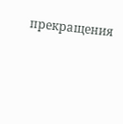прекращения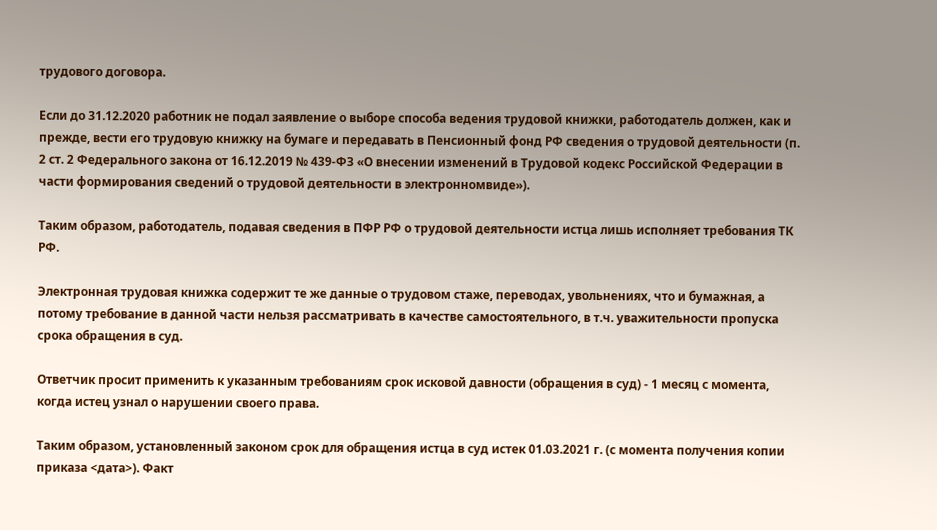трудового договора.

Если до 31.12.2020 работник не подал заявление о выборе способа ведения трудовой книжки, работодатель должен, как и прежде, вести его трудовую книжку на бумаге и передавать в Пенсионный фонд РФ сведения о трудовой деятельности (п. 2 ст. 2 Федерального закона от 16.12.2019 № 439-ФЗ «О внесении изменений в Трудовой кодекс Российской Федерации в части формирования сведений о трудовой деятельности в электронномвиде»).

Таким образом, работодатель, подавая сведения в ПФР РФ о трудовой деятельности истца лишь исполняет требования ТК РФ.

Электронная трудовая книжка содержит те же данные о трудовом стаже, переводах, увольнениях, что и бумажная, а потому требование в данной части нельзя рассматривать в качестве самостоятельного, в т.ч. уважительности пропуска срока обращения в суд.

Ответчик просит применить к указанным требованиям срок исковой давности (обращения в суд) - 1 месяц с момента, когда истец узнал о нарушении своего права.

Таким образом, установленный законом срок для обращения истца в суд истек 01.03.2021 г. (с момента получения копии приказа <дата>). Факт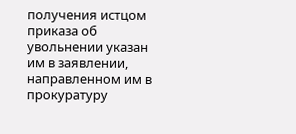получения истцом приказа об увольнении указан им в заявлении, направленном им в прокуратуру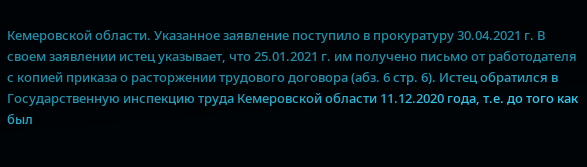Кемеровской области. Указанное заявление поступило в прокуратуру 30.04.2021 г. В своем заявлении истец указывает, что 25.01.2021 г. им получено письмо от работодателя с копией приказа о расторжении трудового договора (абз. 6 стр. 6). Истец обратился в Государственную инспекцию труда Кемеровской области 11.12.2020 года, т.е. до того как был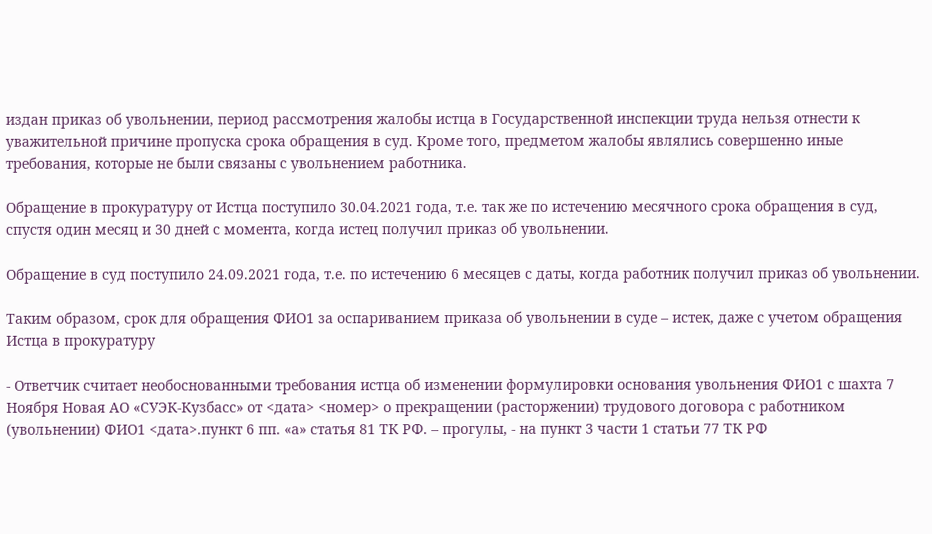издан приказ об увольнении, период рассмотрения жалобы истца в Государственной инспекции труда нельзя отнести к уважительной причине пропуска срока обращения в суд. Кроме того, предметом жалобы являлись совершенно иные требования, которые не были связаны с увольнением работника.

Обращение в прокуратуру от Истца поступило 30.04.2021 года, т.е. так же по истечению месячного срока обращения в суд, спустя один месяц и 30 дней с момента, когда истец получил приказ об увольнении.

Обращение в суд поступило 24.09.2021 года, т.е. по истечению 6 месяцев с даты, когда работник получил приказ об увольнении.

Таким образом, срок для обращения ФИО1 за оспариванием приказа об увольнении в суде – истек, даже с учетом обращения Истца в прокуратуру

- Ответчик считает необоснованными требования истца об изменении формулировки основания увольнения ФИО1 с шахта 7 Ноября Новая АО «СУЭК-Кузбасс» от <дата> <номер> о прекращении (расторжении) трудового договора с работником (увольнении) ФИО1 <дата>.пункт 6 пп. «а» статья 81 ТК РФ. – прогулы, - на пункт 3 части 1 статьи 77 ТК РФ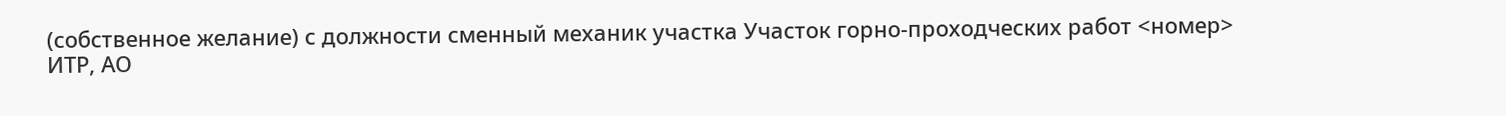(собственное желание) с должности сменный механик участка Участок горно-проходческих работ <номер> ИТР, АО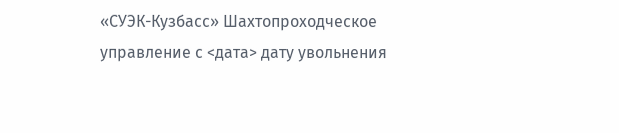«СУЭК-Кузбасс» Шахтопроходческое управление с <дата> дату увольнения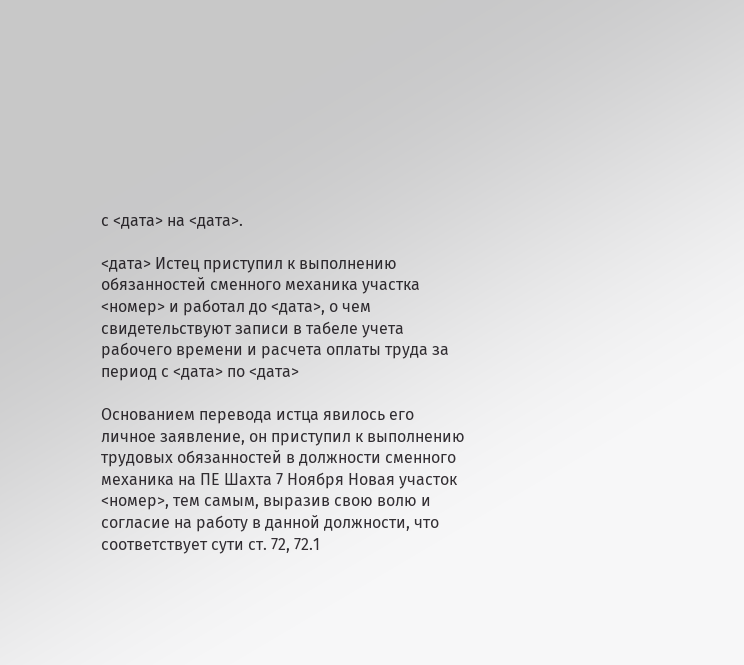с <дата> на <дата>.

<дата> Истец приступил к выполнению обязанностей сменного механика участка <номер> и работал до <дата>, о чем свидетельствуют записи в табеле учета рабочего времени и расчета оплаты труда за период с <дата> по <дата>

Основанием перевода истца явилось его личное заявление, он приступил к выполнению трудовых обязанностей в должности сменного механика на ПЕ Шахта 7 Ноября Новая участок <номер>, тем самым, выразив свою волю и согласие на работу в данной должности, что соответствует сути ст. 72, 72.1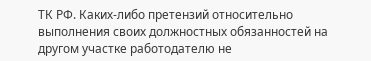ТК РФ. Каких-либо претензий относительно выполнения своих должностных обязанностей на другом участке работодателю не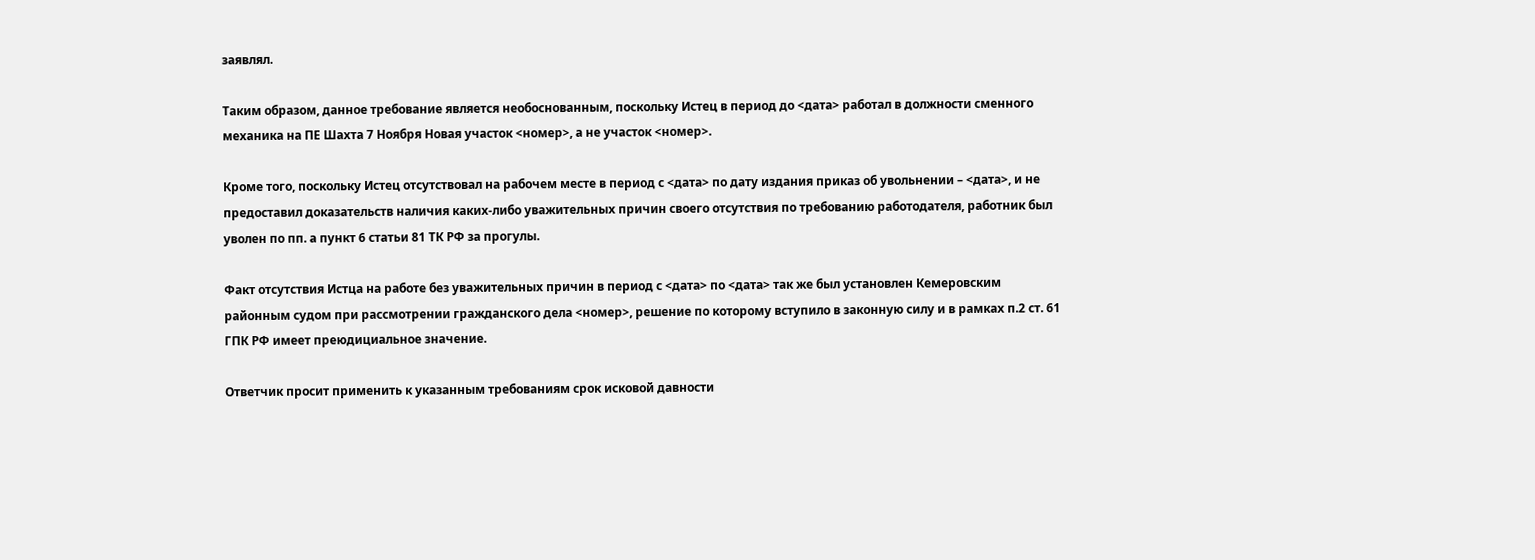заявлял.

Таким образом, данное требование является необоснованным, поскольку Истец в период до <дата> работал в должности сменного механика на ПЕ Шахта 7 Ноября Новая участок <номер>, а не участок <номер>.

Кроме того, поскольку Истец отсутствовал на рабочем месте в период с <дата> по дату издания приказ об увольнении – <дата>, и не предоставил доказательств наличия каких-либо уважительных причин своего отсутствия по требованию работодателя, работник был уволен по пп. а пункт 6 статьи 81 ТК РФ за прогулы.

Факт отсутствия Истца на работе без уважительных причин в период с <дата> по <дата> так же был установлен Кемеровским районным судом при рассмотрении гражданского дела <номер>, решение по которому вступило в законную силу и в рамках п.2 ст. 61 ГПК РФ имеет преюдициальное значение.

Ответчик просит применить к указанным требованиям срок исковой давности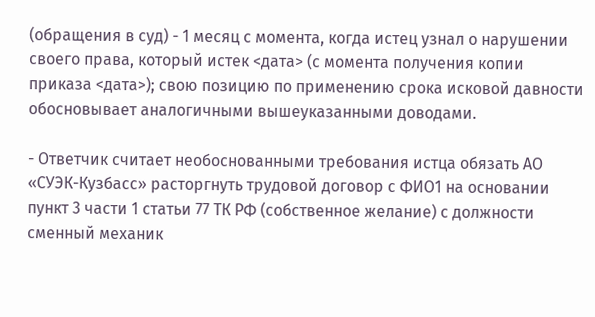(обращения в суд) - 1 месяц с момента, когда истец узнал о нарушении своего права, который истек <дата> (с момента получения копии приказа <дата>); свою позицию по применению срока исковой давности обосновывает аналогичными вышеуказанными доводами.

- Ответчик считает необоснованными требования истца обязать АО «СУЭК-Кузбасс» расторгнуть трудовой договор с ФИО1 на основании пункт 3 части 1 статьи 77 ТК РФ (собственное желание) с должности сменный механик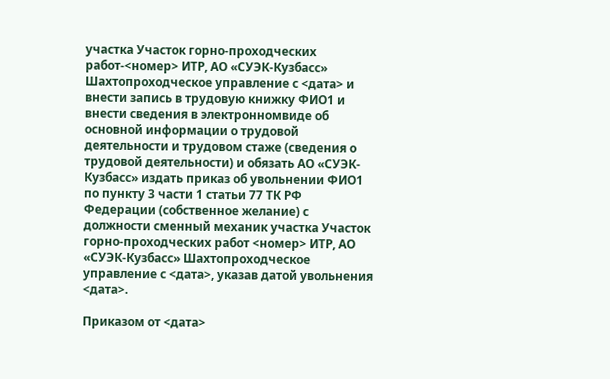участка Участок горно-проходческих работ-<номер> ИТР, АО «СУЭК-Кузбасс» Шахтопроходческое управление с <дата> и внести запись в трудовую книжку ФИО1 и внести сведения в электронномвиде об основной информации о трудовой деятельности и трудовом стаже (сведения о трудовой деятельности) и обязать АО «СУЭК-Кузбасс» издать приказ об увольнении ФИО1 по пункту 3 части 1 статьи 77 ТК РФ Федерации (собственное желание) с должности сменный механик участка Участок горно-проходческих работ <номер> ИТР, АО «СУЭК-Кузбасс» Шахтопроходческое управление с <дата>, указав датой увольнения <дата>.

Приказом от <дата>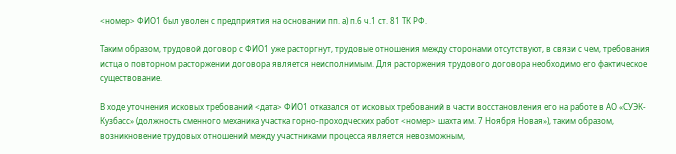<номер> ФИО1 был уволен с предприятия на основании пп. а) п.6 ч.1 ст. 81 ТК РФ.

Таким образом, трудовой договор с ФИО1 уже расторгнут, трудовые отношения между сторонами отсутствуют, в связи с чем, требования истца о повторном расторжении договора является неисполнимым. Для расторжения трудового договора необходимо его фактическое существование.

В ходе уточнения исковых требований <дата> ФИО1 отказался от исковых требований в части восстановления его на работе в АО «СУЭК-Кузбасс» (должность сменного механика участка горно-проходческих работ <номер> шахта им. 7 Ноября Новая»), таким образом, возникновение трудовых отношений между участниками процесса является невозможным,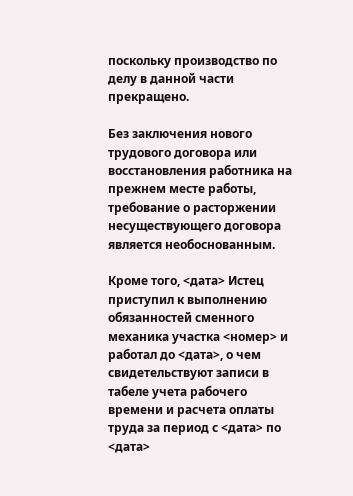поскольку производство по делу в данной части прекращено.

Без заключения нового трудового договора или восстановления работника на прежнем месте работы, требование о расторжении несуществующего договора является необоснованным.

Кроме того, <дата> Истец приступил к выполнению обязанностей сменного механика участка <номер> и работал до <дата>, о чем свидетельствуют записи в табеле учета рабочего времени и расчета оплаты труда за период с <дата> по <дата>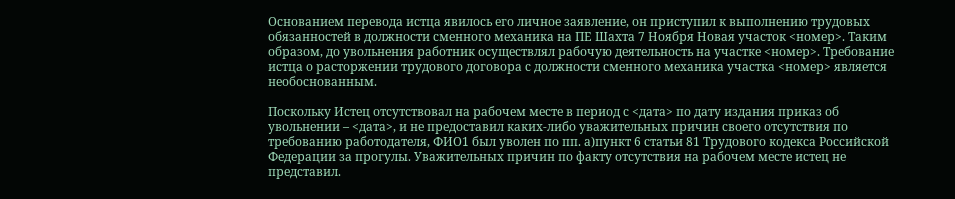Основанием перевода истца явилось его личное заявление, он приступил к выполнению трудовых обязанностей в должности сменного механика на ПЕ Шахта 7 Ноября Новая участок <номер>. Таким образом, до увольнения работник осуществлял рабочую деятельность на участке <номер>. Требование истца о расторжении трудового договора с должности сменного механика участка <номер> является необоснованным.

Поскольку Истец отсутствовал на рабочем месте в период с <дата> по дату издания приказ об увольнении – <дата>, и не предоставил каких-либо уважительных причин своего отсутствия по требованию работодателя, ФИО1 был уволен по пп. а)пункт 6 статьи 81 Трудового кодекса Российской Федерации за прогулы. Уважительных причин по факту отсутствия на рабочем месте истец не представил.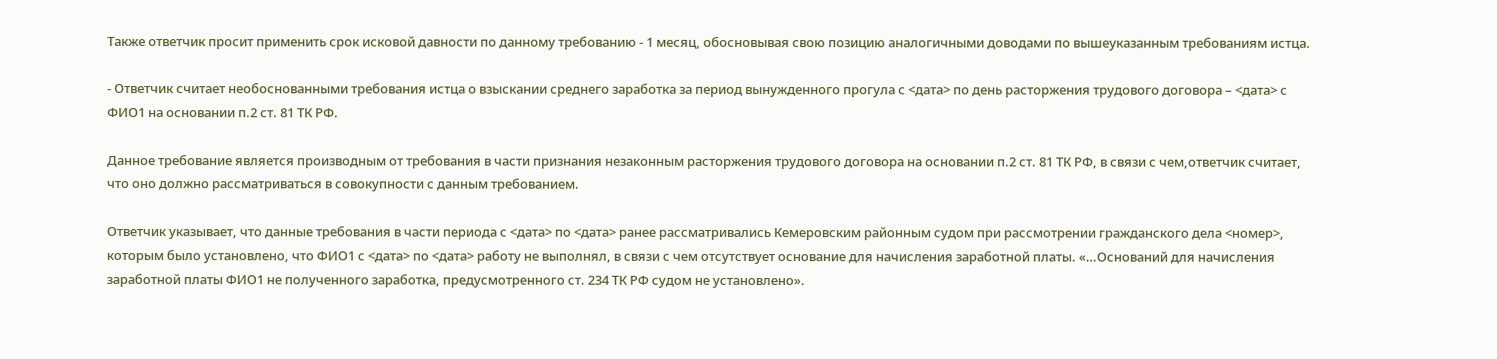Также ответчик просит применить срок исковой давности по данному требованию - 1 месяц, обосновывая свою позицию аналогичными доводами по вышеуказанным требованиям истца.

- Ответчик считает необоснованными требования истца о взыскании среднего заработка за период вынужденного прогула с <дата> по день расторжения трудового договора – <дата> с ФИО1 на основании п.2 ст. 81 ТК РФ.

Данное требование является производным от требования в части признания незаконным расторжения трудового договора на основании п.2 ст. 81 ТК РФ, в связи с чем,ответчик считает, что оно должно рассматриваться в совокупности с данным требованием.

Ответчик указывает, что данные требования в части периода с <дата> по <дата> ранее рассматривались Кемеровским районным судом при рассмотрении гражданского дела <номер>, которым было установлено, что ФИО1 с <дата> по <дата> работу не выполнял, в связи с чем отсутствует основание для начисления заработной платы. «…Оснований для начисления заработной платы ФИО1 не полученного заработка, предусмотренного ст. 234 ТК РФ судом не установлено».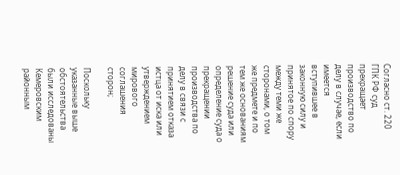Согласно ст. 220 ГПК РФ суд прекращает производство по делу в случае, если имеется вступившее в законную силу и принятое по спору между теми же сторонами, о том же предмете и по тем же основаниям решение суда или определение суда о прекращении производства по делу в связи с принятием отказа истца от иска или утверждением мирового соглашения сторон;

Поскольку указанные выше обстоятельства были исследованы Кемеровским районным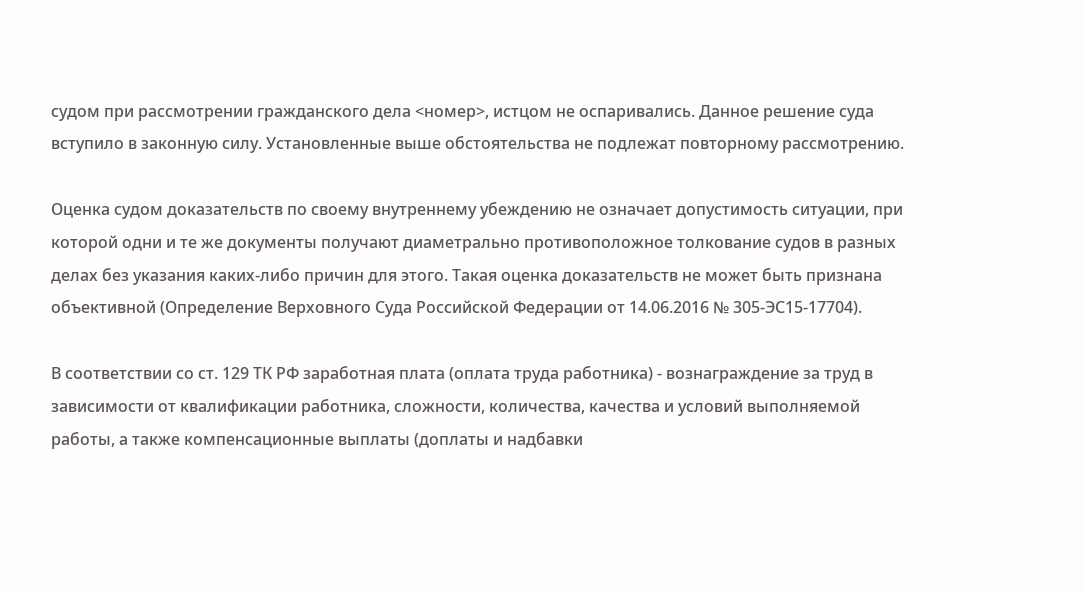судом при рассмотрении гражданского дела <номер>, истцом не оспаривались. Данное решение суда вступило в законную силу. Установленные выше обстоятельства не подлежат повторному рассмотрению.

Оценка судом доказательств по своему внутреннему убеждению не означает допустимость ситуации, при которой одни и те же документы получают диаметрально противоположное толкование судов в разных делах без указания каких-либо причин для этого. Такая оценка доказательств не может быть признана объективной (Определение Верховного Суда Российской Федерации от 14.06.2016 № 305-ЭС15-17704).

В соответствии со ст. 129 ТК РФ заработная плата (оплата труда работника) - вознаграждение за труд в зависимости от квалификации работника, сложности, количества, качества и условий выполняемой работы, а также компенсационные выплаты (доплаты и надбавки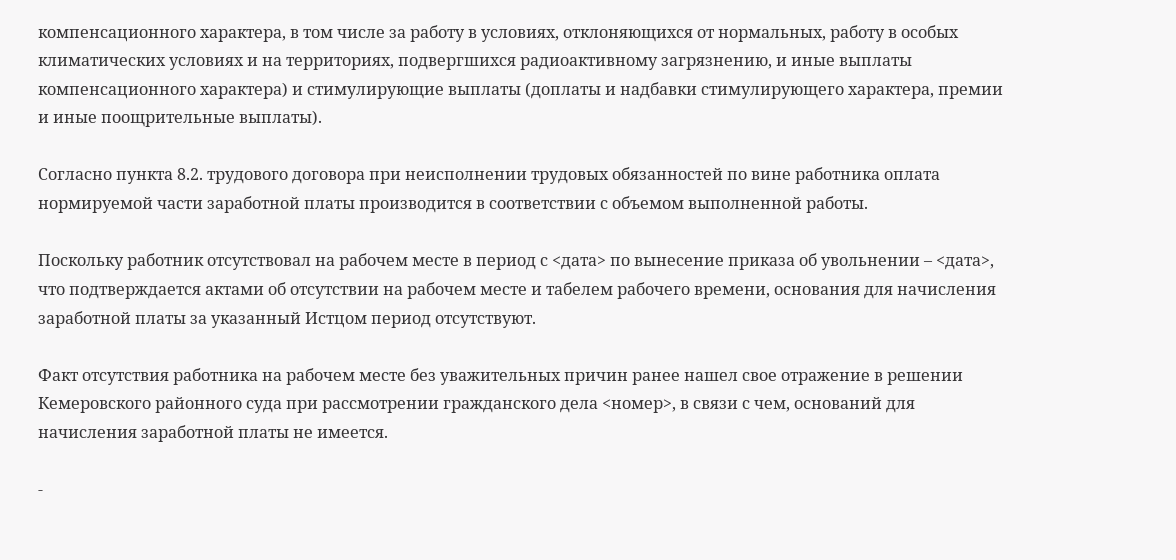компенсационного характера, в том числе за работу в условиях, отклоняющихся от нормальных, работу в особых климатических условиях и на территориях, подвергшихся радиоактивному загрязнению, и иные выплаты компенсационного характера) и стимулирующие выплаты (доплаты и надбавки стимулирующего характера, премии и иные поощрительные выплаты).

Согласно пункта 8.2. трудового договора при неисполнении трудовых обязанностей по вине работника оплата нормируемой части заработной платы производится в соответствии с объемом выполненной работы.

Поскольку работник отсутствовал на рабочем месте в период с <дата> по вынесение приказа об увольнении – <дата>, что подтверждается актами об отсутствии на рабочем месте и табелем рабочего времени, основания для начисления заработной платы за указанный Истцом период отсутствуют.

Факт отсутствия работника на рабочем месте без уважительных причин ранее нашел свое отражение в решении Кемеровского районного суда при рассмотрении гражданского дела <номер>, в связи с чем, оснований для начисления заработной платы не имеется.

-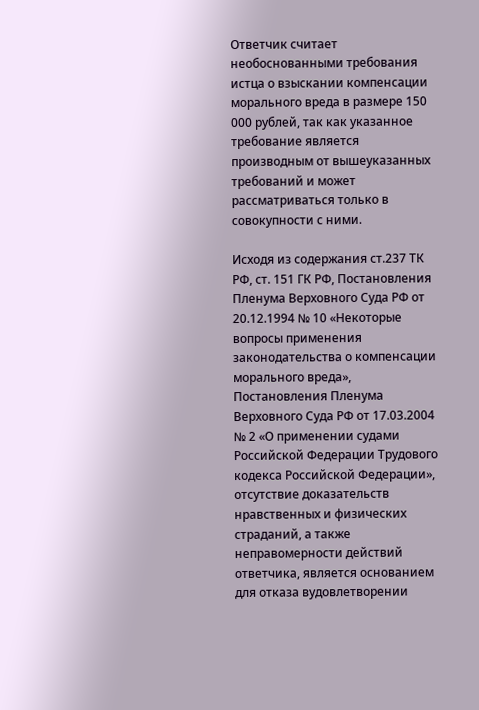Ответчик считает необоснованными требования истца о взыскании компенсации морального вреда в размере 150 000 рублей, так как указанное требование является производным от вышеуказанных требований и может рассматриваться только в совокупности с ними.

Исходя из содержания ст.237 ТК РФ, ст. 151 ГК РФ, Постановления Пленума Верховного Суда РФ от 20.12.1994 № 10 «Некоторые вопросы применения законодательства о компенсации морального вреда», Постановления Пленума Верховного Суда РФ от 17.03.2004 № 2 «О применении судами Российской Федерации Трудового кодекса Российской Федерации», отсутствие доказательств нравственных и физических страданий, а также неправомерности действий ответчика, является основанием для отказа вудовлетворении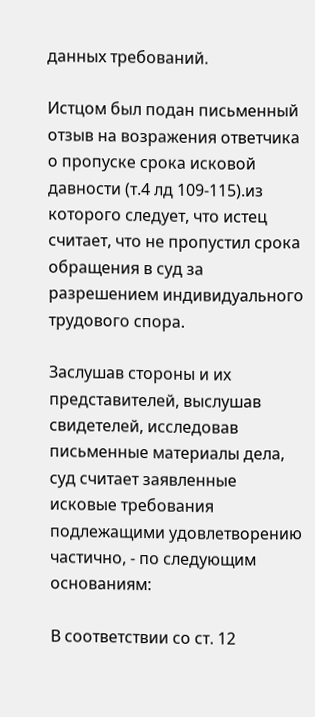данных требований.

Истцом был подан письменный отзыв на возражения ответчика о пропуске срока исковой давности (т.4 лд 109-115).из которого следует, что истец считает, что не пропустил срока обращения в суд за разрешением индивидуального трудового спора.

Заслушав стороны и их представителей, выслушав свидетелей, исследовав письменные материалы дела, суд считает заявленные исковые требования подлежащими удовлетворению частично, - по следующим основаниям:

В соответствии со ст. 12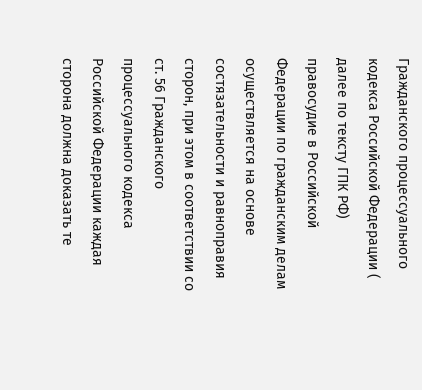Гражданского процессуального кодекса Российской Федерации ( далее по тексту ГПК РФ) правосудие в Российской Федерации по гражданским делам осуществляется на основе состязательности и равноправия сторон, при этом в соответствии со ст. 56 Гражданского процессуального кодекса Российской Федерации каждая сторона должна доказать те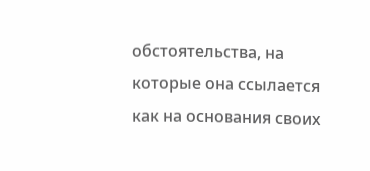обстоятельства, на которые она ссылается как на основания своих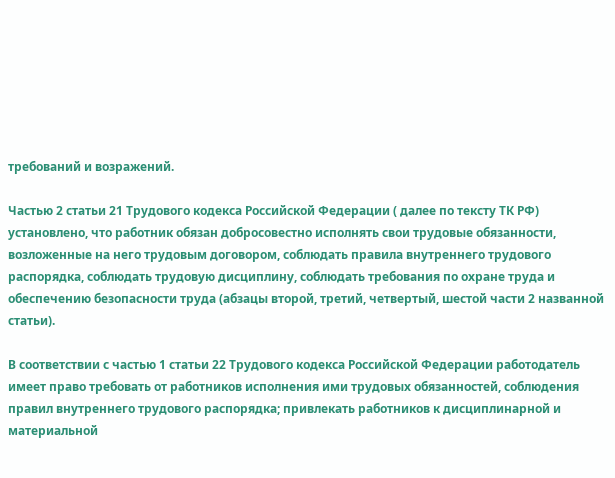требований и возражений.

Частью 2 статьи 21 Трудового кодекса Российской Федерации ( далее по тексту ТК РФ) установлено, что работник обязан добросовестно исполнять свои трудовые обязанности, возложенные на него трудовым договором, соблюдать правила внутреннего трудового распорядка, соблюдать трудовую дисциплину, соблюдать требования по охране труда и обеспечению безопасности труда (абзацы второй, третий, четвертый, шестой части 2 названной статьи).

В соответствии с частью 1 статьи 22 Трудового кодекса Российской Федерации работодатель имеет право требовать от работников исполнения ими трудовых обязанностей, соблюдения правил внутреннего трудового распорядка; привлекать работников к дисциплинарной и материальной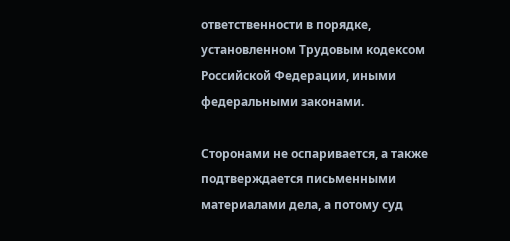ответственности в порядке, установленном Трудовым кодексом Российской Федерации, иными федеральными законами.

Сторонами не оспаривается, а также подтверждается письменными материалами дела, а потому суд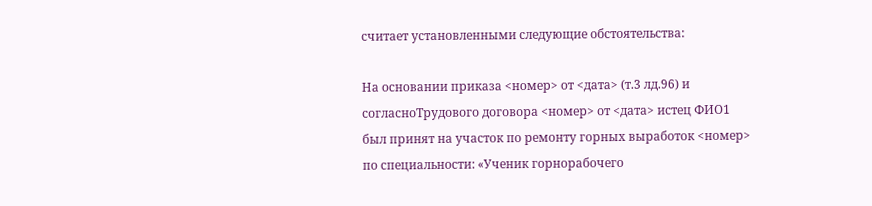считает установленными следующие обстоятельства:

На основании приказа <номер> от <дата> (т.3 лд.96) и согласноТрудового договора <номер> от <дата> истец ФИО1 был принят на участок по ремонту горных выработок <номер> по специальности: «Ученик горнорабочего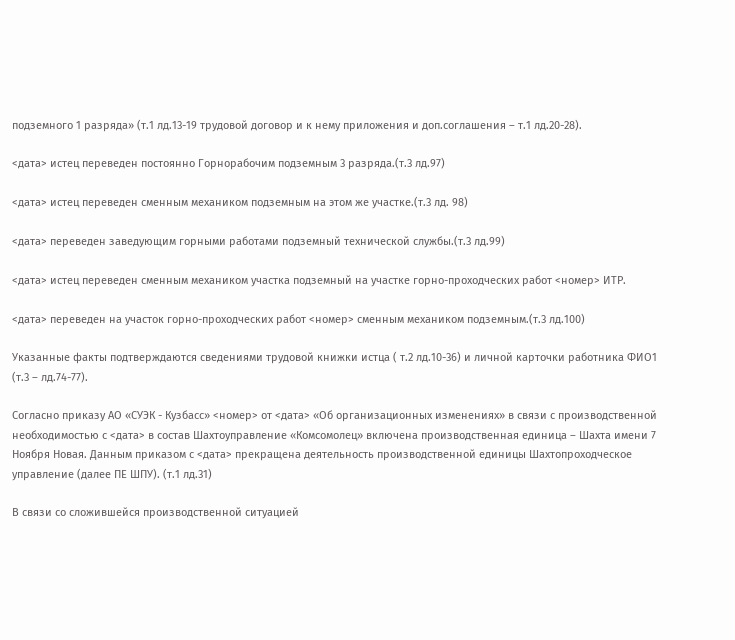подземного 1 разряда» (т.1 лд.13-19 трудовой договор и к нему приложения и доп.соглашения – т.1 лд.20-28).

<дата> истец переведен постоянно Горнорабочим подземным 3 разряда.(т.3 лд.97)

<дата> истец переведен сменным механиком подземным на этом же участке.(т.3 лд. 98)

<дата> переведен заведующим горными работами подземный технической службы.(т.3 лд.99)

<дата> истец переведен сменным механиком участка подземный на участке горно-проходческих работ <номер> ИТР.

<дата> переведен на участок горно-проходческих работ <номер> сменным механиком подземным.(т.3 лд.100)

Указанные факты подтверждаются сведениями трудовой книжки истца ( т.2 лд.10-36) и личной карточки работника ФИО1 (т.3 – лд.74-77).

Согласно приказу АО «СУЭК - Кузбасс» <номер> от <дата> «Об организационных изменениях» в связи с производственной необходимостью с <дата> в состав Шахтоуправление «Комсомолец» включена производственная единица – Шахта имени 7 Ноября Новая. Данным приказом с <дата> прекращена деятельность производственной единицы Шахтопроходческое управление (далее ПЕ ШПУ). (т.1 лд.31)

В связи со сложившейся производственной ситуацией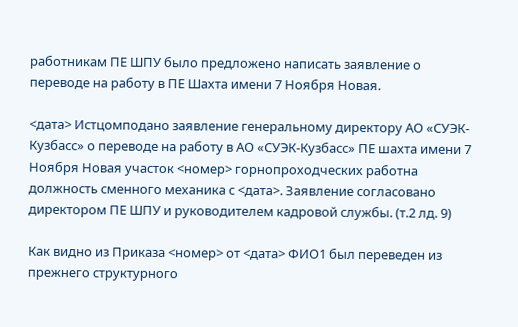работникам ПЕ ШПУ было предложено написать заявление о переводе на работу в ПЕ Шахта имени 7 Ноября Новая.

<дата> Истцомподано заявление генеральному директору АО «СУЭК-Кузбасс» о переводе на работу в АО «СУЭК-Кузбасс» ПЕ шахта имени 7 Ноября Новая участок <номер> горнопроходческих работна должность сменного механика с <дата>. Заявление согласовано директором ПЕ ШПУ и руководителем кадровой службы. (т.2 лд. 9)

Как видно из Приказа <номер> от <дата> ФИО1 был переведен из прежнего структурного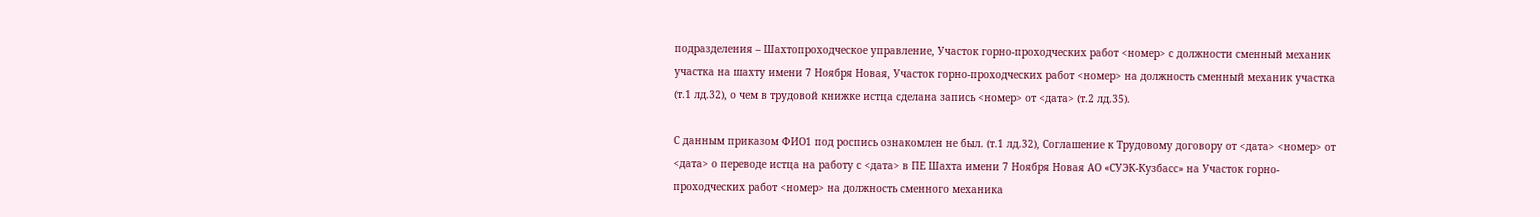подразделения – Шахтопроходческое управление, Участок горно-проходческих работ <номер> с должности сменный механик участка на шахту имени 7 Ноября Новая, Участок горно-проходческих работ <номер> на должность сменный механик участка (т.1 лд.32), о чем в трудовой книжке истца сделана запись <номер> от <дата> (т.2 лд.35).

С данным приказом ФИО1 под роспись ознакомлен не был. (т.1 лд.32), Соглашение к Трудовому договору от <дата> <номер> от <дата> о переводе истца на работу с <дата> в ПЕ Шахта имени 7 Ноября Новая АО «СУЭК-Кузбасс» на Участок горно-проходческих работ <номер> на должность сменного механика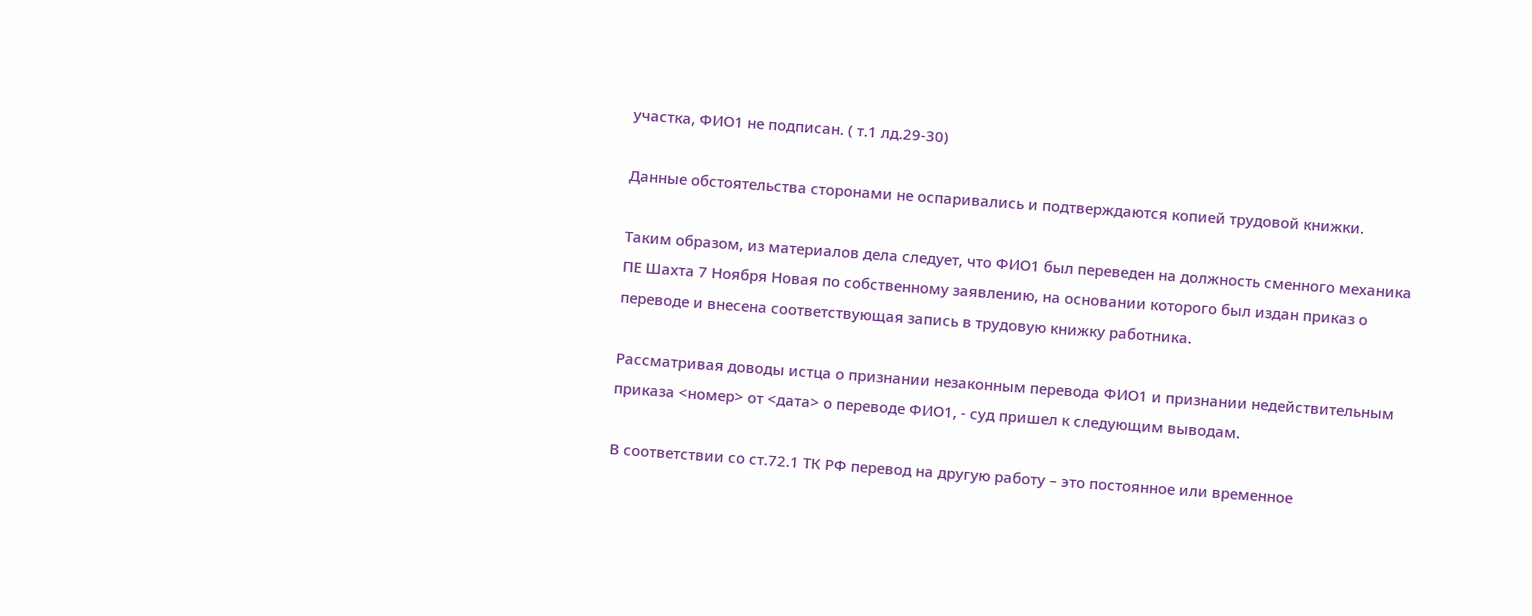участка, ФИО1 не подписан. ( т.1 лд.29-30)

Данные обстоятельства сторонами не оспаривались и подтверждаются копией трудовой книжки.

Таким образом, из материалов дела следует, что ФИО1 был переведен на должность сменного механика ПЕ Шахта 7 Ноября Новая по собственному заявлению, на основании которого был издан приказ о переводе и внесена соответствующая запись в трудовую книжку работника.

Рассматривая доводы истца о признании незаконным перевода ФИО1 и признании недействительным приказа <номер> от <дата> о переводе ФИО1, - суд пришел к следующим выводам.

В соответствии со ст.72.1 ТК РФ перевод на другую работу – это постоянное или временное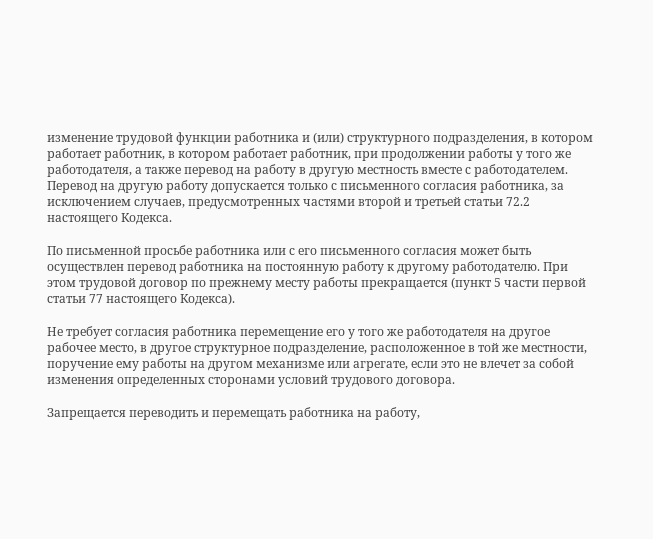изменение трудовой функции работника и (или) структурного подразделения, в котором работает работник, в котором работает работник, при продолжении работы у того же работодателя, а также перевод на работу в другую местность вместе с работодателем. Перевод на другую работу допускается только с письменного согласия работника, за исключением случаев, предусмотренных частями второй и третьей статьи 72.2 настоящего Кодекса.

По письменной просьбе работника или с его письменного согласия может быть осуществлен перевод работника на постоянную работу к другому работодателю. При этом трудовой договор по прежнему месту работы прекращается (пункт 5 части первой статьи 77 настоящего Кодекса).

Не требует согласия работника перемещение его у того же работодателя на другое рабочее место, в другое структурное подразделение, расположенное в той же местности, поручение ему работы на другом механизме или агрегате, если это не влечет за собой изменения определенных сторонами условий трудового договора.

Запрещается переводить и перемещать работника на работу,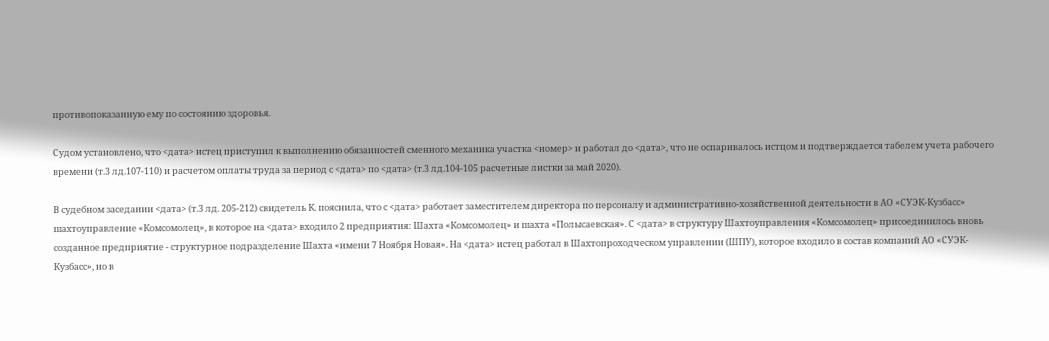противопоказанную ему по состоянию здоровья.

Судом установлено, что <дата> истец приступил к выполнению обязанностей сменного механика участка <номер> и работал до <дата>, что не оспаривалось истцом и подтверждается табелем учета рабочего времени (т.3 лд.107-110) и расчетом оплаты труда за период с <дата> по <дата> (т.3 лд.104-105 расчетные листки за май 2020).

В судебном заседании <дата> (т.3 лд. 205-212) свидетель К. пояснила, что с <дата> работает заместителем директора по персоналу и административно-хозяйственной деятельности в АО «СУЭК-Кузбасс» шахтоуправление «Комсомолец», в которое на <дата> входило 2 предприятия: Шахта «Комсомолец» и шахта «Полысаевская». С <дата> в структуру Шахтоуправления «Комсомолец» присоединилось вновь созданное предприятие - структурное подразделение Шахта «имени 7 Ноября Новая». На <дата> истец работал в Шахтопроходческом управлении (ШПУ), которое входило в состав компаний АО «СУЭК-Кузбасс», но в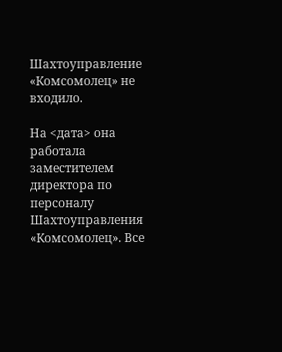Шахтоуправление «Комсомолец» не входило.

На <дата> она работала заместителем директора по персоналу Шахтоуправления «Комсомолец». Все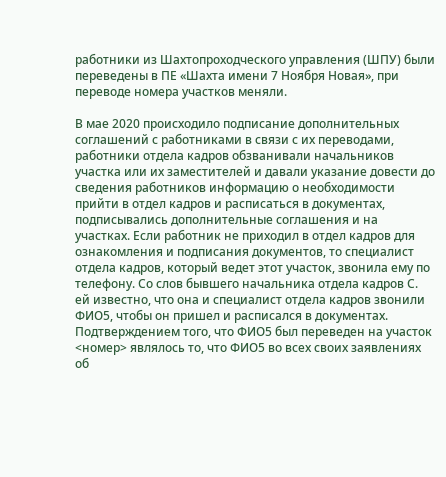работники из Шахтопроходческого управления (ШПУ) были переведены в ПЕ «Шахта имени 7 Ноября Новая», при переводе номера участков меняли.

В мае 2020 происходило подписание дополнительных соглашений с работниками в связи с их переводами, работники отдела кадров обзванивали начальников участка или их заместителей и давали указание довести до сведения работников информацию о необходимости прийти в отдел кадров и расписаться в документах, подписывались дополнительные соглашения и на участках. Если работник не приходил в отдел кадров для ознакомления и подписания документов, то специалист отдела кадров, который ведет этот участок, звонила ему по телефону. Со слов бывшего начальника отдела кадров С. ей известно, что она и специалист отдела кадров звонили ФИО5, чтобы он пришел и расписался в документах. Подтверждением того, что ФИО5 был переведен на участок <номер> являлось то, что ФИО5 во всех своих заявлениях об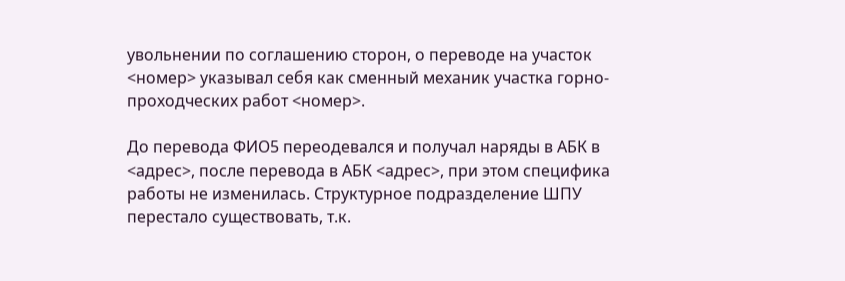увольнении по соглашению сторон, о переводе на участок <номер> указывал себя как сменный механик участка горно-проходческих работ <номер>.

До перевода ФИО5 переодевался и получал наряды в АБК в <адрес>, после перевода в АБК <адрес>, при этом специфика работы не изменилась. Структурное подразделение ШПУ перестало существовать, т.к.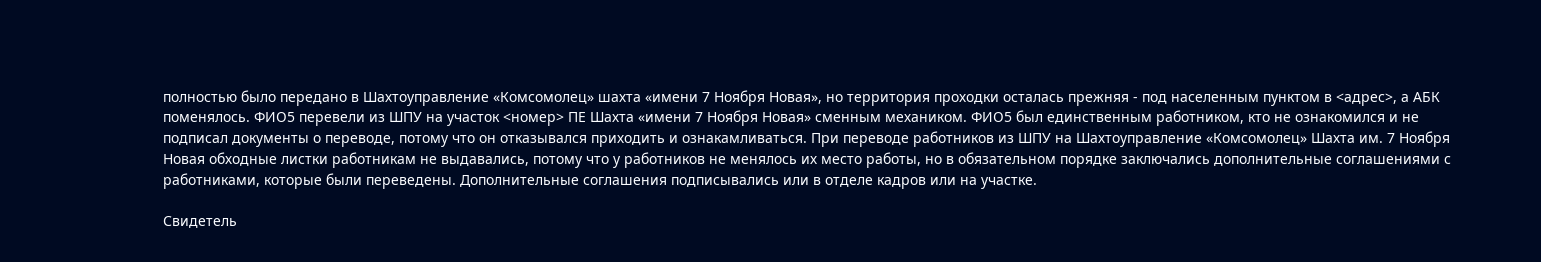полностью было передано в Шахтоуправление «Комсомолец» шахта «имени 7 Ноября Новая», но территория проходки осталась прежняя - под населенным пунктом в <адрес>, а АБК поменялось. ФИО5 перевели из ШПУ на участок <номер> ПЕ Шахта «имени 7 Ноября Новая» сменным механиком. ФИО5 был единственным работником, кто не ознакомился и не подписал документы о переводе, потому что он отказывался приходить и ознакамливаться. При переводе работников из ШПУ на Шахтоуправление «Комсомолец» Шахта им. 7 Ноября Новая обходные листки работникам не выдавались, потому что у работников не менялось их место работы, но в обязательном порядке заключались дополнительные соглашениями с работниками, которые были переведены. Дополнительные соглашения подписывались или в отделе кадров или на участке.

Свидетель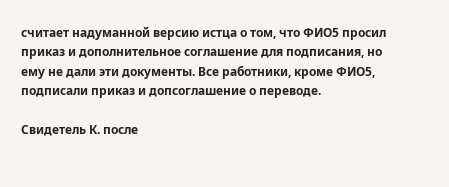считает надуманной версию истца о том, что ФИО5 просил приказ и дополнительное соглашение для подписания, но ему не дали эти документы. Все работники, кроме ФИО5, подписали приказ и допсоглашение о переводе.

Свидетель К. после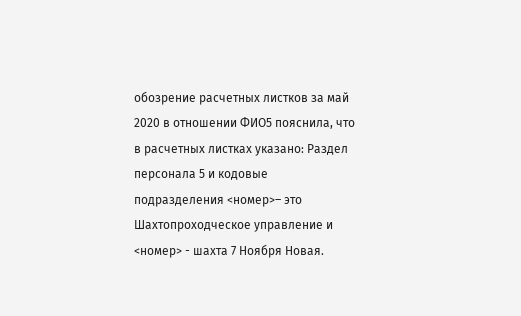обозрение расчетных листков за май 2020 в отношении ФИО5 пояснила, что в расчетных листках указано: Раздел персонала 5 и кодовые подразделения <номер>– это Шахтопроходческое управление и <номер> - шахта 7 Ноября Новая.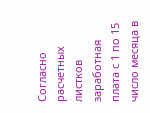Согласно расчетных листков заработная плата с 1 по 15 число месяца в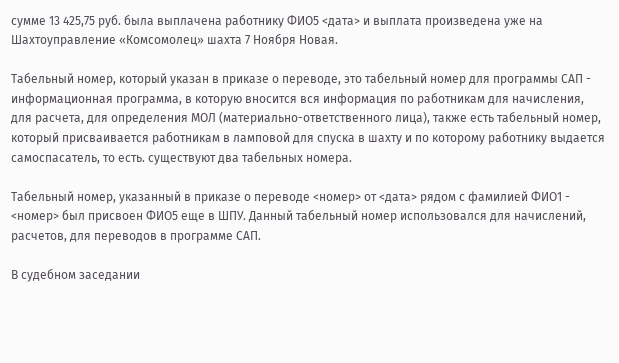сумме 13 425,75 руб. была выплачена работнику ФИО5 <дата> и выплата произведена уже на Шахтоуправление «Комсомолец» шахта 7 Ноября Новая.

Табельный номер, который указан в приказе о переводе, это табельный номер для программы САП - информационная программа, в которую вносится вся информация по работникам для начисления, для расчета, для определения МОЛ (материально-ответственного лица), также есть табельный номер, который присваивается работникам в ламповой для спуска в шахту и по которому работнику выдается самоспасатель, то есть. существуют два табельных номера.

Табельный номер, указанный в приказе о переводе <номер> от <дата> рядом с фамилией ФИО1 - <номер> был присвоен ФИО5 еще в ШПУ. Данный табельный номер использовался для начислений, расчетов, для переводов в программе САП.

В судебном заседании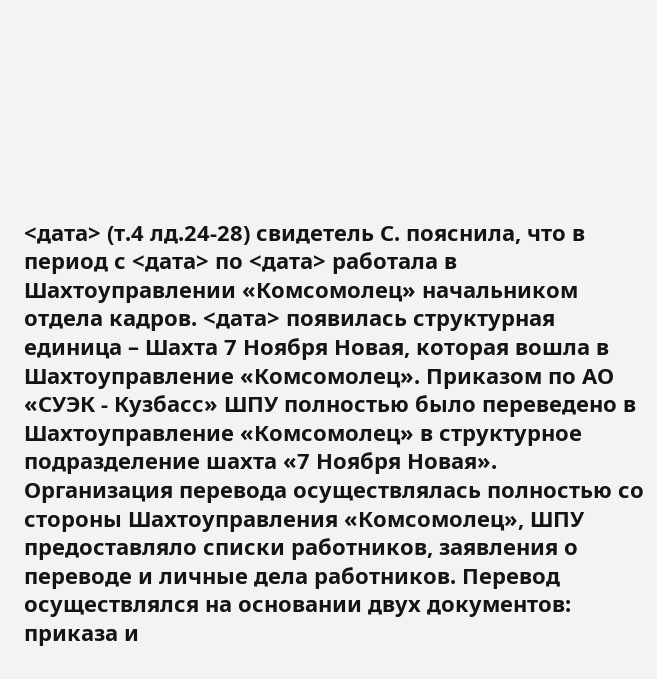<дата> (т.4 лд.24-28) свидетель С. пояснила, что в период с <дата> по <дата> работала в Шахтоуправлении «Комсомолец» начальником отдела кадров. <дата> появилась структурная единица – Шахта 7 Ноября Новая, которая вошла в Шахтоуправление «Комсомолец». Приказом по АО «СУЭК - Кузбасс» ШПУ полностью было переведено в Шахтоуправление «Комсомолец» в структурное подразделение шахта «7 Ноября Новая». Организация перевода осуществлялась полностью со стороны Шахтоуправления «Комсомолец», ШПУ предоставляло списки работников, заявления о переводе и личные дела работников. Перевод осуществлялся на основании двух документов: приказа и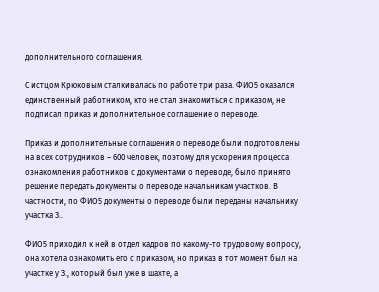дополнительного соглашения.

С истцом Крюковым сталкивалась по работе три раза. ФИО5 оказался единственный работником, кто не стал знакомиться с приказом, не подписал приказ и дополнительное соглашение о переводе.

Приказ и дополнительные соглашения о переводе были подготовлены на всех сотрудников – 600 человек, поэтому для ускорения процесса ознакомления работников с документами о переводе, было принято решение передать документы о переводе начальникам участков. В частности, по ФИО5 документы о переводе были переданы начальнику участка З..

ФИО5 приходил к ней в отдел кадров по какому-то трудовому вопросу, она хотела ознакомить его с приказом, но приказ в тот момент был на участке у З., который был уже в шахте, а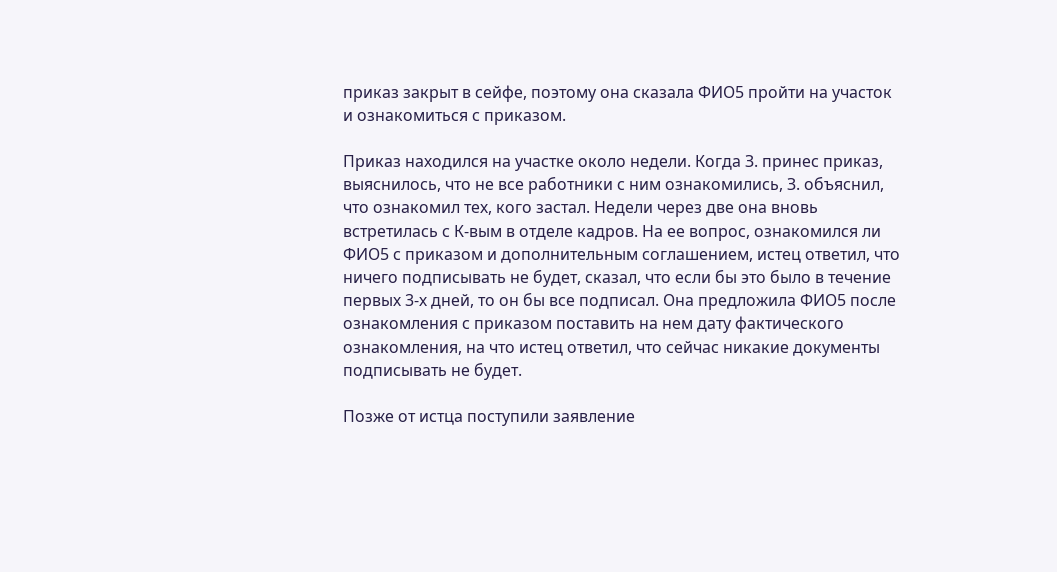приказ закрыт в сейфе, поэтому она сказала ФИО5 пройти на участок и ознакомиться с приказом.

Приказ находился на участке около недели. Когда З. принес приказ, выяснилось, что не все работники с ним ознакомились, З. объяснил, что ознакомил тех, кого застал. Недели через две она вновь встретилась с К-вым в отделе кадров. На ее вопрос, ознакомился ли ФИО5 с приказом и дополнительным соглашением, истец ответил, что ничего подписывать не будет, сказал, что если бы это было в течение первых 3-х дней, то он бы все подписал. Она предложила ФИО5 после ознакомления с приказом поставить на нем дату фактического ознакомления, на что истец ответил, что сейчас никакие документы подписывать не будет.

Позже от истца поступили заявление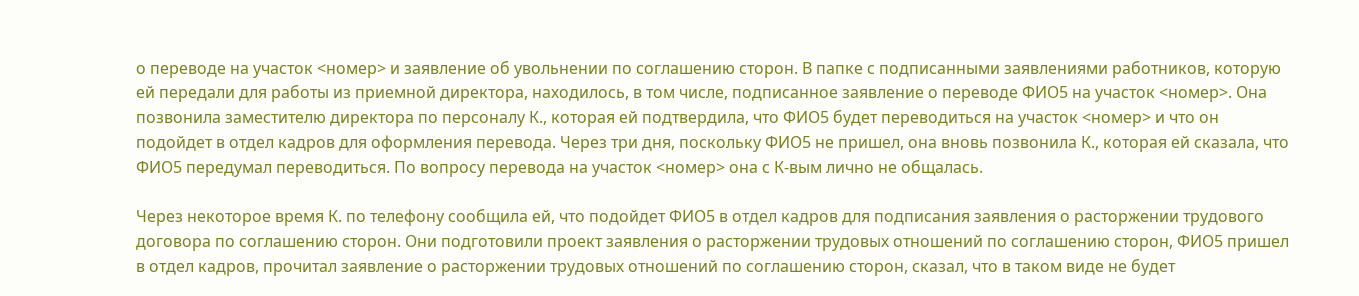о переводе на участок <номер> и заявление об увольнении по соглашению сторон. В папке с подписанными заявлениями работников, которую ей передали для работы из приемной директора, находилось, в том числе, подписанное заявление о переводе ФИО5 на участок <номер>. Она позвонила заместителю директора по персоналу К., которая ей подтвердила, что ФИО5 будет переводиться на участок <номер> и что он подойдет в отдел кадров для оформления перевода. Через три дня, поскольку ФИО5 не пришел, она вновь позвонила К., которая ей сказала, что ФИО5 передумал переводиться. По вопросу перевода на участок <номер> она с К-вым лично не общалась.

Через некоторое время К. по телефону сообщила ей, что подойдет ФИО5 в отдел кадров для подписания заявления о расторжении трудового договора по соглашению сторон. Они подготовили проект заявления о расторжении трудовых отношений по соглашению сторон, ФИО5 пришел в отдел кадров, прочитал заявление о расторжении трудовых отношений по соглашению сторон, сказал, что в таком виде не будет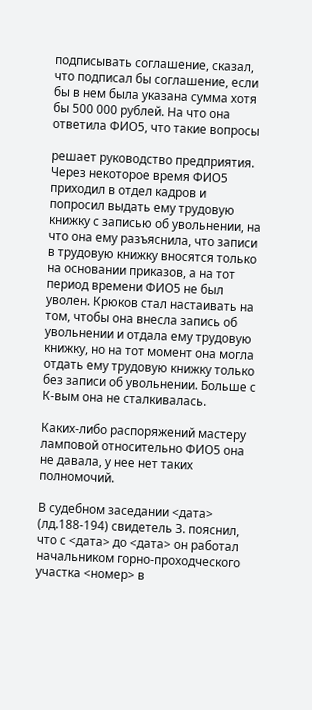подписывать соглашение, сказал, что подписал бы соглашение, если бы в нем была указана сумма хотя бы 500 000 рублей. На что она ответила ФИО5, что такие вопросы

решает руководство предприятия. Через некоторое время ФИО5 приходил в отдел кадров и попросил выдать ему трудовую книжку с записью об увольнении, на что она ему разъяснила, что записи в трудовую книжку вносятся только на основании приказов, а на тот период времени ФИО5 не был уволен. Крюков стал настаивать на том, чтобы она внесла запись об увольнении и отдала ему трудовую книжку, но на тот момент она могла отдать ему трудовую книжку только без записи об увольнении. Больше с К-вым она не сталкивалась.

Каких-либо распоряжений мастеру ламповой относительно ФИО5 она не давала, у нее нет таких полномочий.

В судебном заседании <дата> (лд.188-194) свидетель З. пояснил, что с <дата> до <дата> он работал начальником горно-проходческого участка <номер> в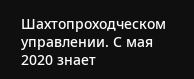Шахтопроходческом управлении. С мая 2020 знает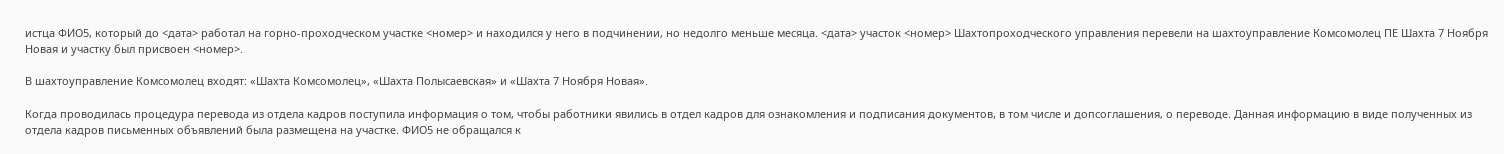истца ФИО5, который до <дата> работал на горно-проходческом участке <номер> и находился у него в подчинении, но недолго меньше месяца. <дата> участок <номер> Шахтопроходческого управления перевели на шахтоуправление Комсомолец ПЕ Шахта 7 Ноября Новая и участку был присвоен <номер>.

В шахтоуправление Комсомолец входят: «Шахта Комсомолец», «Шахта Полысаевская» и «Шахта 7 Ноября Новая».

Когда проводилась процедура перевода из отдела кадров поступила информация о том, чтобы работники явились в отдел кадров для ознакомления и подписания документов, в том числе и допсоглашения, о переводе. Данная информацию в виде полученных из отдела кадров письменных объявлений была размещена на участке. ФИО5 не обращался к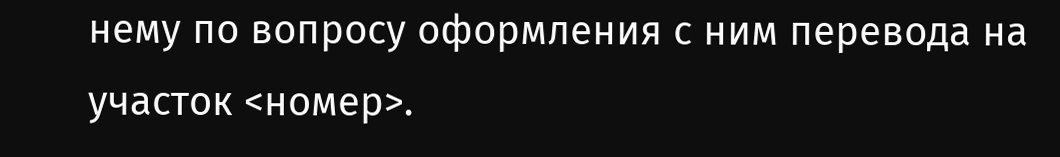нему по вопросу оформления с ним перевода на участок <номер>.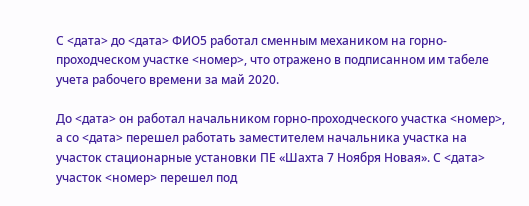С <дата> до <дата> ФИО5 работал сменным механиком на горно-проходческом участке <номер>, что отражено в подписанном им табеле учета рабочего времени за май 2020.

До <дата> он работал начальником горно-проходческого участка <номер>, а со <дата> перешел работать заместителем начальника участка на участок стационарные установки ПЕ «Шахта 7 Ноября Новая». С <дата> участок <номер> перешел под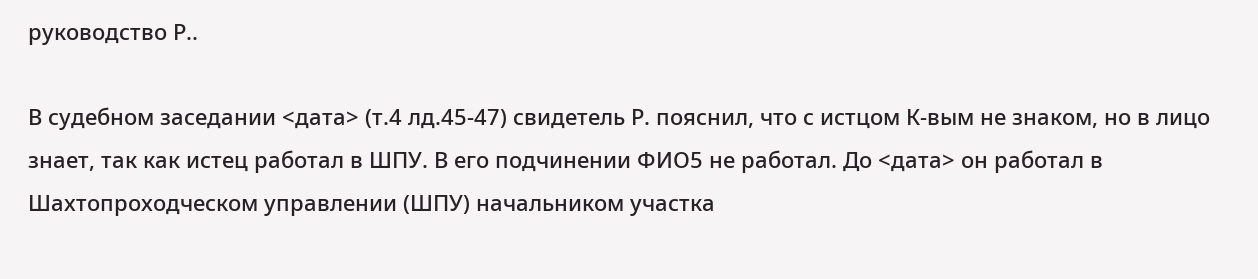руководство Р..

В судебном заседании <дата> (т.4 лд.45-47) свидетель Р. пояснил, что с истцом К-вым не знаком, но в лицо знает, так как истец работал в ШПУ. В его подчинении ФИО5 не работал. До <дата> он работал в Шахтопроходческом управлении (ШПУ) начальником участка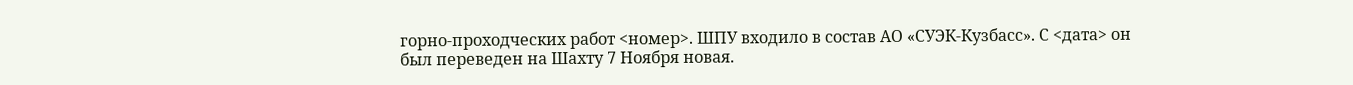горно-проходческих работ <номер>. ШПУ входило в состав АО «СУЭК-Кузбасс». С <дата> он был переведен на Шахту 7 Ноября новая.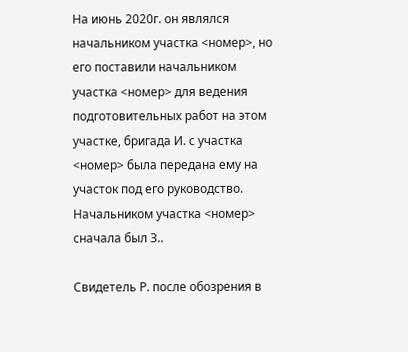На июнь 2020г. он являлся начальником участка <номер>, но его поставили начальником участка <номер> для ведения подготовительных работ на этом участке, бригада И. с участка <номер> была передана ему на участок под его руководство. Начальником участка <номер> сначала был З..

Свидетель Р. после обозрения в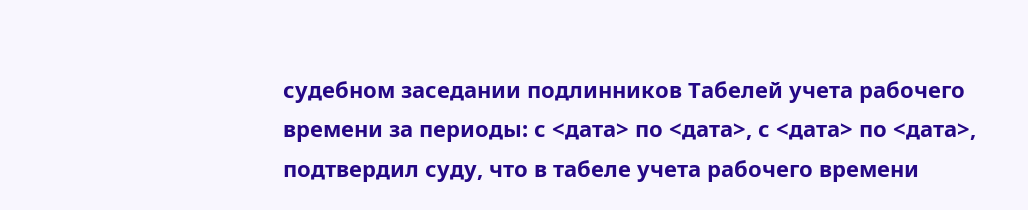судебном заседании подлинников Табелей учета рабочего времени за периоды: с <дата> по <дата>, с <дата> по <дата>, подтвердил суду, что в табеле учета рабочего времени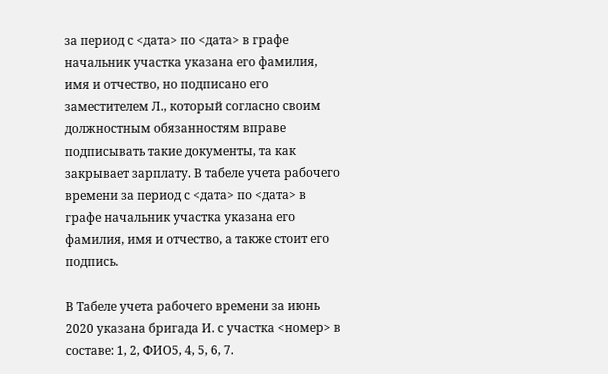за период с <дата> по <дата> в графе начальник участка указана его фамилия, имя и отчество, но подписано его заместителем Л., который согласно своим должностным обязанностям вправе подписывать такие документы, та как закрывает зарплату. В табеле учета рабочего времени за период с <дата> по <дата> в графе начальник участка указана его фамилия, имя и отчество, а также стоит его подпись.

В Табеле учета рабочего времени за июнь 2020 указана бригада И. с участка <номер> в составе: 1, 2, ФИО5, 4, 5, 6, 7.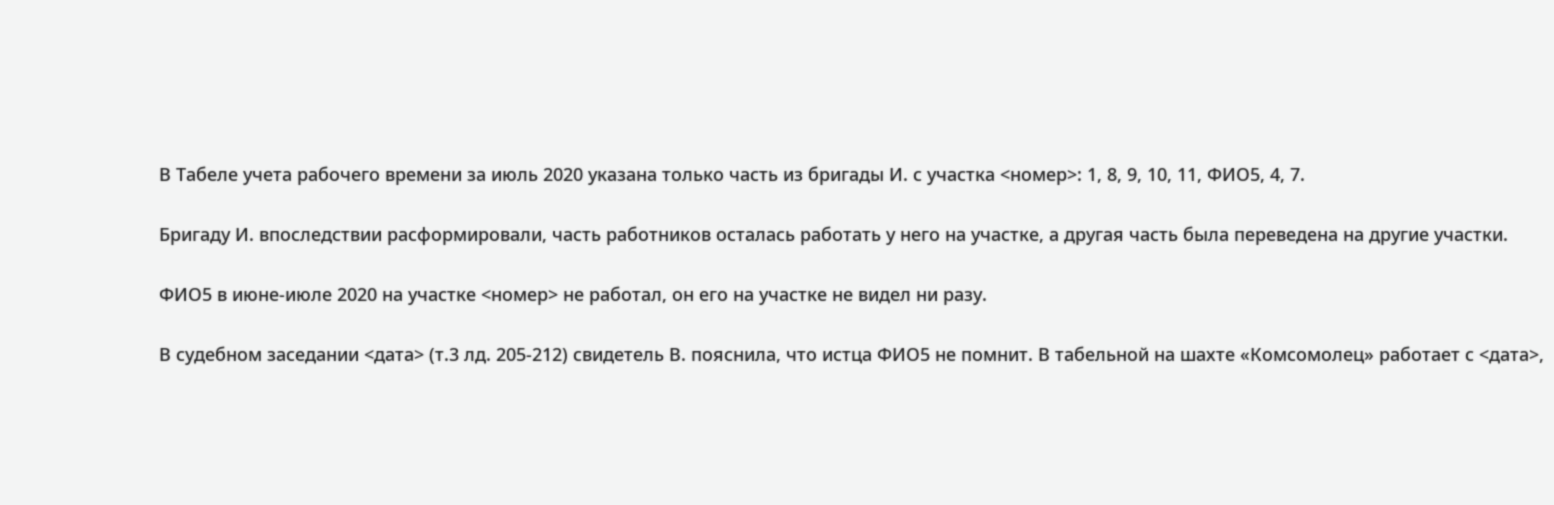В Табеле учета рабочего времени за июль 2020 указана только часть из бригады И. с участка <номер>: 1, 8, 9, 10, 11, ФИО5, 4, 7.

Бригаду И. впоследствии расформировали, часть работников осталась работать у него на участке, а другая часть была переведена на другие участки.

ФИО5 в июне-июле 2020 на участке <номер> не работал, он его на участке не видел ни разу.

В судебном заседании <дата> (т.3 лд. 205-212) свидетель В. пояснила, что истца ФИО5 не помнит. В табельной на шахте «Комсомолец» работает с <дата>,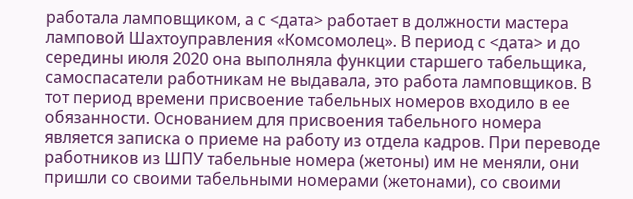работала ламповщиком, а с <дата> работает в должности мастера ламповой Шахтоуправления «Комсомолец». В период с <дата> и до середины июля 2020 она выполняла функции старшего табельщика, самоспасатели работникам не выдавала, это работа ламповщиков. В тот период времени присвоение табельных номеров входило в ее обязанности. Основанием для присвоения табельного номера является записка о приеме на работу из отдела кадров. При переводе работников из ШПУ табельные номера (жетоны) им не меняли, они пришли со своими табельными номерами (жетонами), со своими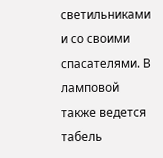светильниками и со своими спасателями. В ламповой также ведется табель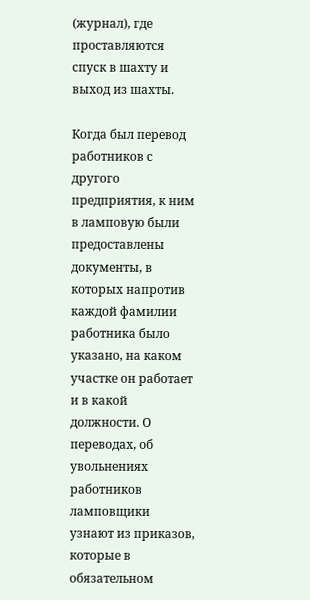(журнал), где проставляются спуск в шахту и выход из шахты.

Когда был перевод работников с другого предприятия, к ним в ламповую были предоставлены документы, в которых напротив каждой фамилии работника было указано, на каком участке он работает и в какой должности. О переводах, об увольнениях работников ламповщики узнают из приказов, которые в обязательном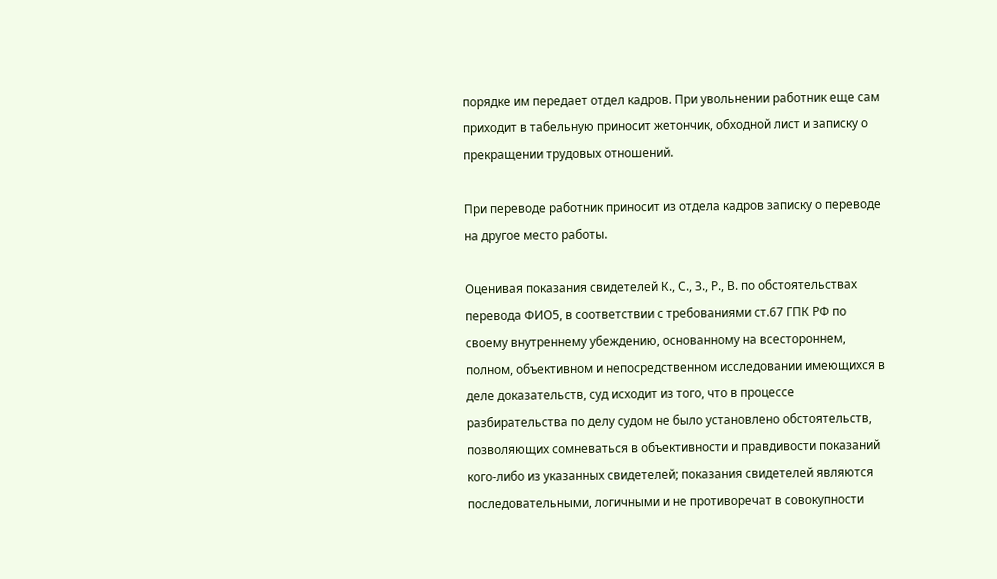порядке им передает отдел кадров. При увольнении работник еще сам приходит в табельную приносит жетончик, обходной лист и записку о прекращении трудовых отношений.

При переводе работник приносит из отдела кадров записку о переводе на другое место работы.

Оценивая показания свидетелей К., С., З., Р., В. по обстоятельствах перевода ФИО5, в соответствии с требованиями ст.67 ГПК РФ по своему внутреннему убеждению, основанному на всестороннем, полном, объективном и непосредственном исследовании имеющихся в деле доказательств, суд исходит из того, что в процессе разбирательства по делу судом не было установлено обстоятельств, позволяющих сомневаться в объективности и правдивости показаний кого-либо из указанных свидетелей; показания свидетелей являются последовательными, логичными и не противоречат в совокупности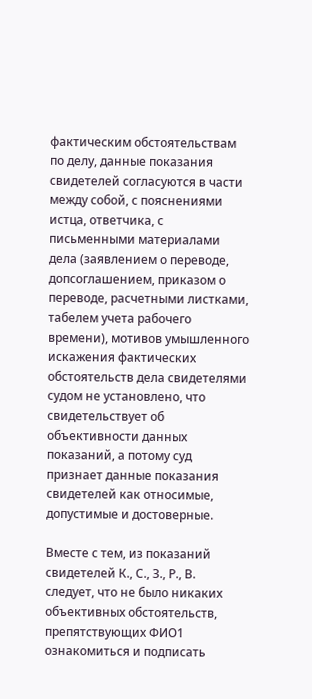фактическим обстоятельствам по делу, данные показания свидетелей согласуются в части между собой, с пояснениями истца, ответчика, с письменными материалами дела (заявлением о переводе, допсоглашением, приказом о переводе, расчетными листками, табелем учета рабочего времени), мотивов умышленного искажения фактических обстоятельств дела свидетелями судом не установлено, что свидетельствует об объективности данных показаний, а потому суд признает данные показания свидетелей как относимые, допустимые и достоверные.

Вместе с тем, из показаний свидетелей К., С., З., Р., В. следует, что не было никаких объективных обстоятельств, препятствующих ФИО1 ознакомиться и подписать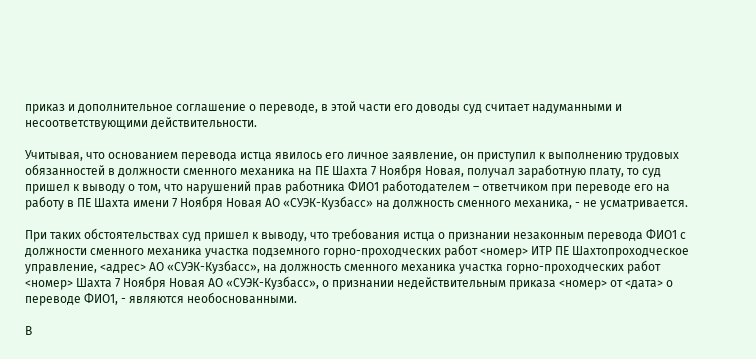приказ и дополнительное соглашение о переводе, в этой части его доводы суд считает надуманными и несоответствующими действительности.

Учитывая, что основанием перевода истца явилось его личное заявление, он приступил к выполнению трудовых обязанностей в должности сменного механика на ПЕ Шахта 7 Ноября Новая, получал заработную плату, то суд пришел к выводу о том, что нарушений прав работника ФИО1 работодателем – ответчиком при переводе его на работу в ПЕ Шахта имени 7 Ноября Новая АО «СУЭК-Кузбасс» на должность сменного механика, - не усматривается.

При таких обстоятельствах суд пришел к выводу, что требования истца о признании незаконным перевода ФИО1 с должности сменного механика участка подземного горно-проходческих работ <номер> ИТР ПЕ Шахтопроходческое управление, <адрес> АО «СУЭК-Кузбасс», на должность сменного механика участка горно-проходческих работ <номер> Шахта 7 Ноября Новая АО «СУЭК-Кузбасс», о признании недействительным приказа <номер> от <дата> о переводе ФИО1, - являются необоснованными.

В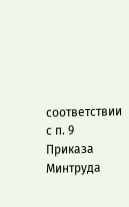соответствии с п. 9 Приказа Минтруда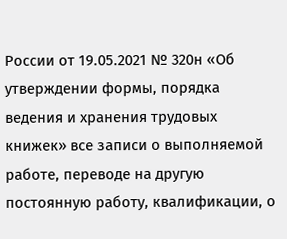России от 19.05.2021 № 320н «Об утверждении формы, порядка ведения и хранения трудовых книжек» все записи о выполняемой работе, переводе на другую постоянную работу, квалификации, о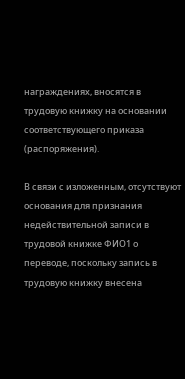награждениях, вносятся в трудовую книжку на основании соответствующего приказа (распоряжения).

В связи с изложенным, отсутствуют основания для признания недействительной записи в трудовой книжке ФИО1 о переводе, поскольку запись в трудовую книжку внесена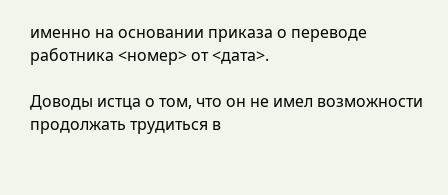именно на основании приказа о переводе работника <номер> от <дата>.

Доводы истца о том, что он не имел возможности продолжать трудиться в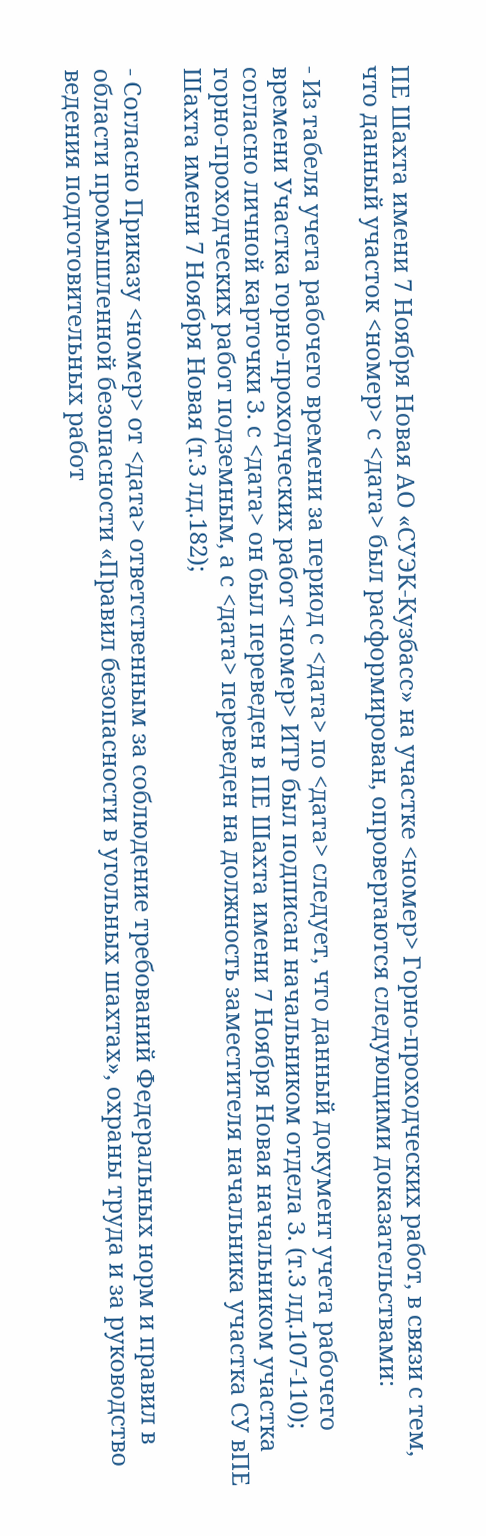ПЕ Шахта имени 7 Ноября Новая АО «СУЭК-Кузбасс» на участке <номер> Горно-проходческих работ, в связи с тем, что данный участок <номер> с <дата> был расформирован, опровергаются следующими доказательствами:

- Из табеля учета рабочего времени за период с <дата> по <дата> следует, что данный документ учета рабочего времени Участка горно-проходческих работ <номер> ИТР был подписан начальником отдела З. (т.3 лд.107-110); согласно личной карточки З. с <дата> он был переведен в ПЕ Шахта имени 7 Ноября Новая начальником участка горно-проходческих работ подземным, а с <дата> переведен на должность заместителя начальника участка СУ вПЕ Шахта имени 7 Ноября Новая (т.3 лд.182);

- Согласно Приказу <номер> от <дата> ответственным за соблюдение требований Федеральных норм и правил в области промышленной безопасности «Правил безопасности в угольных шахтах», охраны труда и за руководство ведения подготовительных работ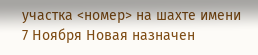участка <номер> на шахте имени 7 Ноября Новая назначен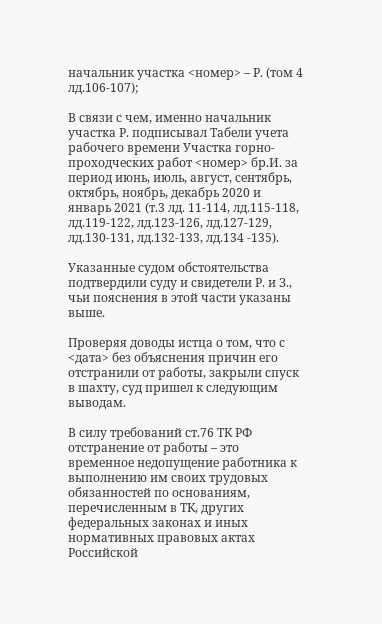начальник участка <номер> – Р. (том 4 лд.106-107);

В связи с чем, именно начальник участка Р. подписывал Табели учета рабочего времени Участка горно-проходческих работ <номер> бр.И. за период июнь, июль, август, сентябрь, октябрь, ноябрь, декабрь 2020 и январь 2021 (т.3 лд. 11-114, лд.115-118, лд.119-122, лд.123-126, лд.127-129, лд.130-131, лд.132-133, лд.134 -135).

Указанные судом обстоятельства подтвердили суду и свидетели Р. и З., чьи пояснения в этой части указаны выше.

Проверяя доводы истца о том, что с <дата> без объяснения причин его отстранили от работы, закрыли спуск в шахту, суд пришел к следующим выводам.

В силу требований ст.76 ТК РФ отстранение от работы – это временное недопущение работника к выполнению им своих трудовых обязанностей по основаниям, перечисленным в ТК, других федеральных законах и иных нормативных правовых актах Российской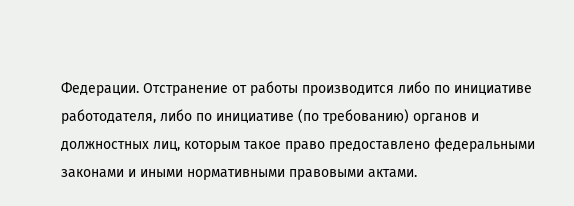Федерации. Отстранение от работы производится либо по инициативе работодателя, либо по инициативе (по требованию) органов и должностных лиц, которым такое право предоставлено федеральными законами и иными нормативными правовыми актами.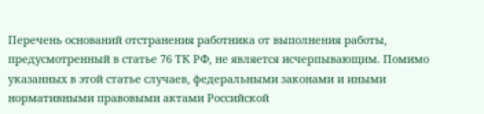Перечень оснований отстранения работника от выполнения работы, предусмотренный в статье 76 ТК РФ, не является исчерпывающим. Помимо указанных в этой статье случаев, федеральными законами и иными нормативными правовыми актами Российской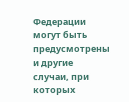Федерации могут быть предусмотрены и другие случаи, при которых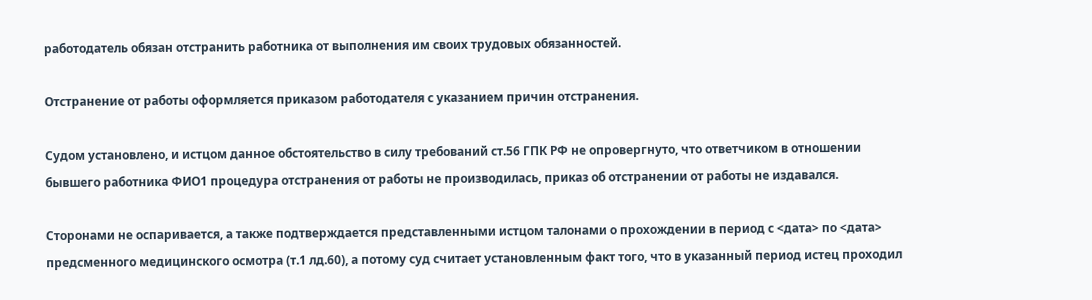работодатель обязан отстранить работника от выполнения им своих трудовых обязанностей.

Отстранение от работы оформляется приказом работодателя с указанием причин отстранения.

Судом установлено, и истцом данное обстоятельство в силу требований ст.56 ГПК РФ не опровергнуто, что ответчиком в отношении бывшего работника ФИО1 процедура отстранения от работы не производилась, приказ об отстранении от работы не издавался.

Сторонами не оспаривается, а также подтверждается представленными истцом талонами о прохождении в период с <дата> по <дата> предсменного медицинского осмотра (т.1 лд.60), а потому суд считает установленным факт того, что в указанный период истец проходил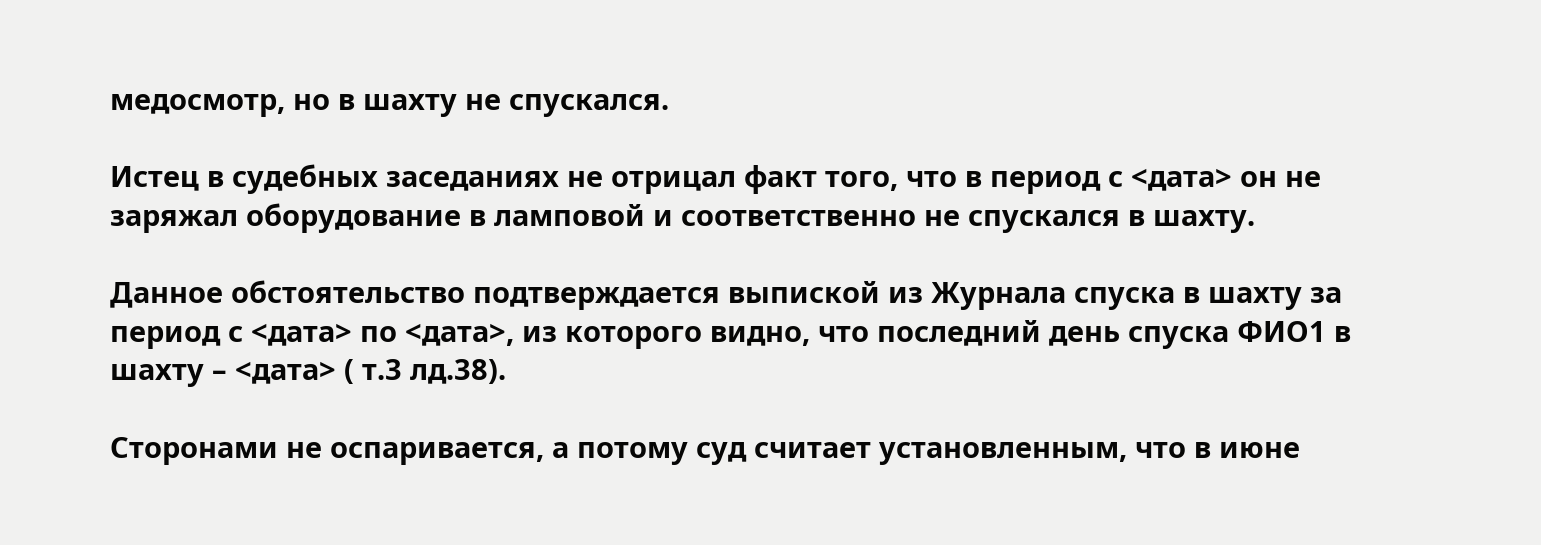медосмотр, но в шахту не спускался.

Истец в судебных заседаниях не отрицал факт того, что в период с <дата> он не заряжал оборудование в ламповой и соответственно не спускался в шахту.

Данное обстоятельство подтверждается выпиской из Журнала спуска в шахту за период с <дата> по <дата>, из которого видно, что последний день спуска ФИО1 в шахту – <дата> ( т.3 лд.38).

Сторонами не оспаривается, а потому суд считает установленным, что в июне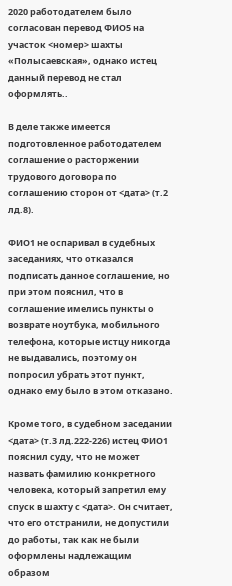2020 работодателем было согласован перевод ФИО5 на участок <номер> шахты «Полысаевская», однако истец данный перевод не стал оформлять..

В деле также имеется подготовленное работодателем соглашение о расторжении трудового договора по соглашению сторон от <дата> (т.2 лд.8).

ФИО1 не оспаривал в судебных заседаниях, что отказался подписать данное соглашение, но при этом пояснил, что в соглашение имелись пункты о возврате ноутбука, мобильного телефона, которые истцу никогда не выдавались, поэтому он попросил убрать этот пункт, однако ему было в этом отказано.

Кроме того, в судебном заседании <дата> (т.3 лд.222-226) истец ФИО1 пояснил суду, что не может назвать фамилию конкретного человека, который запретил ему спуск в шахту с <дата>. Он считает, что его отстранили, не допустили до работы, так как не были оформлены надлежащим образом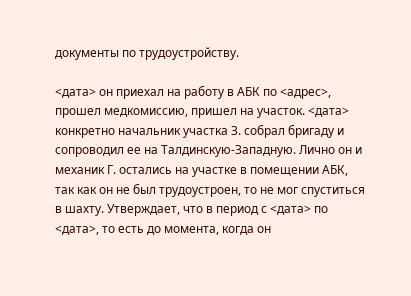документы по трудоустройству.

<дата> он приехал на работу в АБК по <адрес>, прошел медкомиссию, пришел на участок. <дата> конкретно начальник участка З. собрал бригаду и сопроводил ее на Талдинскую-Западную. Лично он и механик Г. остались на участке в помещении АБК, так как он не был трудоустроен, то не мог спуститься в шахту. Утверждает, что в период с <дата> по <дата>, то есть до момента, когда он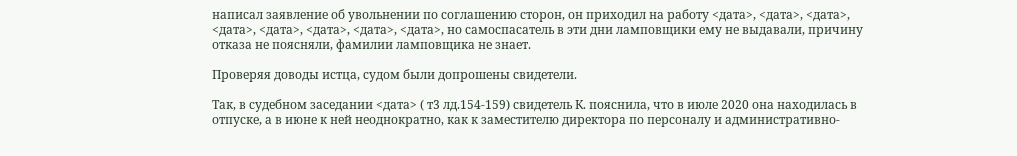написал заявление об увольнении по соглашению сторон, он приходил на работу <дата>, <дата>, <дата>, <дата>, <дата>, <дата>, <дата>, <дата>, но самоспасатель в эти дни ламповщики ему не выдавали, причину отказа не поясняли, фамилии ламповщика не знает.

Проверяя доводы истца, судом были допрошены свидетели.

Так, в судебном заседании <дата> ( т3 лд.154-159) свидетель К. пояснила, что в июле 2020 она находилась в отпуске, а в июне к ней неоднократно, как к заместителю директора по персоналу и административно-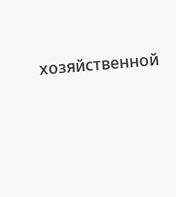хозяйственной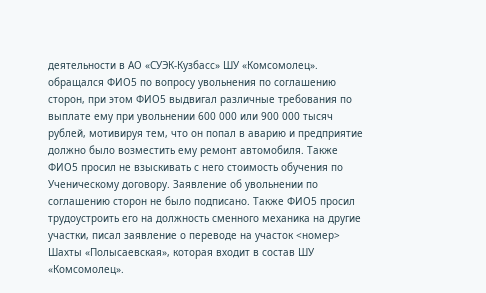деятельности в АО «СУЭК-Кузбасс» ШУ «Комсомолец». обращался ФИО5 по вопросу увольнения по соглашению сторон, при этом ФИО5 выдвигал различные требования по выплате ему при увольнении 600 000 или 900 000 тысяч рублей, мотивируя тем, что он попал в аварию и предприятие должно было возместить ему ремонт автомобиля. Также ФИО5 просил не взыскивать с него стоимость обучения по Ученическому договору. Заявление об увольнении по соглашению сторон не было подписано. Также ФИО5 просил трудоустроить его на должность сменного механика на другие участки, писал заявление о переводе на участок <номер> Шахты «Полысаевская», которая входит в состав ШУ «Комсомолец».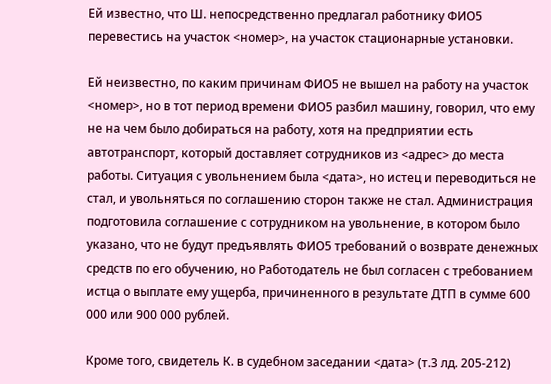Ей известно, что Ш. непосредственно предлагал работнику ФИО5 перевестись на участок <номер>, на участок стационарные установки.

Ей неизвестно, по каким причинам ФИО5 не вышел на работу на участок <номер>, но в тот период времени ФИО5 разбил машину, говорил, что ему не на чем было добираться на работу, хотя на предприятии есть автотранспорт, который доставляет сотрудников из <адрес> до места работы. Ситуация с увольнением была <дата>, но истец и переводиться не стал, и увольняться по соглашению сторон также не стал. Администрация подготовила соглашение с сотрудником на увольнение, в котором было указано, что не будут предъявлять ФИО5 требований о возврате денежных средств по его обучению, но Работодатель не был согласен с требованием истца о выплате ему ущерба, причиненного в результате ДТП в сумме 600 000 или 900 000 рублей.

Кроме того, свидетель К. в судебном заседании <дата> (т.3 лд. 205-212)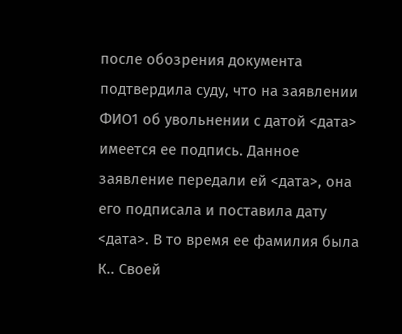после обозрения документа подтвердила суду, что на заявлении ФИО1 об увольнении с датой <дата> имеется ее подпись. Данное заявление передали ей <дата>, она его подписала и поставила дату <дата>. В то время ее фамилия была К.. Своей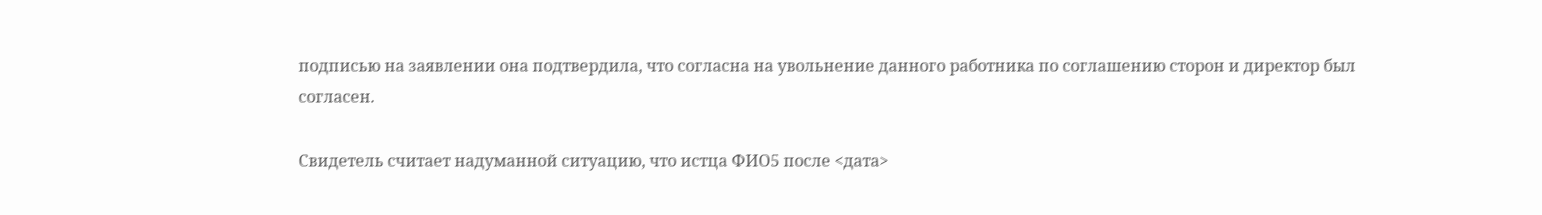подписью на заявлении она подтвердила, что согласна на увольнение данного работника по соглашению сторон и директор был согласен.

Свидетель считает надуманной ситуацию, что истца ФИО5 после <дата>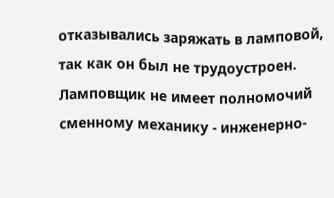отказывались заряжать в ламповой, так как он был не трудоустроен. Ламповщик не имеет полномочий сменному механику - инженерно-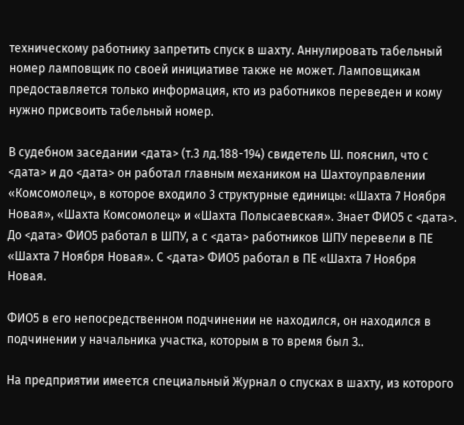техническому работнику запретить спуск в шахту. Аннулировать табельный номер ламповщик по своей инициативе также не может. Ламповщикам предоставляется только информация, кто из работников переведен и кому нужно присвоить табельный номер.

В судебном заседании <дата> (т.3 лд.188-194) свидетель Ш. пояснил, что с <дата> и до <дата> он работал главным механиком на Шахтоуправлении «Комсомолец», в которое входило 3 структурные единицы: «Шахта 7 Ноября Новая», «Шахта Комсомолец» и «Шахта Полысаевская». Знает ФИО5 с <дата>. До <дата> ФИО5 работал в ШПУ, а с <дата> работников ШПУ перевели в ПЕ «Шахта 7 Ноября Новая». С <дата> ФИО5 работал в ПЕ «Шахта 7 Ноября Новая.

ФИО5 в его непосредственном подчинении не находился, он находился в подчинении у начальника участка, которым в то время был З..

На предприятии имеется специальный Журнал о спусках в шахту, из которого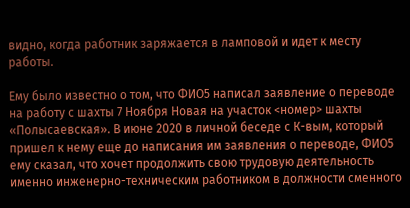видно, когда работник заряжается в ламповой и идет к месту работы.

Ему было известно о том, что ФИО5 написал заявление о переводе на работу с шахты 7 Ноября Новая на участок <номер> шахты «Полысаевская». В июне 2020 в личной беседе с К-вым, который пришел к нему еще до написания им заявления о переводе, ФИО5 ему сказал, что хочет продолжить свою трудовую деятельность именно инженерно-техническим работником в должности сменного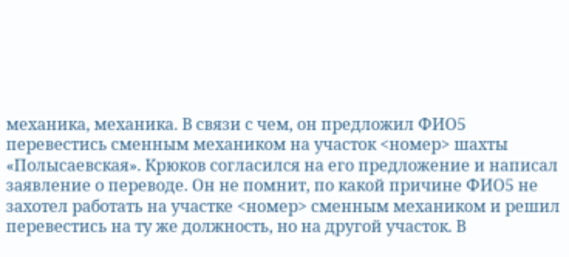механика, механика. В связи с чем, он предложил ФИО5 перевестись сменным механиком на участок <номер> шахты «Полысаевская». Крюков согласился на его предложение и написал заявление о переводе. Он не помнит, по какой причине ФИО5 не захотел работать на участке <номер> сменным механиком и решил перевестись на ту же должность, но на другой участок. В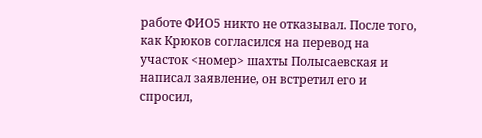работе ФИО5 никто не отказывал. После того, как Крюков согласился на перевод на участок <номер> шахты Полысаевская и написал заявление, он встретил его и спросил,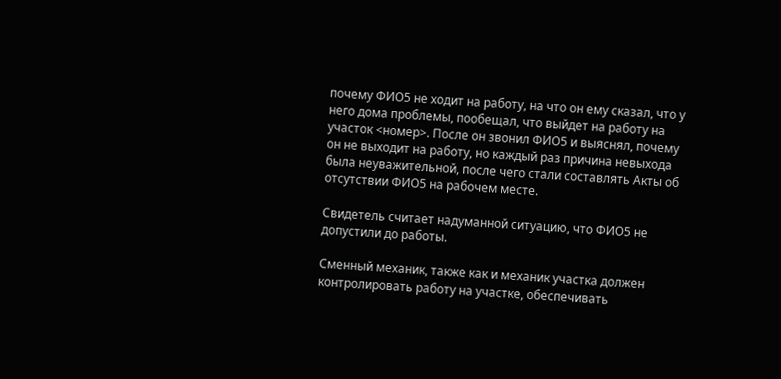почему ФИО5 не ходит на работу, на что он ему сказал, что у него дома проблемы, пообещал, что выйдет на работу на участок <номер>. После он звонил ФИО5 и выяснял, почему он не выходит на работу, но каждый раз причина невыхода была неуважительной, после чего стали составлять Акты об отсутствии ФИО5 на рабочем месте.

Свидетель считает надуманной ситуацию, что ФИО5 не допустили до работы.

Сменный механик, также как и механик участка должен контролировать работу на участке, обеспечивать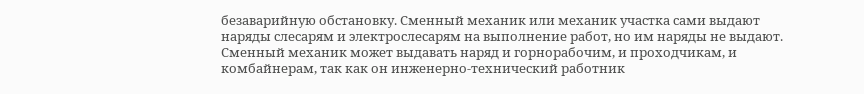безаварийную обстановку. Сменный механик или механик участка сами выдают наряды слесарям и электрослесарям на выполнение работ, но им наряды не выдают. Сменный механик может выдавать наряд и горнорабочим, и проходчикам, и комбайнерам, так как он инженерно-технический работник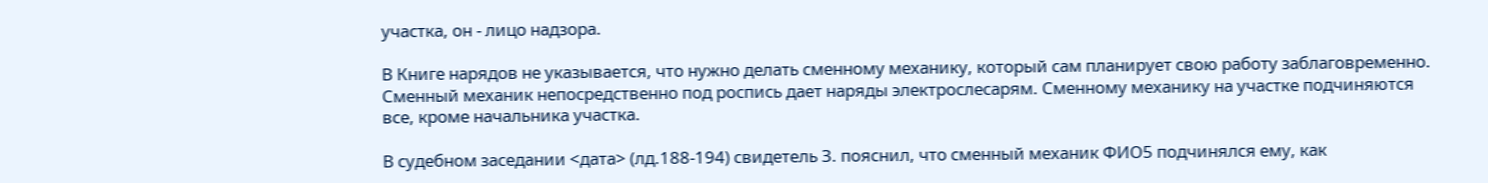участка, он - лицо надзора.

В Книге нарядов не указывается, что нужно делать сменному механику, который сам планирует свою работу заблаговременно. Сменный механик непосредственно под роспись дает наряды электрослесарям. Сменному механику на участке подчиняются все, кроме начальника участка.

В судебном заседании <дата> (лд.188-194) свидетель З. пояснил, что сменный механик ФИО5 подчинялся ему, как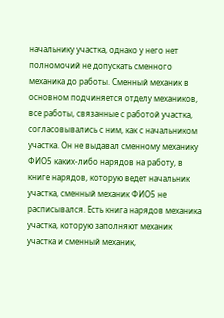начальнику участка, однако у него нет полномочий не допускать сменного механика до работы. Сменный механик в основном подчиняется отделу механиков, все работы, связанные с работой участка, согласовывались с ним, как с начальником участка. Он не выдавал сменному механику ФИО5 каких-либо нарядов на работу, в книге нарядов, которую ведет начальник участка, сменный механик ФИО5 не расписывался. Есть книга нарядов механика участка, которую заполняют механик участка и сменный механик,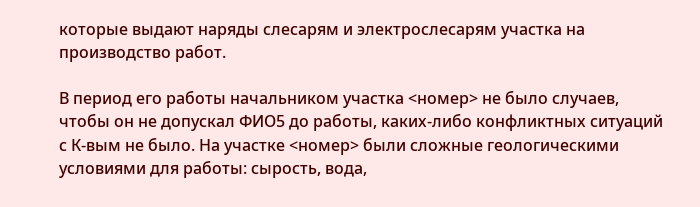которые выдают наряды слесарям и электрослесарям участка на производство работ.

В период его работы начальником участка <номер> не было случаев, чтобы он не допускал ФИО5 до работы, каких-либо конфликтных ситуаций с К-вым не было. На участке <номер> были сложные геологическими условиями для работы: сырость, вода,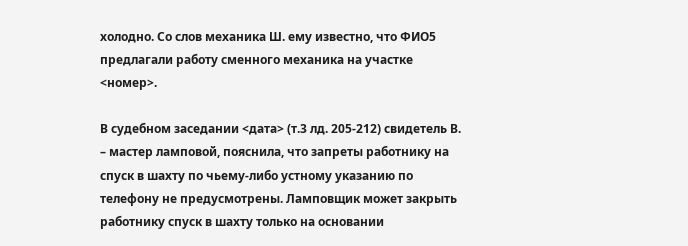холодно. Со слов механика Ш. ему известно, что ФИО5 предлагали работу сменного механика на участке <номер>.

В судебном заседании <дата> (т.3 лд. 205-212) свидетель В. – мастер ламповой, пояснила, что запреты работнику на спуск в шахту по чьему-либо устному указанию по телефону не предусмотрены. Ламповщик может закрыть работнику спуск в шахту только на основании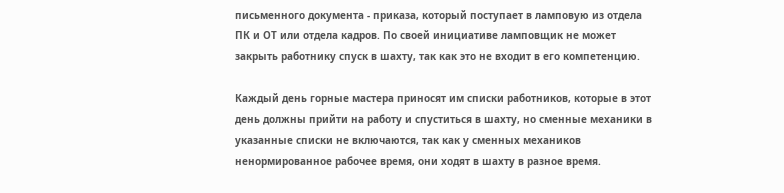письменного документа - приказа, который поступает в ламповую из отдела ПК и ОТ или отдела кадров. По своей инициативе ламповщик не может закрыть работнику спуск в шахту, так как это не входит в его компетенцию.

Каждый день горные мастера приносят им списки работников, которые в этот день должны прийти на работу и спуститься в шахту, но сменные механики в указанные списки не включаются, так как у сменных механиков ненормированное рабочее время, они ходят в шахту в разное время.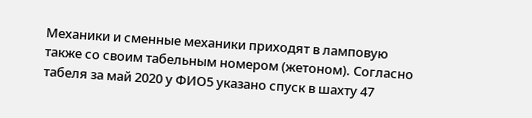Механики и сменные механики приходят в ламповую также со своим табельным номером (жетоном). Согласно табеля за май 2020 у ФИО5 указано спуск в шахту 47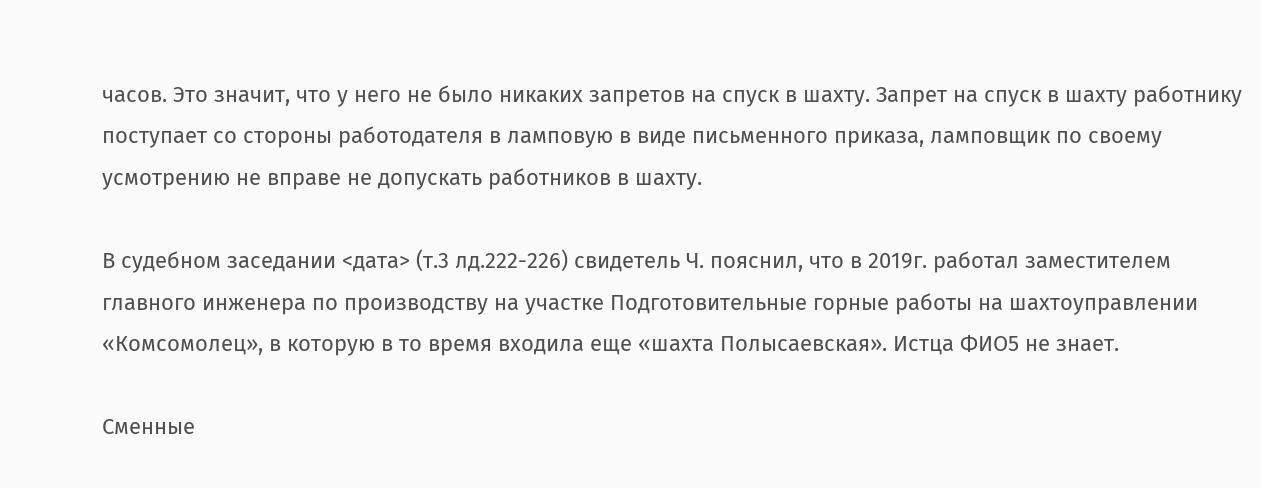часов. Это значит, что у него не было никаких запретов на спуск в шахту. Запрет на спуск в шахту работнику поступает со стороны работодателя в ламповую в виде письменного приказа, ламповщик по своему усмотрению не вправе не допускать работников в шахту.

В судебном заседании <дата> (т.3 лд.222-226) свидетель Ч. пояснил, что в 2019г. работал заместителем главного инженера по производству на участке Подготовительные горные работы на шахтоуправлении «Комсомолец», в которую в то время входила еще «шахта Полысаевская». Истца ФИО5 не знает.

Сменные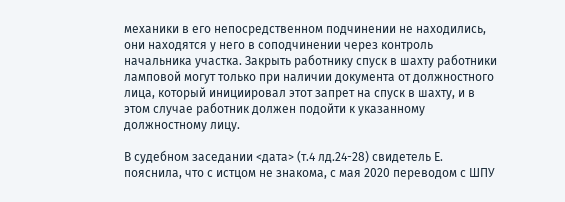механики в его непосредственном подчинении не находились, они находятся у него в соподчинении через контроль начальника участка. Закрыть работнику спуск в шахту работники ламповой могут только при наличии документа от должностного лица, который инициировал этот запрет на спуск в шахту, и в этом случае работник должен подойти к указанному должностному лицу.

В судебном заседании <дата> (т.4 лд.24-28) свидетель Е. пояснила, что с истцом не знакома, с мая 2020 переводом с ШПУ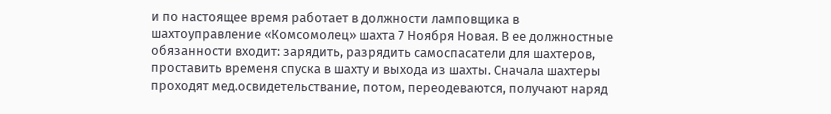и по настоящее время работает в должности ламповщика в шахтоуправление «Комсомолец» шахта 7 Ноября Новая. В ее должностные обязанности входит: зарядить, разрядить самоспасатели для шахтеров, проставить временя спуска в шахту и выхода из шахты. Сначала шахтеры проходят мед.освидетельствание, потом, переодеваются, получают наряд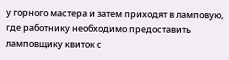у горного мастера и затем приходят в ламповую, где работнику необходимо предоставить ламповщику квиток с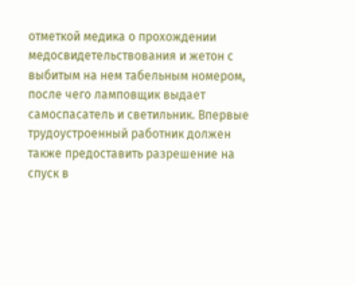отметкой медика о прохождении медосвидетельствования и жетон с выбитым на нем табельным номером, после чего ламповщик выдает самоспасатель и светильник. Впервые трудоустроенный работник должен также предоставить разрешение на спуск в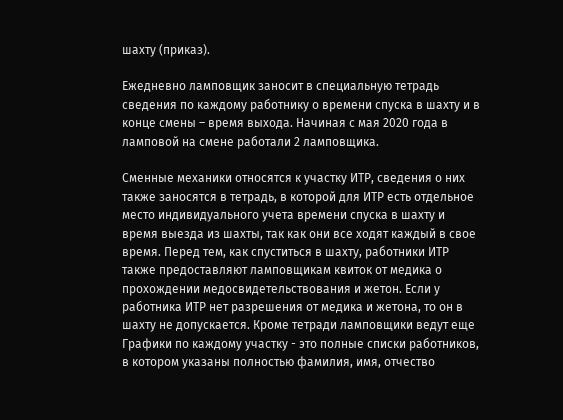шахту (приказ).

Ежедневно ламповщик заносит в специальную тетрадь сведения по каждому работнику о времени спуска в шахту и в конце смены – время выхода. Начиная с мая 2020 года в ламповой на смене работали 2 ламповщика.

Сменные механики относятся к участку ИТР, сведения о них также заносятся в тетрадь, в которой для ИТР есть отдельное место индивидуального учета времени спуска в шахту и время выезда из шахты, так как они все ходят каждый в свое время. Перед тем, как спуститься в шахту, работники ИТР также предоставляют ламповщикам квиток от медика о прохождении медосвидетельствования и жетон. Если у работника ИТР нет разрешения от медика и жетона, то он в шахту не допускается. Кроме тетради ламповщики ведут еще Графики по каждому участку - это полные списки работников, в котором указаны полностью фамилия, имя, отчество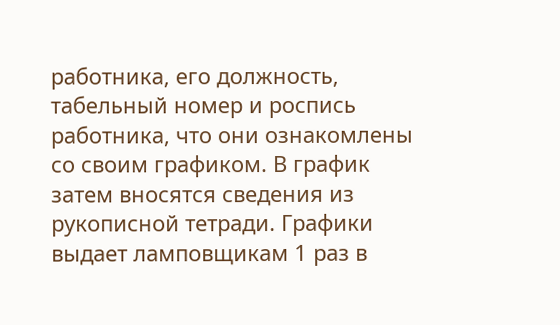работника, его должность, табельный номер и роспись работника, что они ознакомлены со своим графиком. В график затем вносятся сведения из рукописной тетради. Графики выдает ламповщикам 1 раз в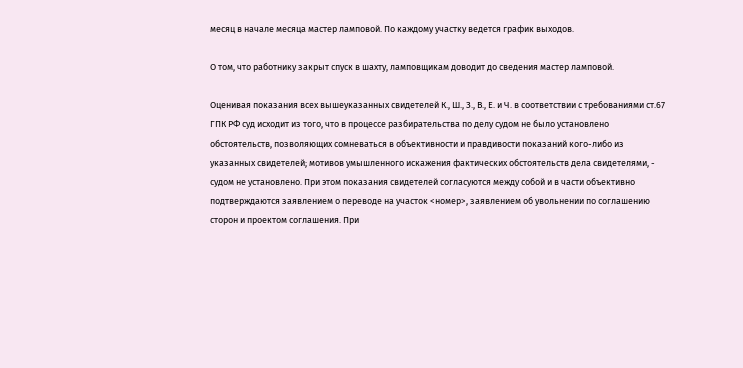месяц в начале месяца мастер ламповой. По каждому участку ведется график выходов.

О том, что работнику закрыт спуск в шахту, ламповщикам доводит до сведения мастер ламповой.

Оценивая показания всех вышеуказанных свидетелей К., Ш., З., В., Е. и Ч. в соответствии с требованиями ст.67 ГПК РФ суд исходит из того, что в процессе разбирательства по делу судом не было установлено обстоятельств, позволяющих сомневаться в объективности и правдивости показаний кого-либо из указанных свидетелей; мотивов умышленного искажения фактических обстоятельств дела свидетелями, - судом не установлено. При этом показания свидетелей согласуются между собой и в части объективно подтверждаются заявлением о переводе на участок <номер>, заявлением об увольнении по соглашению сторон и проектом соглашения. При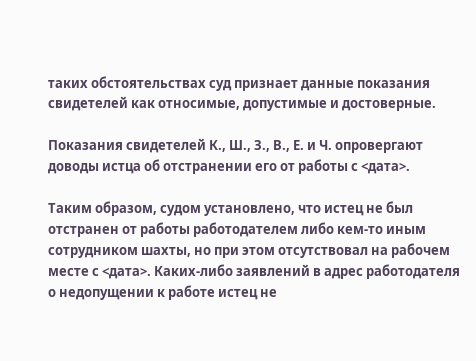таких обстоятельствах суд признает данные показания свидетелей как относимые, допустимые и достоверные.

Показания свидетелей К., Ш., З., В., Е. и Ч. опровергают доводы истца об отстранении его от работы с <дата>.

Таким образом, судом установлено, что истец не был отстранен от работы работодателем либо кем-то иным сотрудником шахты, но при этом отсутствовал на рабочем месте с <дата>. Каких-либо заявлений в адрес работодателя о недопущении к работе истец не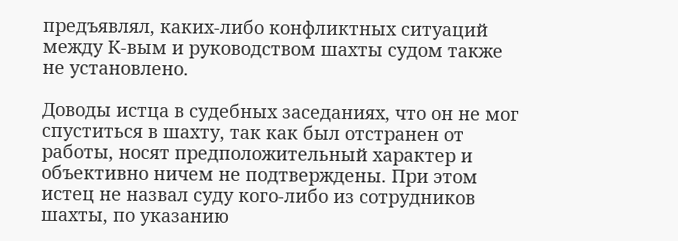предъявлял, каких-либо конфликтных ситуаций между К-вым и руководством шахты судом также не установлено.

Доводы истца в судебных заседаниях, что он не мог спуститься в шахту, так как был отстранен от работы, носят предположительный характер и объективно ничем не подтверждены. При этом истец не назвал суду кого-либо из сотрудников шахты, по указанию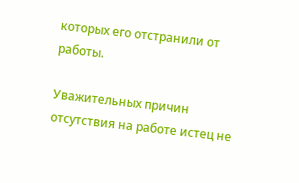которых его отстранили от работы.

Уважительных причин отсутствия на работе истец не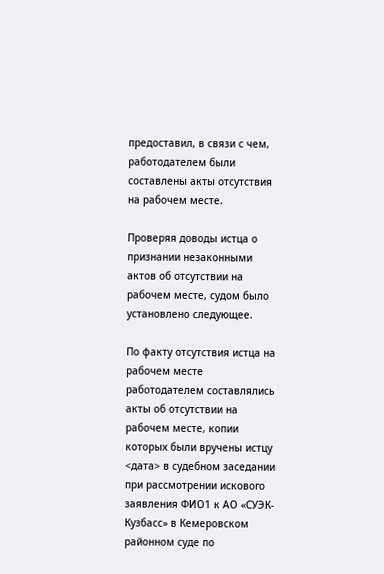предоставил, в связи с чем, работодателем были составлены акты отсутствия на рабочем месте.

Проверяя доводы истца о признании незаконными актов об отсутствии на рабочем месте, судом было установлено следующее.

По факту отсутствия истца на рабочем месте работодателем составлялись акты об отсутствии на рабочем месте, копии которых были вручены истцу <дата> в судебном заседании при рассмотрении искового заявления ФИО1 к АО «СУЭК-Кузбасс» в Кемеровском районном суде по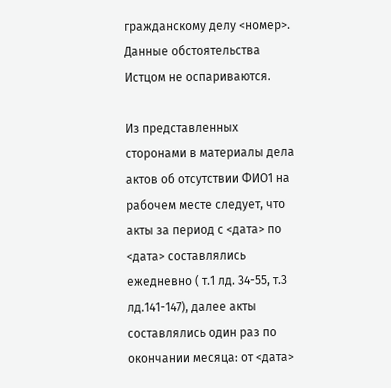гражданскому делу <номер>. Данные обстоятельства Истцом не оспариваются.

Из представленных сторонами в материалы дела актов об отсутствии ФИО1 на рабочем месте следует, что акты за период с <дата> по <дата> составлялись ежедневно ( т.1 лд. 34-55, т.3 лд.141-147), далее акты составлялись один раз по окончании месяца: от <дата>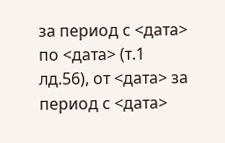за период с <дата> по <дата> (т.1 лд.56), от <дата> за период с <дата>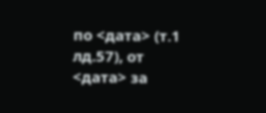по <дата> (т.1 лд.57), от <дата> за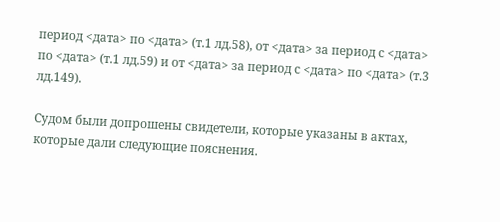период <дата> по <дата> (т.1 лд.58), от <дата> за период с <дата> по <дата> (т.1 лд.59) и от <дата> за период с <дата> по <дата> (т.3 лд.149).

Судом были допрошены свидетели, которые указаны в актах, которые дали следующие пояснения.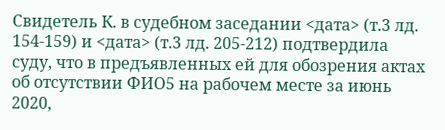Свидетель К. в судебном заседании <дата> (т.3 лд. 154-159) и <дата> (т.3 лд. 205-212) подтвердила суду, что в предъявленных ей для обозрения актах об отсутствии ФИО5 на рабочем месте за июнь 2020,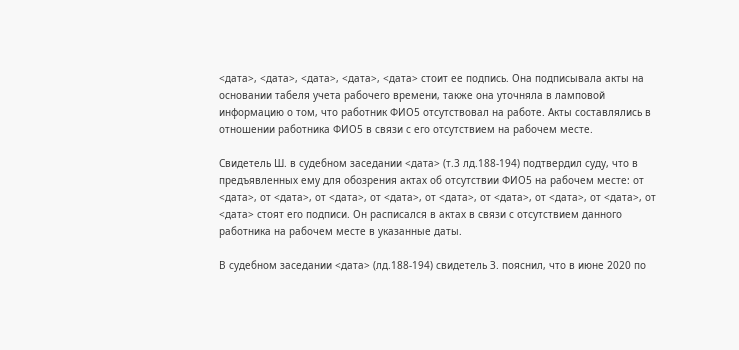<дата>, <дата>, <дата>, <дата>, <дата> стоит ее подпись. Она подписывала акты на основании табеля учета рабочего времени, также она уточняла в ламповой информацию о том, что работник ФИО5 отсутствовал на работе. Акты составлялись в отношении работника ФИО5 в связи с его отсутствием на рабочем месте.

Свидетель Ш. в судебном заседании <дата> (т.3 лд.188-194) подтвердил суду, что в предъявленных ему для обозрения актах об отсутствии ФИО5 на рабочем месте: от <дата>, от <дата>, от <дата>, от <дата>, от <дата>, от <дата>, от <дата>, от <дата>, от <дата> стоят его подписи. Он расписался в актах в связи с отсутствием данного работника на рабочем месте в указанные даты.

В судебном заседании <дата> (лд.188-194) свидетель З. пояснил, что в июне 2020 по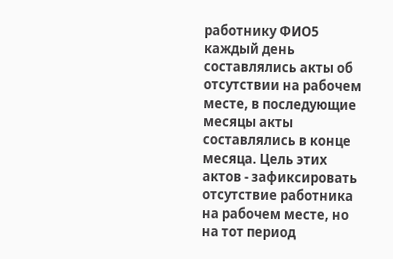работнику ФИО5 каждый день составлялись акты об отсутствии на рабочем месте, в последующие месяцы акты составлялись в конце месяца. Цель этих актов - зафиксировать отсутствие работника на рабочем месте, но на тот период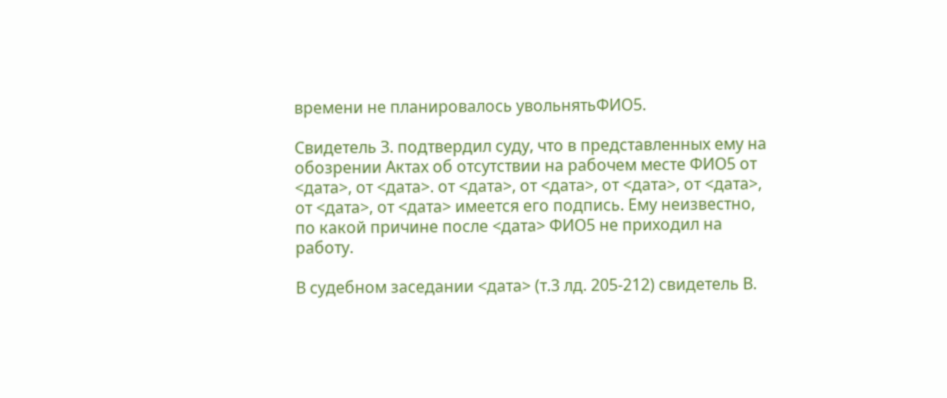времени не планировалось увольнятьФИО5.

Свидетель З. подтвердил суду, что в представленных ему на обозрении Актах об отсутствии на рабочем месте ФИО5 от <дата>, от <дата>. от <дата>, от <дата>, от <дата>, от <дата>, от <дата>, от <дата> имеется его подпись. Ему неизвестно, по какой причине после <дата> ФИО5 не приходил на работу.

В судебном заседании <дата> (т.3 лд. 205-212) свидетель В.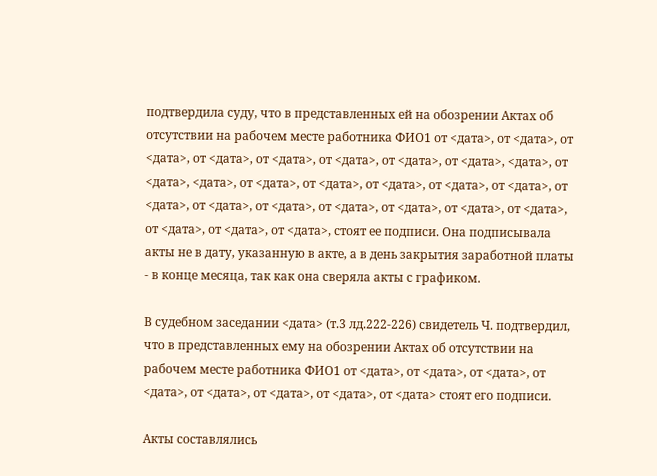подтвердила суду, что в представленных ей на обозрении Актах об отсутствии на рабочем месте работника ФИО1 от <дата>, от <дата>, от <дата>, от <дата>, от <дата>, от <дата>, от <дата>, от <дата>, <дата>, от <дата>, <дата>, от <дата>, от <дата>, от <дата>, от <дата>, от <дата>, от <дата>, от <дата>, от <дата>, от <дата>, от <дата>, от <дата>, от <дата>, от <дата>, от <дата>, от <дата>, стоят ее подписи. Она подписывала акты не в дату, указанную в акте, а в день закрытия заработной платы - в конце месяца, так как она сверяла акты с графиком.

В судебном заседании <дата> (т.3 лд.222-226) свидетель Ч. подтвердил, что в представленных ему на обозрении Актах об отсутствии на рабочем месте работника ФИО1 от <дата>, от <дата>, от <дата>, от <дата>, от <дата>, от <дата>, от <дата>, от <дата> стоят его подписи.

Акты составлялись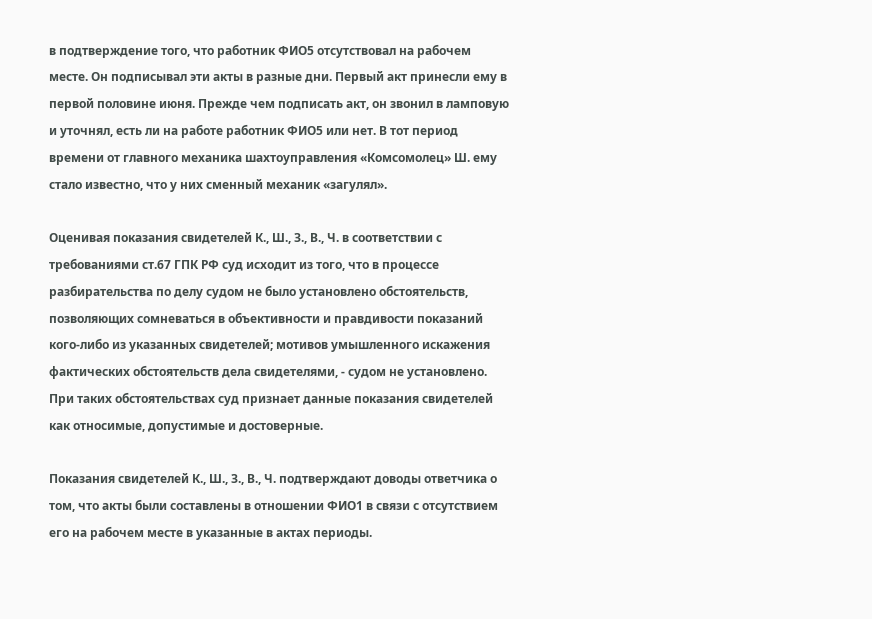в подтверждение того, что работник ФИО5 отсутствовал на рабочем месте. Он подписывал эти акты в разные дни. Первый акт принесли ему в первой половине июня. Прежде чем подписать акт, он звонил в ламповую и уточнял, есть ли на работе работник ФИО5 или нет. В тот период времени от главного механика шахтоуправления «Комсомолец» Ш. ему стало известно, что у них сменный механик «загулял».

Оценивая показания свидетелей К., Ш., З., В., Ч. в соответствии с требованиями ст.67 ГПК РФ суд исходит из того, что в процессе разбирательства по делу судом не было установлено обстоятельств, позволяющих сомневаться в объективности и правдивости показаний кого-либо из указанных свидетелей; мотивов умышленного искажения фактических обстоятельств дела свидетелями, - судом не установлено. При таких обстоятельствах суд признает данные показания свидетелей как относимые, допустимые и достоверные.

Показания свидетелей К., Ш., З., В., Ч. подтверждают доводы ответчика о том, что акты были составлены в отношении ФИО1 в связи с отсутствием его на рабочем месте в указанные в актах периоды.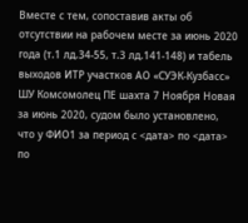Вместе с тем, сопоставив акты об отсутствии на рабочем месте за июнь 2020 года (т.1 лд.34-55, т.3 лд.141-148) и табель выходов ИТР участков АО «СУЭК-Кузбасс» ШУ Комсомолец ПЕ шахта 7 Ноября Новая за июнь 2020, судом было установлено, что у ФИО1 за период с <дата> по <дата> по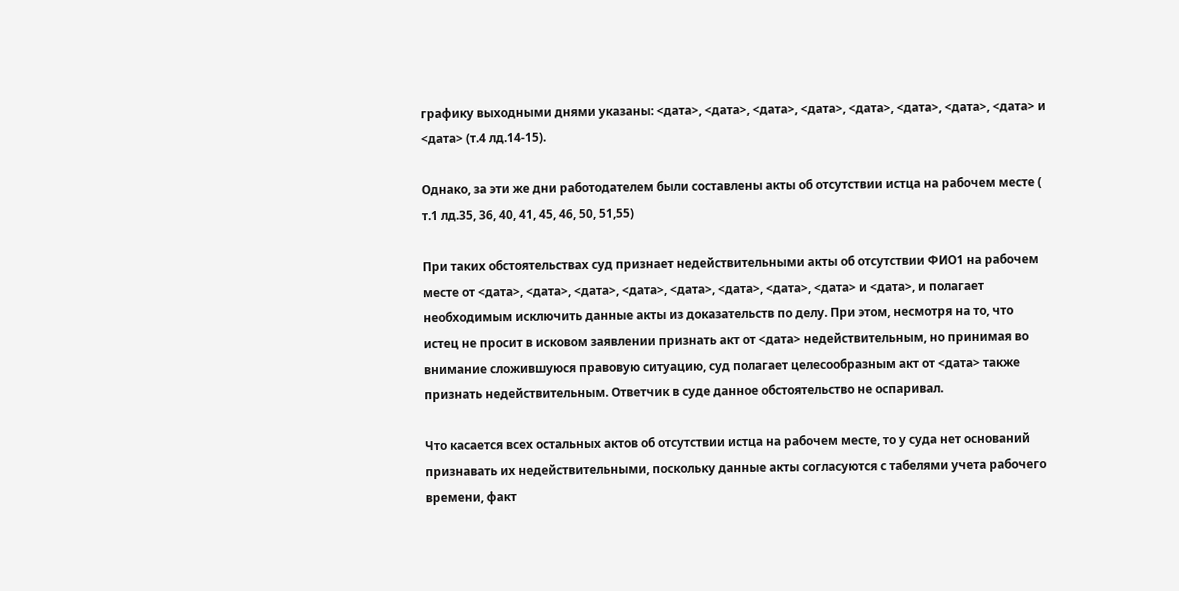графику выходными днями указаны: <дата>, <дата>, <дата>, <дата>, <дата>, <дата>, <дата>, <дата> и <дата> (т.4 лд.14-15).

Однако, за эти же дни работодателем были составлены акты об отсутствии истца на рабочем месте ( т.1 лд.35, 36, 40, 41, 45, 46, 50, 51,55)

При таких обстоятельствах суд признает недействительными акты об отсутствии ФИО1 на рабочем месте от <дата>, <дата>, <дата>, <дата>, <дата>, <дата>, <дата>, <дата> и <дата>, и полагает необходимым исключить данные акты из доказательств по делу. При этом, несмотря на то, что истец не просит в исковом заявлении признать акт от <дата> недействительным, но принимая во внимание сложившуюся правовую ситуацию, суд полагает целесообразным акт от <дата> также признать недействительным. Ответчик в суде данное обстоятельство не оспаривал.

Что касается всех остальных актов об отсутствии истца на рабочем месте, то у суда нет оснований признавать их недействительными, поскольку данные акты согласуются с табелями учета рабочего времени, факт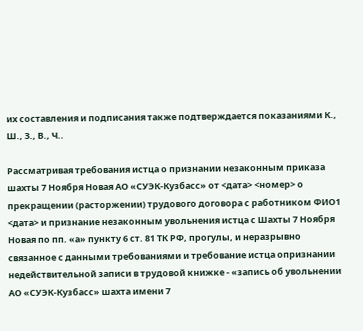их составления и подписания также подтверждается показаниями К., Ш., З., В., Ч..

Рассматривая требования истца о признании незаконным приказа шахты 7 Ноября Новая АО «СУЭК-Кузбасс» от <дата> <номер> о прекращении (расторжении) трудового договора с работником ФИО1 <дата> и признание незаконным увольнения истца с Шахты 7 Ноября Новая по пп. «а» пункту 6 ст. 81 ТК РФ, прогулы, и неразрывно связанное с данными требованиями и требование истца опризнании недействительной записи в трудовой книжке - «запись об увольнении АО «СУЭК-Кузбасс» шахта имени 7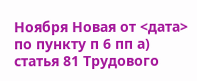Ноября Новая от <дата> по пункту п 6 пп а) статья 81 Трудового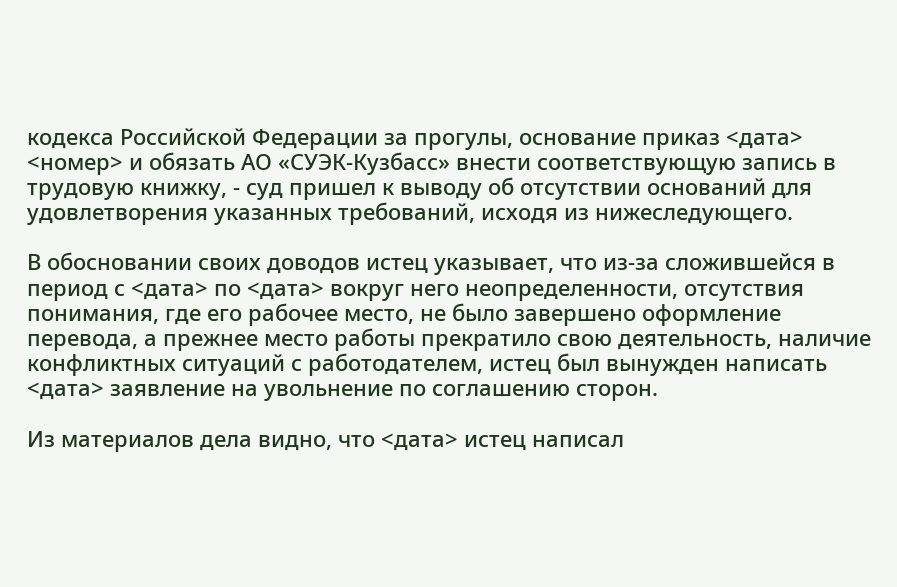кодекса Российской Федерации за прогулы, основание приказ <дата> <номер> и обязать АО «СУЭК-Кузбасс» внести соответствующую запись в трудовую книжку, - суд пришел к выводу об отсутствии оснований для удовлетворения указанных требований, исходя из нижеследующего.

В обосновании своих доводов истец указывает, что из-за сложившейся в период с <дата> по <дата> вокруг него неопределенности, отсутствия понимания, где его рабочее место, не было завершено оформление перевода, а прежнее место работы прекратило свою деятельность, наличие конфликтных ситуаций с работодателем, истец был вынужден написать <дата> заявление на увольнение по соглашению сторон.

Из материалов дела видно, что <дата> истец написал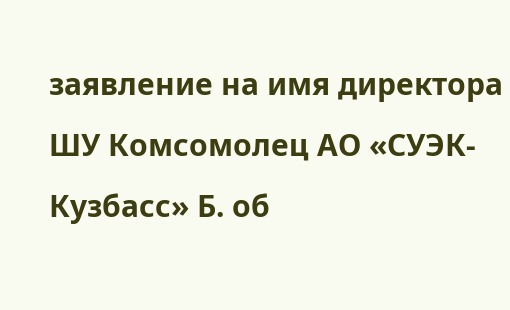заявление на имя директора ШУ Комсомолец АО «СУЭК-Кузбасс» Б. об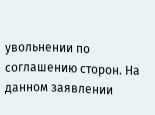увольнении по соглашению сторон. На данном заявлении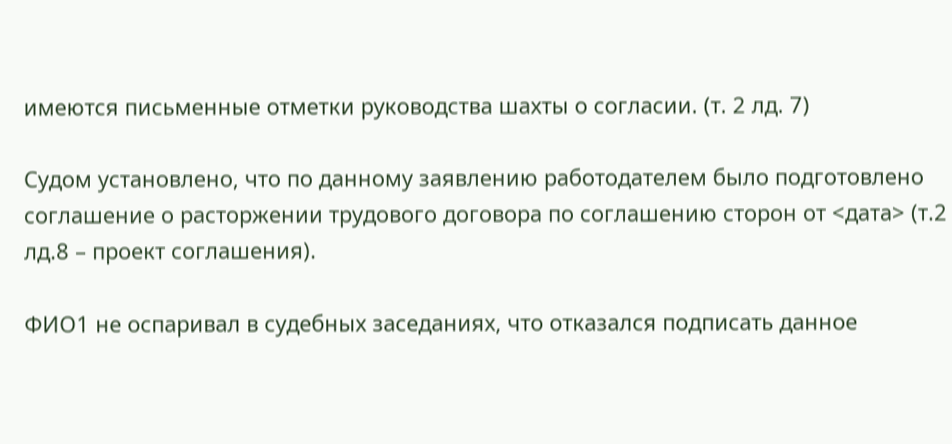имеются письменные отметки руководства шахты о согласии. (т. 2 лд. 7)

Судом установлено, что по данному заявлению работодателем было подготовлено соглашение о расторжении трудового договора по соглашению сторон от <дата> (т.2 лд.8 – проект соглашения).

ФИО1 не оспаривал в судебных заседаниях, что отказался подписать данное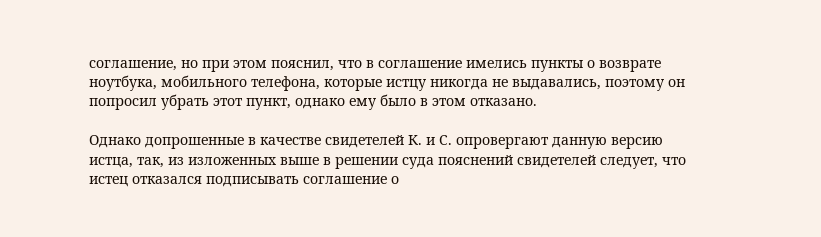соглашение, но при этом пояснил, что в соглашение имелись пункты о возврате ноутбука, мобильного телефона, которые истцу никогда не выдавались, поэтому он попросил убрать этот пункт, однако ему было в этом отказано.

Однако допрошенные в качестве свидетелей К. и С. опровергают данную версию истца, так, из изложенных выше в решении суда пояснений свидетелей следует, что истец отказался подписывать соглашение о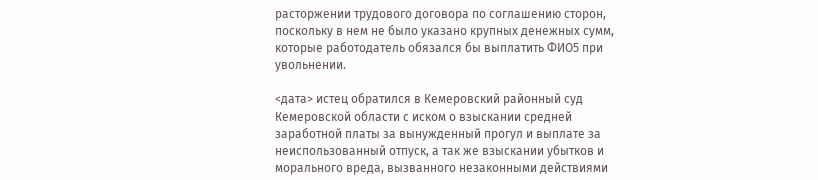расторжении трудового договора по соглашению сторон, поскольку в нем не было указано крупных денежных сумм, которые работодатель обязался бы выплатить ФИО5 при увольнении.

<дата> истец обратился в Кемеровский районный суд Кемеровской области с иском о взыскании средней заработной платы за вынужденный прогул и выплате за неиспользованный отпуск, а так же взыскании убытков и морального вреда, вызванного незаконными действиями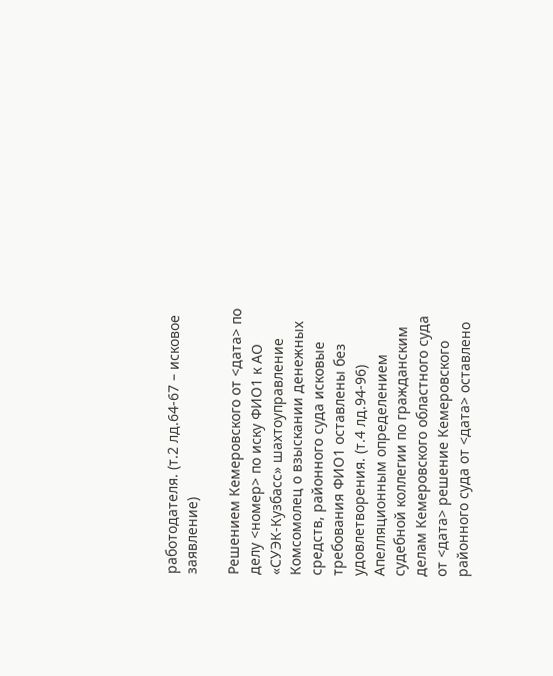работодателя. (т.2 лд.64-67 – исковое заявление)

Решением Кемеровского от <дата> по делу <номер> по иску ФИО1 к АО «СУЭК-Кузбасс» шахтоуправление Комсомолец о взыскании денежных средств, районного суда исковые требования ФИО1 оставлены без удовлетворения. (т.4 лд.94-96) Апелляционным определением судебной коллегии по гражданским делам Кемеровского областного суда от <дата> решение Кемеровского районного суда от <дата> оставлено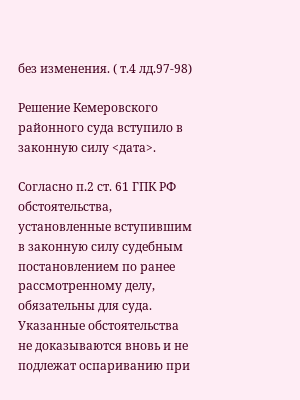без изменения. ( т.4 лд.97-98)

Решение Кемеровского районного суда вступило в законную силу <дата>.

Согласно п.2 ст. 61 ГПК РФ обстоятельства, установленные вступившим в законную силу судебным постановлением по ранее рассмотренному делу, обязательны для суда. Указанные обстоятельства не доказываются вновь и не подлежат оспариванию при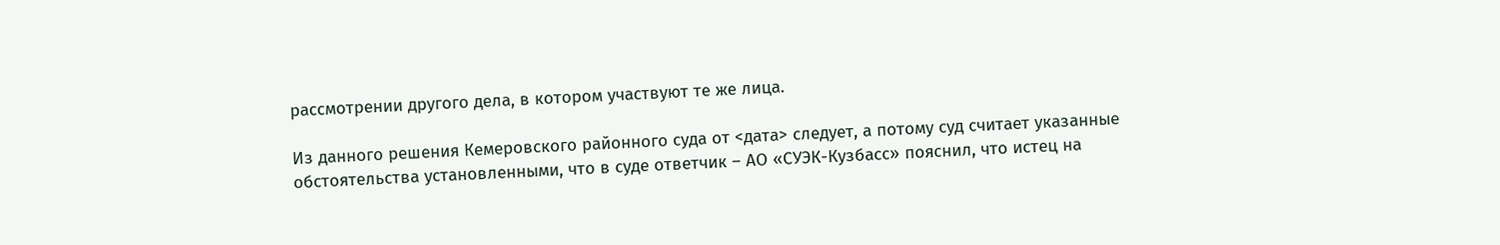рассмотрении другого дела, в котором участвуют те же лица.

Из данного решения Кемеровского районного суда от <дата> следует, а потому суд считает указанные обстоятельства установленными, что в суде ответчик – АО «СУЭК-Кузбасс» пояснил, что истец на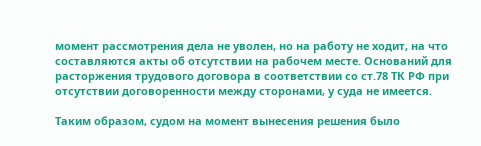момент рассмотрения дела не уволен, но на работу не ходит, на что составляются акты об отсутствии на рабочем месте. Оснований для расторжения трудового договора в соответствии со ст.78 ТК РФ при отсутствии договоренности между сторонами, у суда не имеется.

Таким образом, судом на момент вынесения решения было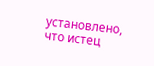установлено, что истец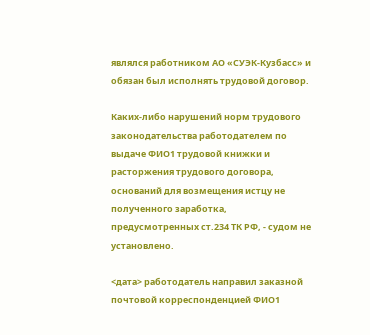являлся работником АО «СУЭК-Кузбасс» и обязан был исполнять трудовой договор.

Каких-либо нарушений норм трудового законодательства работодателем по выдаче ФИО1 трудовой книжки и расторжения трудового договора, оснований для возмещения истцу не полученного заработка, предусмотренных ст.234 ТК РФ, - судом не установлено.

<дата> работодатель направил заказной почтовой корреспонденцией ФИО1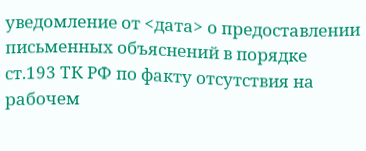уведомление от <дата> о предоставлении письменных объяснений в порядке ст.193 ТК РФ по факту отсутствия на рабочем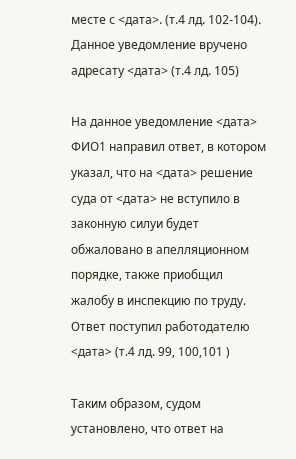месте с <дата>. (т.4 лд. 102-104). Данное уведомление вручено адресату <дата> (т.4 лд. 105)

На данное уведомление <дата> ФИО1 направил ответ, в котором указал, что на <дата> решение суда от <дата> не вступило в законную силуи будет обжаловано в апелляционном порядке, также приобщил жалобу в инспекцию по труду. Ответ поступил работодателю <дата> (т.4 лд. 99, 100,101 )

Таким образом, судом установлено, что ответ на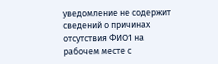уведомление не содержит сведений о причинах отсутствия ФИО1 на рабочем месте с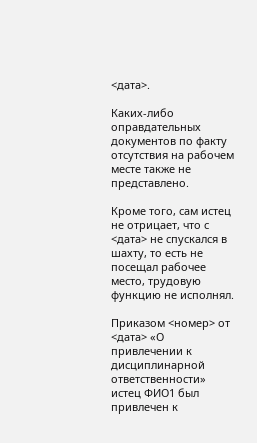<дата>.

Каких-либо оправдательных документов по факту отсутствия на рабочем месте также не представлено.

Кроме того, сам истец не отрицает, что с <дата> не спускался в шахту, то есть не посещал рабочее место, трудовую функцию не исполнял.

Приказом <номер> от <дата> «О привлечении к дисциплинарной ответственности» истец ФИО1 был привлечен к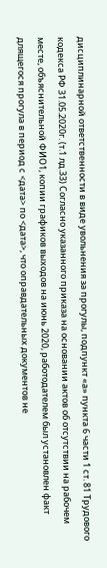дисциплинарной ответственности в виде увольнения за прогулы, подпункт «а» пункта 6 части 1 ст. 81 Трудового кодекса РФ 31.05.2020г. (т.1 лд.33) Согласно указанного приказа на основании актов об отсутствии на рабочем месте, объяснительной ФИО1, копии графиков выходов на июнь 2020, работодателем был установлен факт длящегося прогула в период с <дата> по <дата>, что оправдательных документов не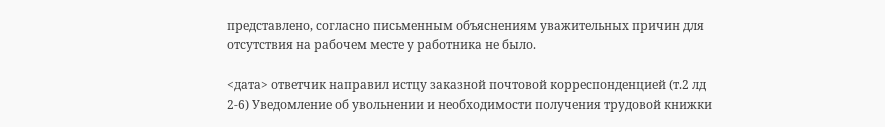представлено, согласно письменным объяснениям уважительных причин для отсутствия на рабочем месте у работника не было.

<дата> ответчик направил истцу заказной почтовой корреспонденцией (т.2 лд 2-6) Уведомление об увольнении и необходимости получения трудовой книжки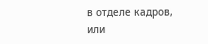в отделе кадров, или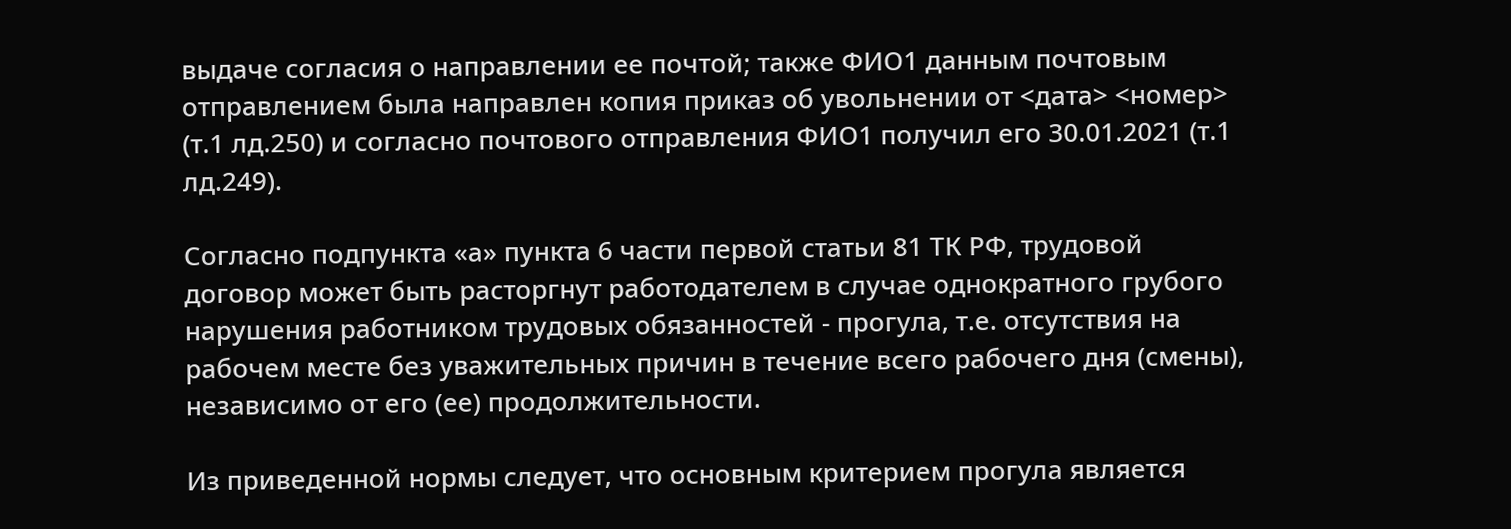выдаче согласия о направлении ее почтой; также ФИО1 данным почтовым отправлением была направлен копия приказ об увольнении от <дата> <номер> (т.1 лд.250) и согласно почтового отправления ФИО1 получил его 30.01.2021 (т.1 лд.249).

Согласно подпункта «а» пункта 6 части первой статьи 81 ТК РФ, трудовой договор может быть расторгнут работодателем в случае однократного грубого нарушения работником трудовых обязанностей - прогула, т.е. отсутствия на рабочем месте без уважительных причин в течение всего рабочего дня (смены), независимо от его (ее) продолжительности.

Из приведенной нормы следует, что основным критерием прогула является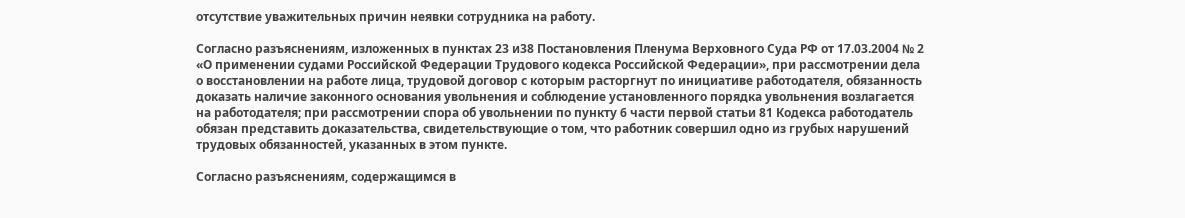отсутствие уважительных причин неявки сотрудника на работу.

Согласно разъяснениям, изложенных в пунктах 23 и38 Постановления Пленума Верховного Суда РФ от 17.03.2004 № 2 «О применении судами Российской Федерации Трудового кодекса Российской Федерации», при рассмотрении дела о восстановлении на работе лица, трудовой договор с которым расторгнут по инициативе работодателя, обязанность доказать наличие законного основания увольнения и соблюдение установленного порядка увольнения возлагается на работодателя; при рассмотрении спора об увольнении по пункту 6 части первой статьи 81 Кодекса работодатель обязан представить доказательства, свидетельствующие о том, что работник совершил одно из грубых нарушений трудовых обязанностей, указанных в этом пункте.

Согласно разъяснениям, содержащимся в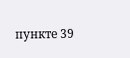пункте 39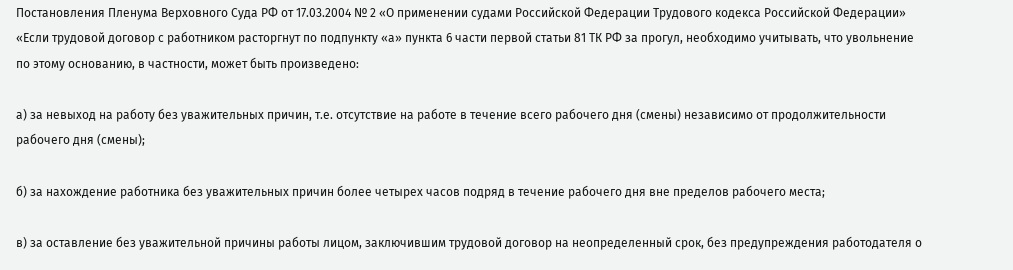Постановления Пленума Верховного Суда РФ от 17.03.2004 № 2 «О применении судами Российской Федерации Трудового кодекса Российской Федерации» «Если трудовой договор с работником расторгнут по подпункту «а» пункта 6 части первой статьи 81 ТК РФ за прогул, необходимо учитывать, что увольнение по этому основанию, в частности, может быть произведено:

а) за невыход на работу без уважительных причин, т.е. отсутствие на работе в течение всего рабочего дня (смены) независимо от продолжительности рабочего дня (смены);

б) за нахождение работника без уважительных причин более четырех часов подряд в течение рабочего дня вне пределов рабочего места;

в) за оставление без уважительной причины работы лицом, заключившим трудовой договор на неопределенный срок, без предупреждения работодателя о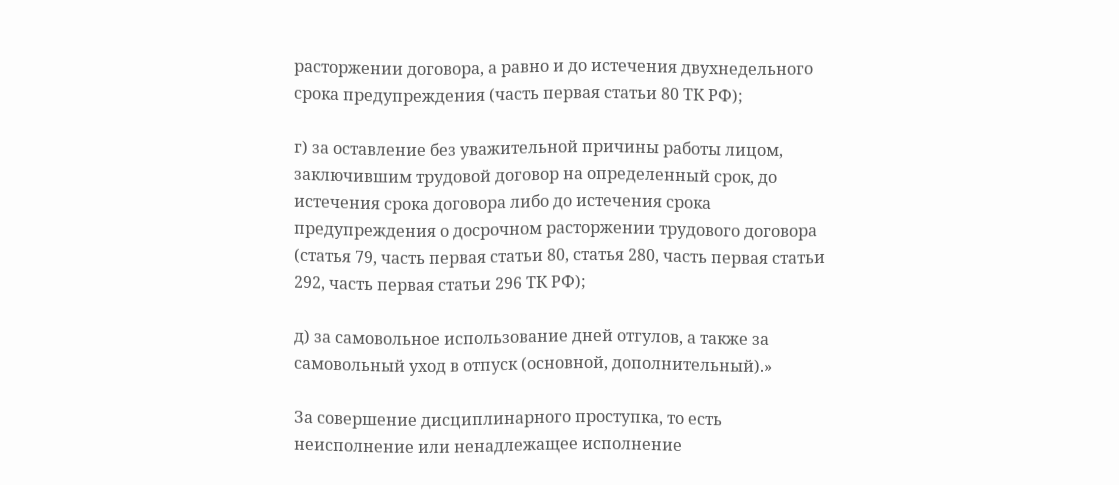расторжении договора, а равно и до истечения двухнедельного срока предупреждения (часть первая статьи 80 ТК РФ);

г) за оставление без уважительной причины работы лицом, заключившим трудовой договор на определенный срок, до истечения срока договора либо до истечения срока предупреждения о досрочном расторжении трудового договора (статья 79, часть первая статьи 80, статья 280, часть первая статьи 292, часть первая статьи 296 ТК РФ);

д) за самовольное использование дней отгулов, а также за самовольный уход в отпуск (основной, дополнительный).»

За совершение дисциплинарного проступка, то есть неисполнение или ненадлежащее исполнение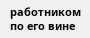работником по его вине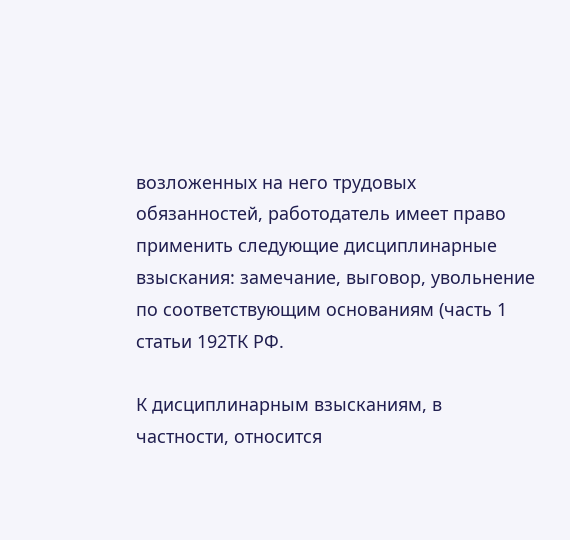возложенных на него трудовых обязанностей, работодатель имеет право применить следующие дисциплинарные взыскания: замечание, выговор, увольнение по соответствующим основаниям (часть 1 статьи 192ТК РФ.

К дисциплинарным взысканиям, в частности, относится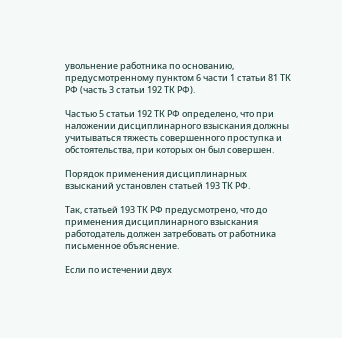увольнение работника по основанию, предусмотренному пунктом 6 части 1 статьи 81 ТК РФ (часть 3 статьи 192 ТК РФ).

Частью 5 статьи 192 ТК РФ определено, что при наложении дисциплинарного взыскания должны учитываться тяжесть совершенного проступка и обстоятельства, при которых он был совершен.

Порядок применения дисциплинарных взысканий установлен статьей 193 ТК РФ.

Так, статьей 193 ТК РФ предусмотрено, что до применения дисциплинарного взыскания работодатель должен затребовать от работника письменное объяснение.

Если по истечении двух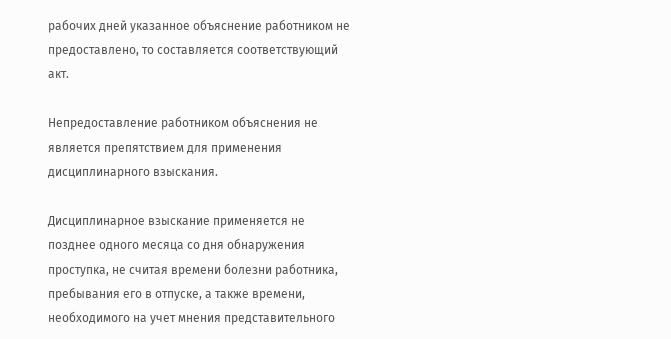рабочих дней указанное объяснение работником не предоставлено, то составляется соответствующий акт.

Непредоставление работником объяснения не является препятствием для применения дисциплинарного взыскания.

Дисциплинарное взыскание применяется не позднее одного месяца со дня обнаружения проступка, не считая времени болезни работника, пребывания его в отпуске, а также времени, необходимого на учет мнения представительного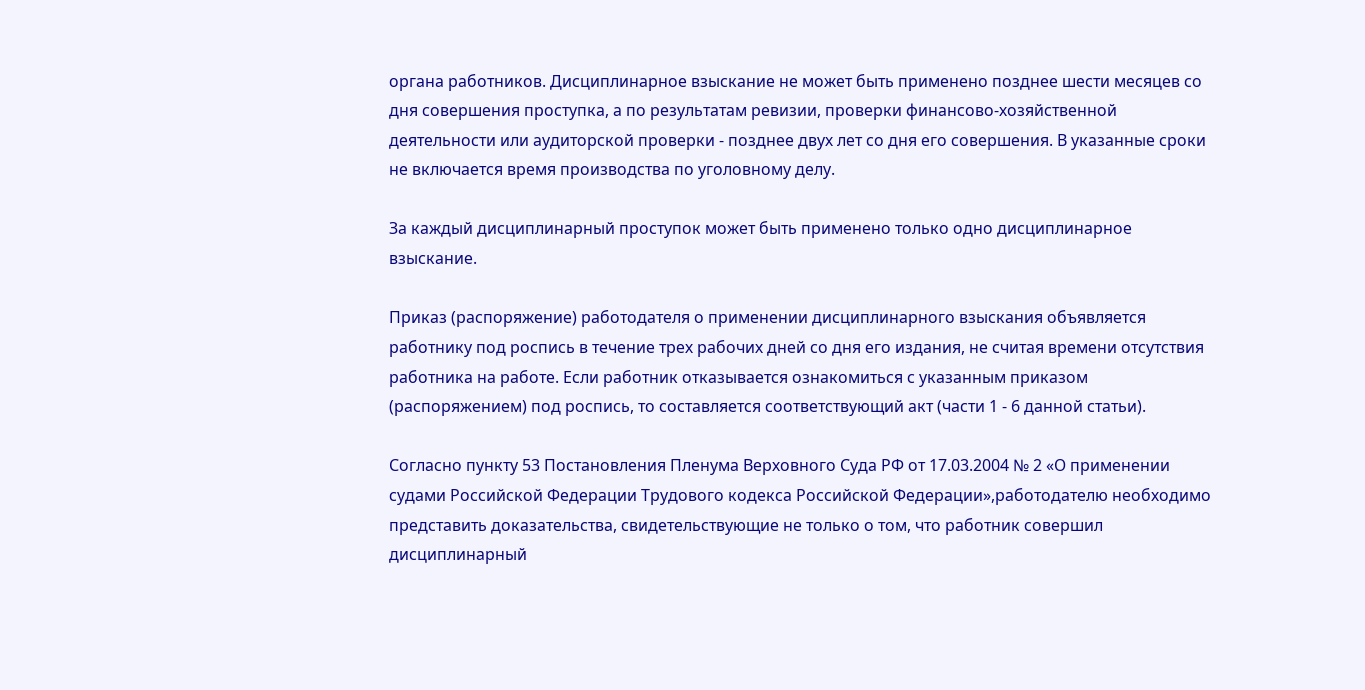органа работников. Дисциплинарное взыскание не может быть применено позднее шести месяцев со дня совершения проступка, а по результатам ревизии, проверки финансово-хозяйственной деятельности или аудиторской проверки - позднее двух лет со дня его совершения. В указанные сроки не включается время производства по уголовному делу.

За каждый дисциплинарный проступок может быть применено только одно дисциплинарное взыскание.

Приказ (распоряжение) работодателя о применении дисциплинарного взыскания объявляется работнику под роспись в течение трех рабочих дней со дня его издания, не считая времени отсутствия работника на работе. Если работник отказывается ознакомиться с указанным приказом (распоряжением) под роспись, то составляется соответствующий акт (части 1 - 6 данной статьи).

Согласно пункту 53 Постановления Пленума Верховного Суда РФ от 17.03.2004 № 2 «О применении судами Российской Федерации Трудового кодекса Российской Федерации»,работодателю необходимо представить доказательства, свидетельствующие не только о том, что работник совершил дисциплинарный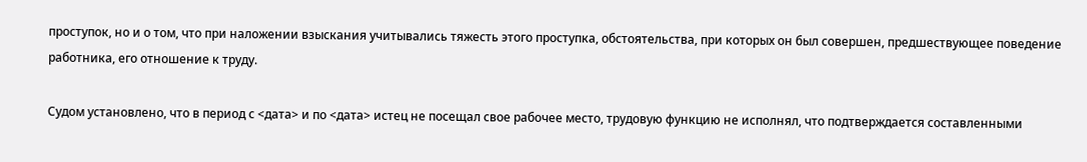проступок, но и о том, что при наложении взыскания учитывались тяжесть этого проступка, обстоятельства, при которых он был совершен, предшествующее поведение работника, его отношение к труду.

Судом установлено, что в период с <дата> и по <дата> истец не посещал свое рабочее место, трудовую функцию не исполнял, что подтверждается составленными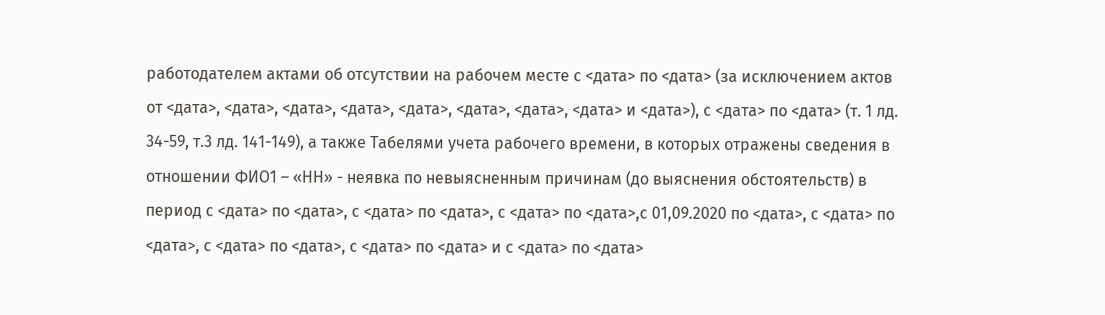работодателем актами об отсутствии на рабочем месте с <дата> по <дата> (за исключением актов от <дата>, <дата>, <дата>, <дата>, <дата>, <дата>, <дата>, <дата> и <дата>), с <дата> по <дата> (т. 1 лд. 34-59, т.3 лд. 141-149), а также Табелями учета рабочего времени, в которых отражены сведения в отношении ФИО1 – «НН» - неявка по невыясненным причинам (до выяснения обстоятельств) в период с <дата> по <дата>, с <дата> по <дата>, с <дата> по <дата>,с 01,09.2020 по <дата>, с <дата> по <дата>, с <дата> по <дата>, с <дата> по <дата> и с <дата> по <дата>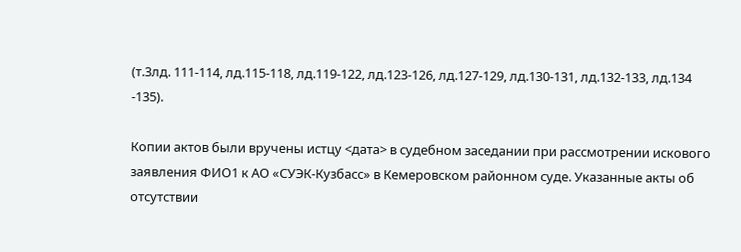(т.3лд. 111-114, лд.115-118, лд.119-122, лд.123-126, лд.127-129, лд.130-131, лд.132-133, лд.134 -135).

Копии актов были вручены истцу <дата> в судебном заседании при рассмотрении искового заявления ФИО1 к АО «СУЭК-Кузбасс» в Кемеровском районном суде. Указанные акты об отсутствии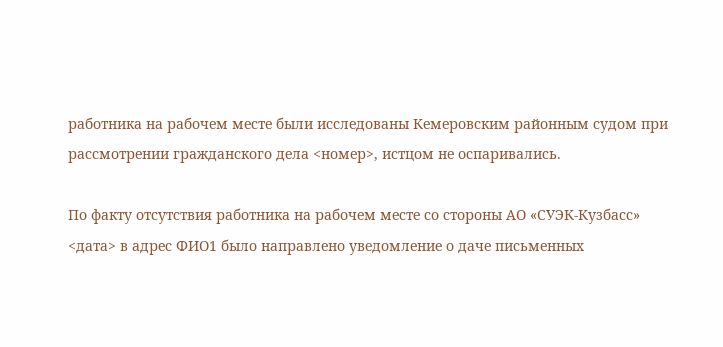работника на рабочем месте были исследованы Кемеровским районным судом при рассмотрении гражданского дела <номер>, истцом не оспаривались.

По факту отсутствия работника на рабочем месте со стороны АО «СУЭК-Кузбасс» <дата> в адрес ФИО1 было направлено уведомление о даче письменных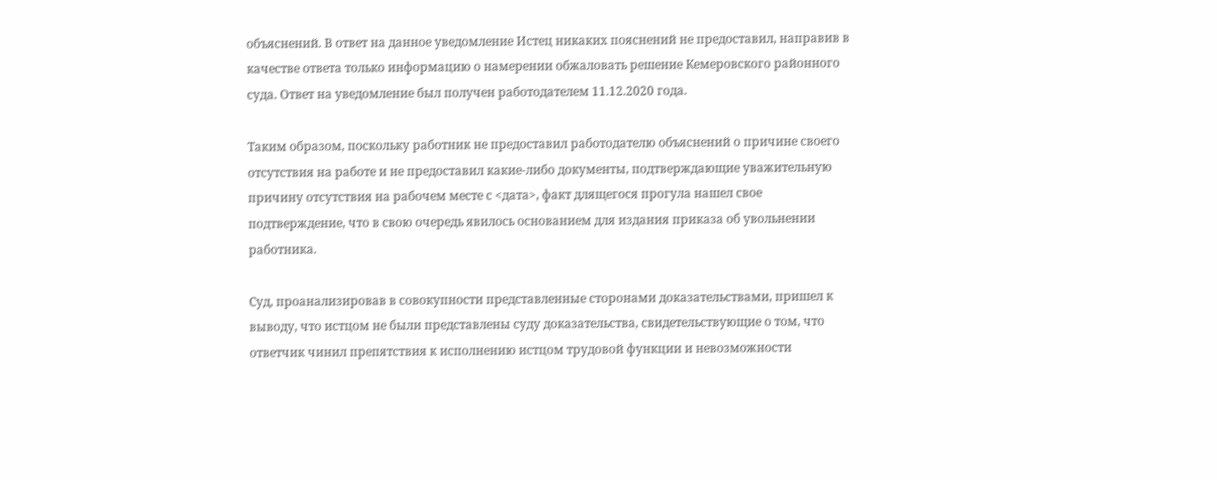объяснений. В ответ на данное уведомление Истец никаких пояснений не предоставил, направив в качестве ответа только информацию о намерении обжаловать решение Кемеровского районного суда. Ответ на уведомление был получен работодателем 11.12.2020 года.

Таким образом, поскольку работник не предоставил работодателю объяснений о причине своего отсутствия на работе и не предоставил какие-либо документы, подтверждающие уважительную причину отсутствия на рабочем месте с <дата>, факт длящегося прогула нашел свое подтверждение, что в свою очередь явилось основанием для издания приказа об увольнении работника.

Суд, проанализировав в совокупности представленные сторонами доказательствами, пришел к выводу, что истцом не были представлены суду доказательства, свидетельствующие о том, что ответчик чинил препятствия к исполнению истцом трудовой функции и невозможности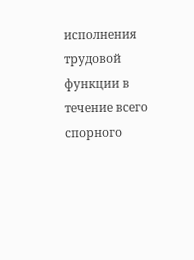исполнения трудовой функции в течение всего спорного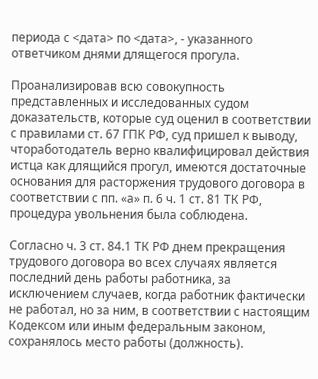периода с <дата> по <дата>, - указанного ответчиком днями длящегося прогула.

Проанализировав всю совокупность представленных и исследованных судом доказательств, которые суд оценил в соответствии с правилами ст. 67 ГПК РФ, суд пришел к выводу, чтоработодатель верно квалифицировал действия истца как длящийся прогул, имеются достаточные основания для расторжения трудового договора в соответствии с пп. «а» п. 6 ч. 1 ст. 81 ТК РФ, процедура увольнения была соблюдена.

Согласно ч. 3 ст. 84.1 ТК РФ днем прекращения трудового договора во всех случаях является последний день работы работника, за исключением случаев, когда работник фактически не работал, но за ним, в соответствии с настоящим Кодексом или иным федеральным законом, сохранялось место работы (должность).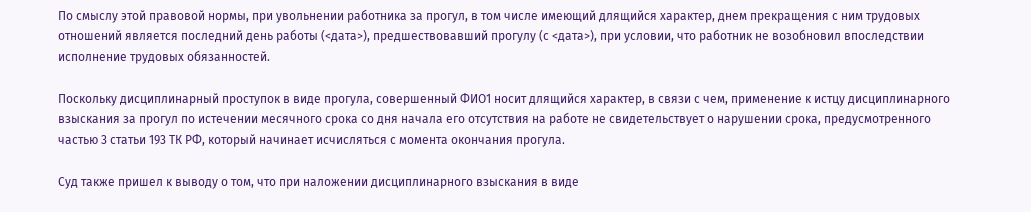По смыслу этой правовой нормы, при увольнении работника за прогул, в том числе имеющий длящийся характер, днем прекращения с ним трудовых отношений является последний день работы (<дата>), предшествовавший прогулу (с <дата>), при условии, что работник не возобновил впоследствии исполнение трудовых обязанностей.

Поскольку дисциплинарный проступок в виде прогула, совершенный ФИО1 носит длящийся характер, в связи с чем, применение к истцу дисциплинарного взыскания за прогул по истечении месячного срока со дня начала его отсутствия на работе не свидетельствует о нарушении срока, предусмотренного частью 3 статьи 193 ТК РФ, который начинает исчисляться с момента окончания прогула.

Суд также пришел к выводу о том, что при наложении дисциплинарного взыскания в виде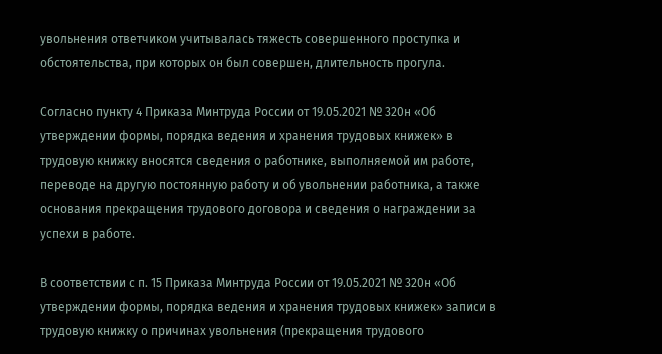увольнения ответчиком учитывалась тяжесть совершенного проступка и обстоятельства, при которых он был совершен, длительность прогула.

Согласно пункту 4 Приказа Минтруда России от 19.05.2021 № 320н «Об утверждении формы, порядка ведения и хранения трудовых книжек» в трудовую книжку вносятся сведения о работнике, выполняемой им работе, переводе на другую постоянную работу и об увольнении работника, а также основания прекращения трудового договора и сведения о награждении за успехи в работе.

В соответствии с п. 15 Приказа Минтруда России от 19.05.2021 № 320н «Об утверждении формы, порядка ведения и хранения трудовых книжек» записи в трудовую книжку о причинах увольнения (прекращения трудового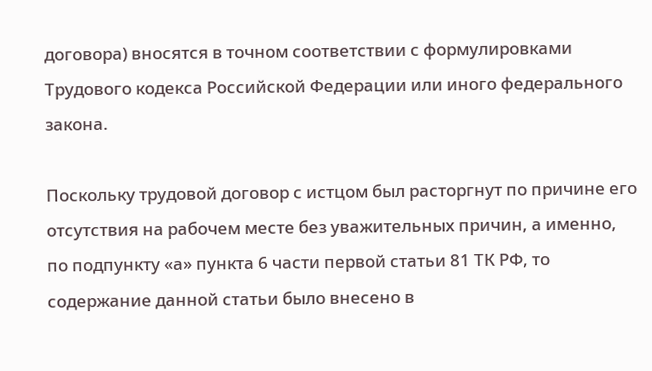договора) вносятся в точном соответствии с формулировками Трудового кодекса Российской Федерации или иного федерального закона.

Поскольку трудовой договор с истцом был расторгнут по причине его отсутствия на рабочем месте без уважительных причин, а именно, по подпункту «а» пункта 6 части первой статьи 81 ТК РФ, то содержание данной статьи было внесено в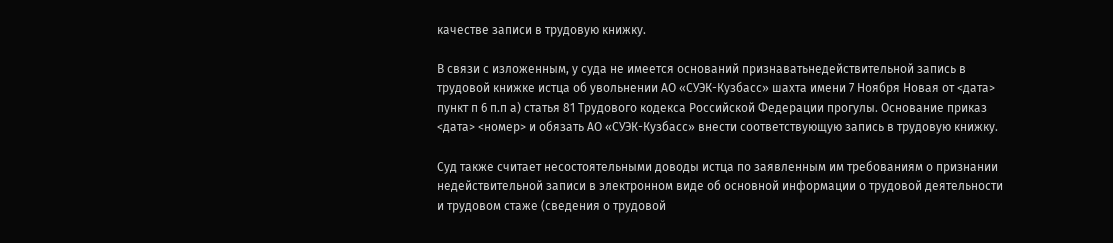качестве записи в трудовую книжку.

В связи с изложенным, у суда не имеется оснований признаватьнедействительной запись в трудовой книжке истца об увольнении АО «СУЭК-Кузбасс» шахта имени 7 Ноября Новая от <дата> пункт п 6 п.п а) статья 81 Трудового кодекса Российской Федерации прогулы. Основание приказ <дата> <номер> и обязать АО «СУЭК-Кузбасс» внести соответствующую запись в трудовую книжку.

Суд также считает несостоятельными доводы истца по заявленным им требованиям о признании недействительной записи в электронном виде об основной информации о трудовой деятельности и трудовом стаже (сведения о трудовой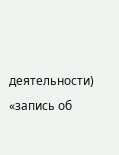деятельности) «запись об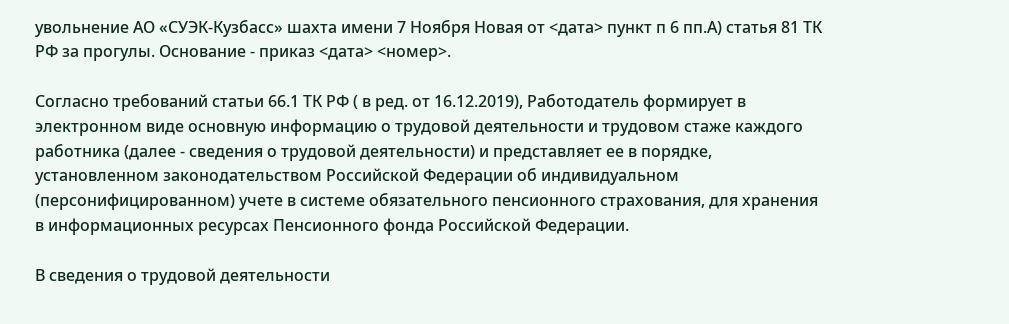увольнение АО «СУЭК-Кузбасс» шахта имени 7 Ноября Новая от <дата> пункт п 6 пп.А) статья 81 ТК РФ за прогулы. Основание - приказ <дата> <номер>.

Согласно требований статьи 66.1 ТК РФ ( в ред. от 16.12.2019), Работодатель формирует в электронном виде основную информацию о трудовой деятельности и трудовом стаже каждого работника (далее - сведения о трудовой деятельности) и представляет ее в порядке, установленном законодательством Российской Федерации об индивидуальном (персонифицированном) учете в системе обязательного пенсионного страхования, для хранения в информационных ресурсах Пенсионного фонда Российской Федерации.

В сведения о трудовой деятельности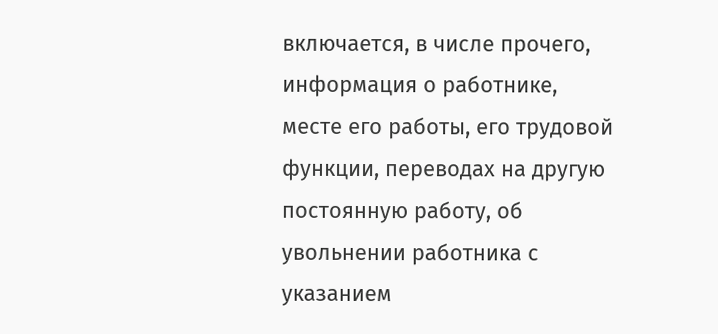включается, в числе прочего, информация о работнике, месте его работы, его трудовой функции, переводах на другую постоянную работу, об увольнении работника с указанием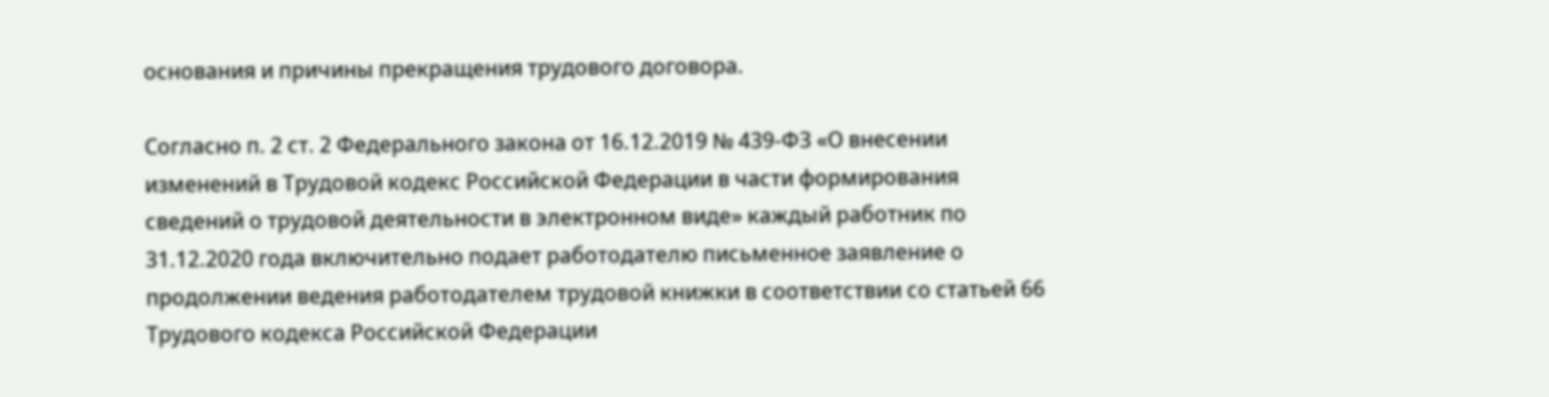основания и причины прекращения трудового договора.

Согласно п. 2 ст. 2 Федерального закона от 16.12.2019 № 439-ФЗ «О внесении изменений в Трудовой кодекс Российской Федерации в части формирования сведений о трудовой деятельности в электронном виде» каждый работник по 31.12.2020 года включительно подает работодателю письменное заявление о продолжении ведения работодателем трудовой книжки в соответствии со статьей 66 Трудового кодекса Российской Федерации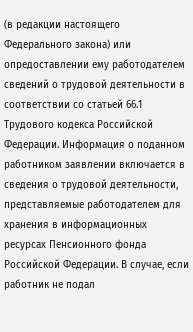(в редакции настоящего Федерального закона) или опредоставлении ему работодателем сведений о трудовой деятельности в соответствии со статьей 66.1 Трудового кодекса Российской Федерации. Информация о поданном работником заявлении включается в сведения о трудовой деятельности, представляемые работодателем для хранения в информационных ресурсах Пенсионного фонда Российской Федерации. В случае, если работник не подал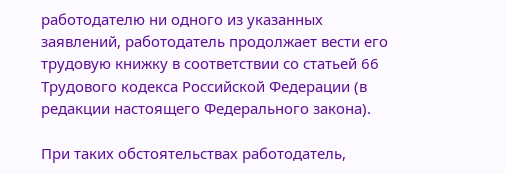работодателю ни одного из указанных заявлений, работодатель продолжает вести его трудовую книжку в соответствии со статьей 66 Трудового кодекса Российской Федерации (в редакции настоящего Федерального закона).

При таких обстоятельствах работодатель,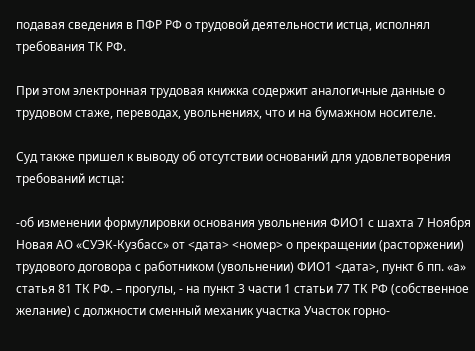подавая сведения в ПФР РФ о трудовой деятельности истца, исполнял требования ТК РФ.

При этом электронная трудовая книжка содержит аналогичные данные о трудовом стаже, переводах, увольнениях, что и на бумажном носителе.

Суд также пришел к выводу об отсутствии оснований для удовлетворения требований истца:

-об изменении формулировки основания увольнения ФИО1 с шахта 7 Ноября Новая АО «СУЭК-Кузбасс» от <дата> <номер> о прекращении (расторжении) трудового договора с работником (увольнении) ФИО1 <дата>, пункт 6 пп. «а» статья 81 ТК РФ. – прогулы, - на пункт 3 части 1 статьи 77 ТК РФ (собственное желание) с должности сменный механик участка Участок горно-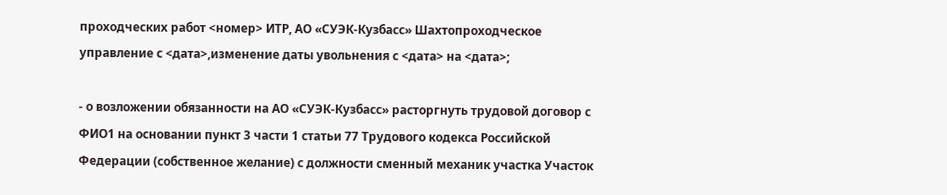проходческих работ <номер> ИТР, АО «СУЭК-Кузбасс» Шахтопроходческое управление с <дата>,изменение даты увольнения с <дата> на <дата>;

- о возложении обязанности на АО «СУЭК-Кузбасс» расторгнуть трудовой договор с ФИО1 на основании пункт 3 части 1 статьи 77 Трудового кодекса Российской Федерации (собственное желание) с должности сменный механик участка Участок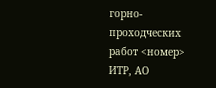горно-проходческих работ <номер> ИТР, АО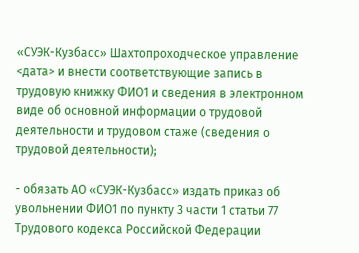«СУЭК-Кузбасс» Шахтопроходческое управление <дата> и внести соответствующие запись в трудовую книжку ФИО1 и сведения в электронном виде об основной информации о трудовой деятельности и трудовом стаже (сведения о трудовой деятельности);

- обязать АО «СУЭК-Кузбасс» издать приказ об увольнении ФИО1 по пункту 3 части 1 статьи 77 Трудового кодекса Российской Федерации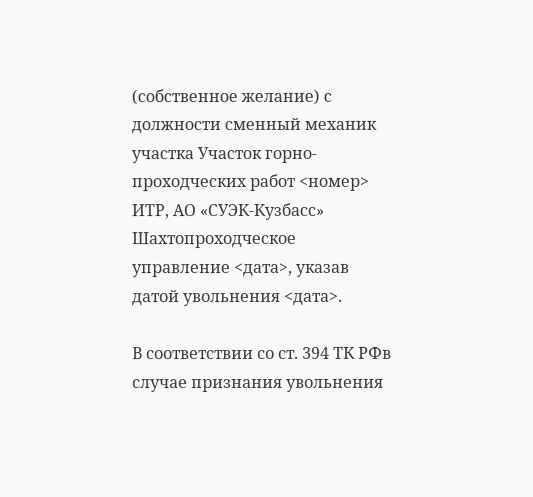(собственное желание) с должности сменный механик участка Участок горно-проходческих работ <номер> ИТР, АО «СУЭК-Кузбасс» Шахтопроходческое управление <дата>, указав датой увольнения <дата>.

В соответствии со ст. 394 ТК РФв случае признания увольнения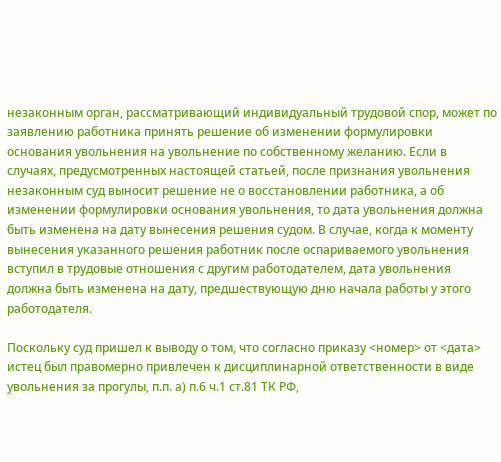незаконным орган, рассматривающий индивидуальный трудовой спор, может по заявлению работника принять решение об изменении формулировки основания увольнения на увольнение по собственному желанию. Если в случаях, предусмотренных настоящей статьей, после признания увольнения незаконным суд выносит решение не о восстановлении работника, а об изменении формулировки основания увольнения, то дата увольнения должна быть изменена на дату вынесения решения судом. В случае, когда к моменту вынесения указанного решения работник после оспариваемого увольнения вступил в трудовые отношения с другим работодателем, дата увольнения должна быть изменена на дату, предшествующую дню начала работы у этого работодателя.

Поскольку суд пришел к выводу о том, что согласно приказу <номер> от <дата> истец был правомерно привлечен к дисциплинарной ответственности в виде увольнения за прогулы, п.п. а) п.6 ч.1 ст.81 ТК РФ,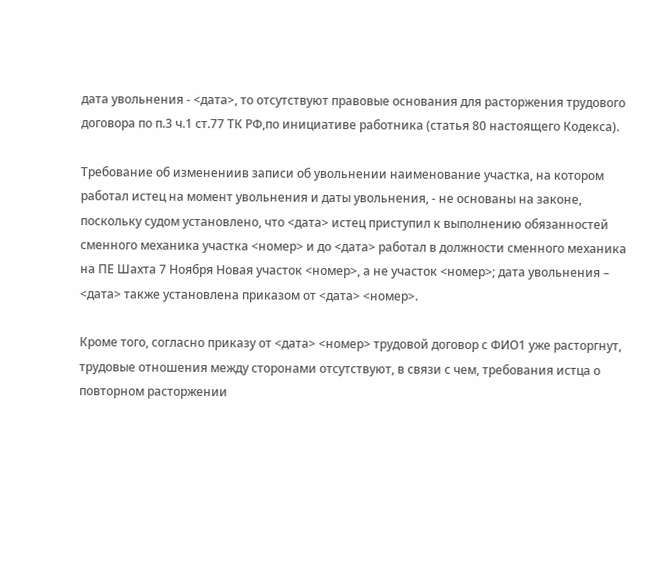дата увольнения - <дата>, то отсутствуют правовые основания для расторжения трудового договора по п.3 ч.1 ст.77 ТК РФ,по инициативе работника (статья 80 настоящего Кодекса).

Требование об изменениив записи об увольнении наименование участка, на котором работал истец на момент увольнения и даты увольнения, - не основаны на законе, поскольку судом установлено, что <дата> истец приступил к выполнению обязанностей сменного механика участка <номер> и до <дата> работал в должности сменного механика на ПЕ Шахта 7 Ноября Новая участок <номер>, а не участок <номер>; дата увольнения – <дата> также установлена приказом от <дата> <номер>.

Кроме того, согласно приказу от <дата> <номер> трудовой договор с ФИО1 уже расторгнут, трудовые отношения между сторонами отсутствуют, в связи с чем, требования истца о повторном расторжении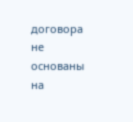договора не основаны на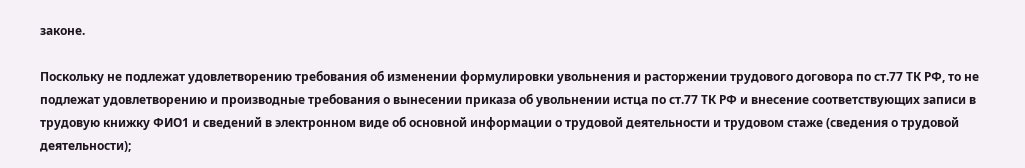законе.

Поскольку не подлежат удовлетворению требования об изменении формулировки увольнения и расторжении трудового договора по ст.77 ТК РФ, то не подлежат удовлетворению и производные требования о вынесении приказа об увольнении истца по ст.77 ТК РФ и внесение соответствующих записи в трудовую книжку ФИО1 и сведений в электронном виде об основной информации о трудовой деятельности и трудовом стаже (сведения о трудовой деятельности);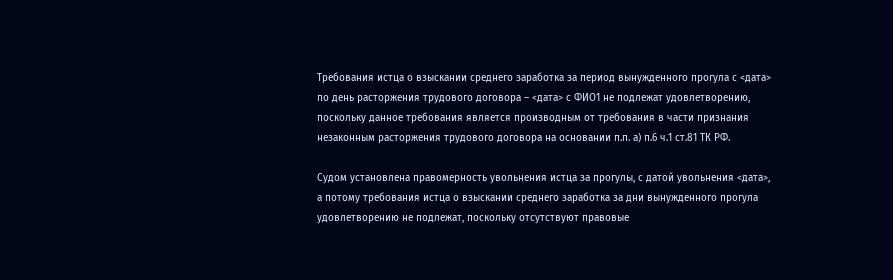Требования истца о взыскании среднего заработка за период вынужденного прогула с <дата> по день расторжения трудового договора – <дата> с ФИО1 не подлежат удовлетворению, поскольку данное требования является производным от требования в части признания незаконным расторжения трудового договора на основании п.п. а) п.6 ч.1 ст.81 ТК РФ.

Судом установлена правомерность увольнения истца за прогулы, с датой увольнения <дата>, а потому требования истца о взыскании среднего заработка за дни вынужденного прогула удовлетворению не подлежат, поскольку отсутствуют правовые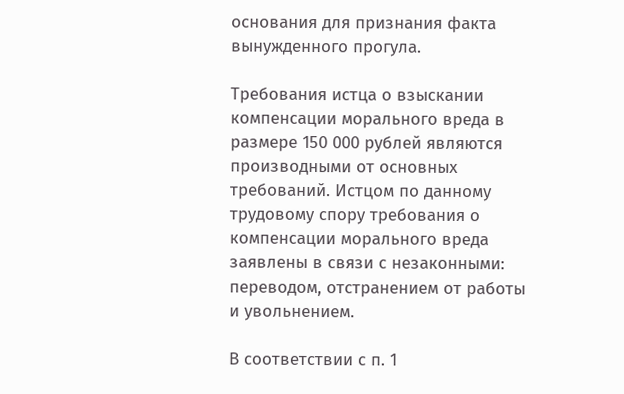основания для признания факта вынужденного прогула.

Требования истца о взыскании компенсации морального вреда в размере 150 000 рублей являются производными от основных требований. Истцом по данному трудовому спору требования о компенсации морального вреда заявлены в связи с незаконными: переводом, отстранением от работы и увольнением.

В соответствии с п. 1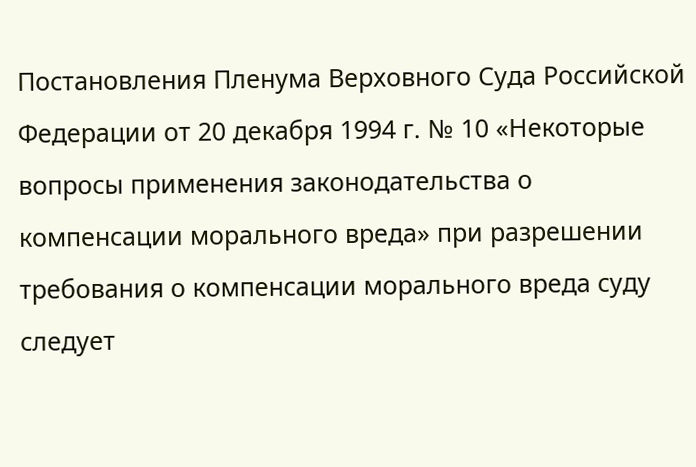Постановления Пленума Верховного Суда Российской Федерации от 20 декабря 1994 г. № 10 «Некоторые вопросы применения законодательства о компенсации морального вреда» при разрешении требования о компенсации морального вреда суду следует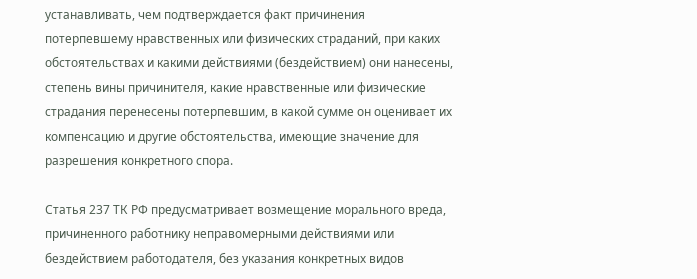устанавливать, чем подтверждается факт причинения потерпевшему нравственных или физических страданий, при каких обстоятельствах и какими действиями (бездействием) они нанесены, степень вины причинителя, какие нравственные или физические страдания перенесены потерпевшим, в какой сумме он оценивает их компенсацию и другие обстоятельства, имеющие значение для разрешения конкретного спора.

Статья 237 ТК РФ предусматривает возмещение морального вреда, причиненного работнику неправомерными действиями или бездействием работодателя, без указания конкретных видов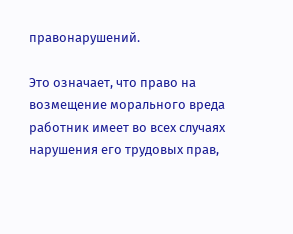правонарушений.

Это означает, что право на возмещение морального вреда работник имеет во всех случаях нарушения его трудовых прав,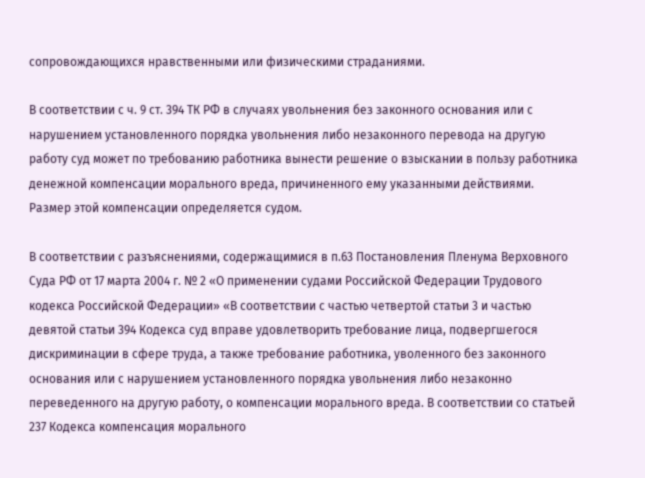сопровождающихся нравственными или физическими страданиями.

В соответствии с ч. 9 ст. 394 ТК РФ в случаях увольнения без законного основания или с нарушением установленного порядка увольнения либо незаконного перевода на другую работу суд может по требованию работника вынести решение о взыскании в пользу работника денежной компенсации морального вреда, причиненного ему указанными действиями. Размер этой компенсации определяется судом.

В соответствии с разъяснениями, содержащимися в п.63 Постановления Пленума Верховного Суда РФ от 17 марта 2004 г. № 2 «О применении судами Российской Федерации Трудового кодекса Российской Федерации» «В соответствии с частью четвертой статьи 3 и частью девятой статьи 394 Кодекса суд вправе удовлетворить требование лица, подвергшегося дискриминации в сфере труда, а также требование работника, уволенного без законного основания или с нарушением установленного порядка увольнения либо незаконно переведенного на другую работу, о компенсации морального вреда. В соответствии со статьей 237 Кодекса компенсация морального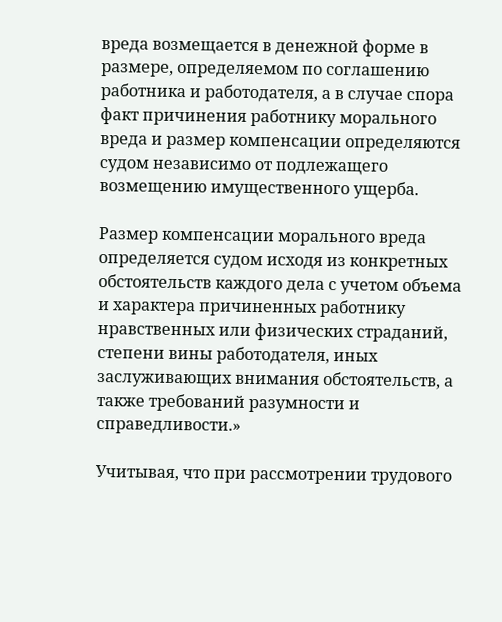вреда возмещается в денежной форме в размере, определяемом по соглашению работника и работодателя, а в случае спора факт причинения работнику морального вреда и размер компенсации определяются судом независимо от подлежащего возмещению имущественного ущерба.

Размер компенсации морального вреда определяется судом исходя из конкретных обстоятельств каждого дела с учетом объема и характера причиненных работнику нравственных или физических страданий, степени вины работодателя, иных заслуживающих внимания обстоятельств, а также требований разумности и справедливости.»

Учитывая, что при рассмотрении трудового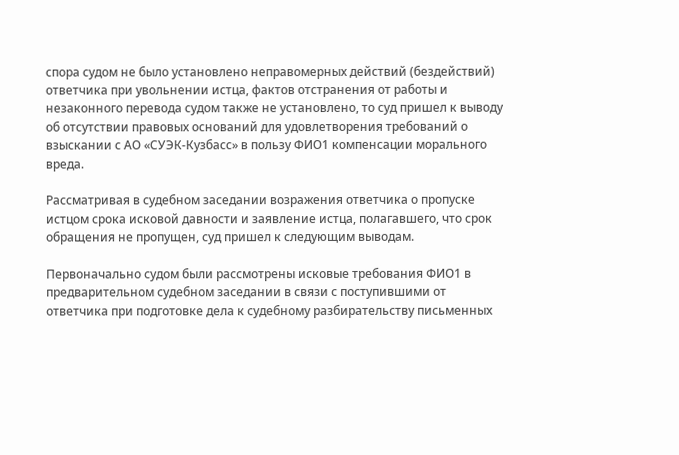спора судом не было установлено неправомерных действий (бездействий) ответчика при увольнении истца, фактов отстранения от работы и незаконного перевода судом также не установлено, то суд пришел к выводу об отсутствии правовых оснований для удовлетворения требований о взыскании с АО «СУЭК-Кузбасс» в пользу ФИО1 компенсации морального вреда.

Рассматривая в судебном заседании возражения ответчика о пропуске истцом срока исковой давности и заявление истца, полагавшего, что срок обращения не пропущен, суд пришел к следующим выводам.

Первоначально судом были рассмотрены исковые требования ФИО1 в предварительном судебном заседании в связи с поступившими от ответчика при подготовке дела к судебному разбирательству письменных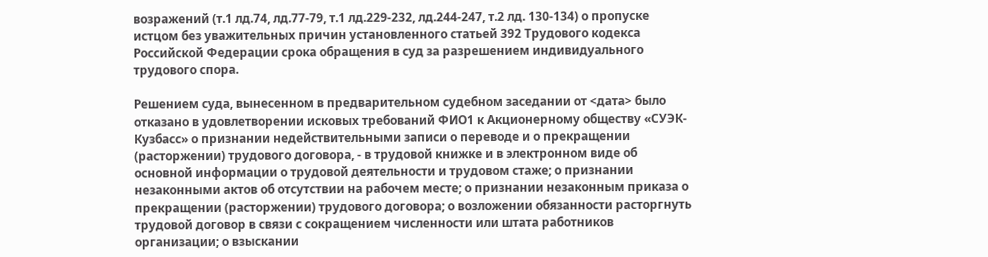возражений (т.1 лд.74, лд.77-79, т.1 лд.229-232, лд.244-247, т.2 лд. 130-134) о пропуске истцом без уважительных причин установленного статьей 392 Трудового кодекса Российской Федерации срока обращения в суд за разрешением индивидуального трудового спора.

Решением суда, вынесенном в предварительном судебном заседании от <дата> было отказано в удовлетворении исковых требований ФИО1 к Акционерному обществу «СУЭК-Кузбасс» о признании недействительными записи о переводе и о прекращении (расторжении) трудового договора, - в трудовой книжке и в электронном виде об основной информации о трудовой деятельности и трудовом стаже; о признании незаконными актов об отсутствии на рабочем месте; о признании незаконным приказа о прекращении (расторжении) трудового договора; о возложении обязанности расторгнуть трудовой договор в связи с сокращением численности или штата работников организации; о взыскании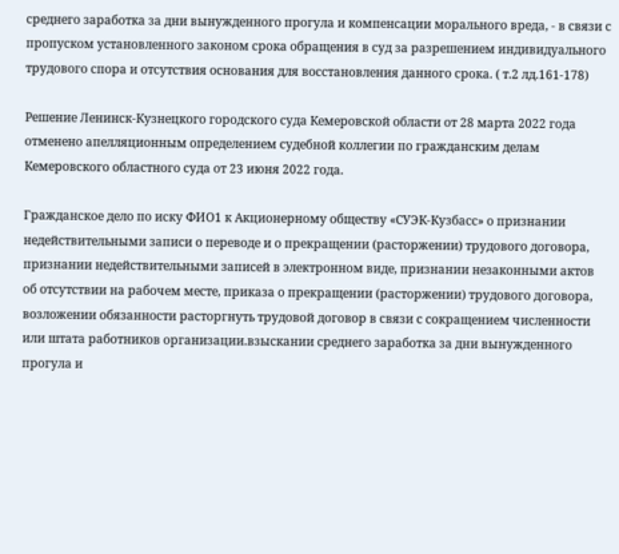среднего заработка за дни вынужденного прогула и компенсации морального вреда, - в связи с пропуском установленного законом срока обращения в суд за разрешением индивидуального трудового спора и отсутствия основания для восстановления данного срока. ( т.2 лд.161-178)

Решение Ленинск-Кузнецкого городского суда Кемеровской области от 28 марта 2022 года отменено апелляционным определением судебной коллегии по гражданским делам Кемеровского областного суда от 23 июня 2022 года.

Гражданское дело по иску ФИО1 к Акционерному обществу «СУЭК-Кузбасс» о признании недействительными записи о переводе и о прекращении (расторжении) трудового договора, признании недействительными записей в электронном виде, признании незаконными актов об отсутствии на рабочем месте, приказа о прекращении (расторжении) трудового договора, возложении обязанности расторгнуть трудовой договор в связи с сокращением численности или штата работников организации.взыскании среднего заработка за дни вынужденного прогула и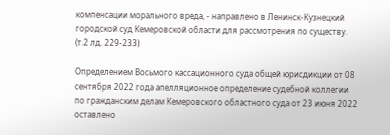компенсации морального вреда, - направлено в Ленинск-Кузнецкий городской суд Кемеровской области для рассмотрения по существу. (т.2 лд. 229-233)

Определением Восьмого кассационного суда общей юрисдикции от 08 сентября 2022 года апелляционное определение судебной коллегии по гражданским делам Кемеровского областного суда от 23 июня 2022 оставлено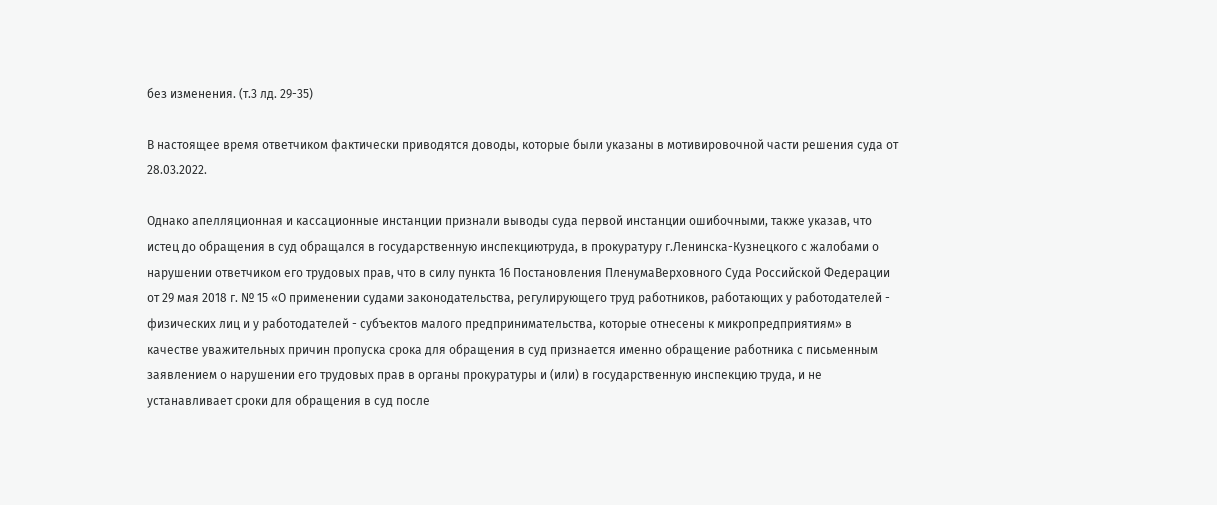без изменения. (т.3 лд. 29-35)

В настоящее время ответчиком фактически приводятся доводы, которые были указаны в мотивировочной части решения суда от 28.03.2022.

Однако апелляционная и кассационные инстанции признали выводы суда первой инстанции ошибочными, также указав, что истец до обращения в суд обращался в государственную инспекциютруда, в прокуратуру г.Ленинска-Кузнецкого с жалобами о нарушении ответчиком его трудовых прав, что в силу пункта 16 Постановления ПленумаВерховного Суда Российской Федерации от 29 мая 2018 г. № 15 «О применении судами законодательства, регулирующего труд работников, работающих у работодателей - физических лиц и у работодателей - субъектов малого предпринимательства, которые отнесены к микропредприятиям» в качестве уважительных причин пропуска срока для обращения в суд признается именно обращение работника с письменным заявлением о нарушении его трудовых прав в органы прокуратуры и (или) в государственную инспекцию труда, и не устанавливает сроки для обращения в суд после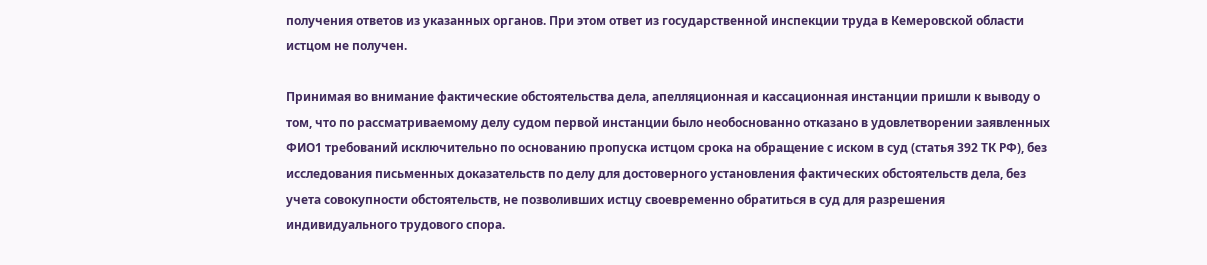получения ответов из указанных органов. При этом ответ из государственной инспекции труда в Кемеровской области истцом не получен.

Принимая во внимание фактические обстоятельства дела, апелляционная и кассационная инстанции пришли к выводу о том, что по рассматриваемому делу судом первой инстанции было необоснованно отказано в удовлетворении заявленных ФИО1 требований исключительно по основанию пропуска истцом срока на обращение с иском в суд (статья 392 ТК РФ), без исследования письменных доказательств по делу для достоверного установления фактических обстоятельств дела, без учета совокупности обстоятельств, не позволивших истцу своевременно обратиться в суд для разрешения индивидуального трудового спора.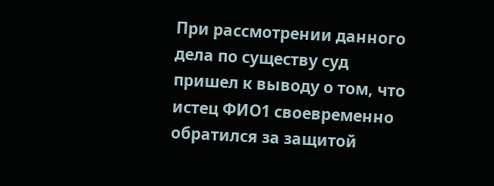При рассмотрении данного дела по существу суд пришел к выводу о том, что истец ФИО1 своевременно обратился за защитой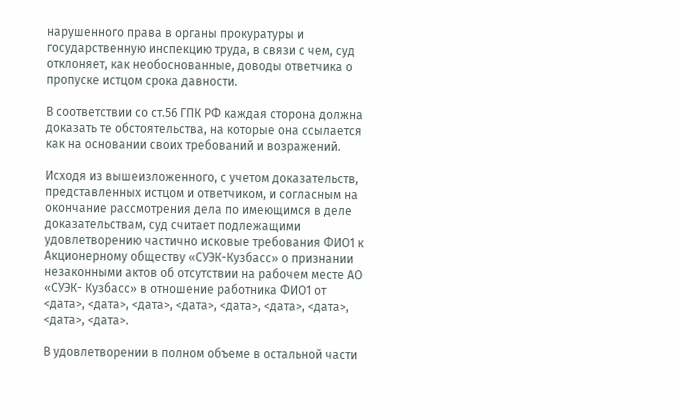нарушенного права в органы прокуратуры и государственную инспекцию труда, в связи с чем, суд отклоняет, как необоснованные, доводы ответчика о пропуске истцом срока давности.

В соответствии со ст.56 ГПК РФ каждая сторона должна доказать те обстоятельства, на которые она ссылается как на основании своих требований и возражений.

Исходя из вышеизложенного, с учетом доказательств, представленных истцом и ответчиком, и согласным на окончание рассмотрения дела по имеющимся в деле доказательствам, суд считает подлежащими удовлетворению частично исковые требования ФИО1 к Акционерному обществу «СУЭК-Кузбасс» о признании незаконными актов об отсутствии на рабочем месте АО «СУЭК- Кузбасс» в отношение работника ФИО1 от <дата>, <дата>, <дата>, <дата>, <дата>, <дата>, <дата>, <дата>, <дата>.

В удовлетворении в полном объеме в остальной части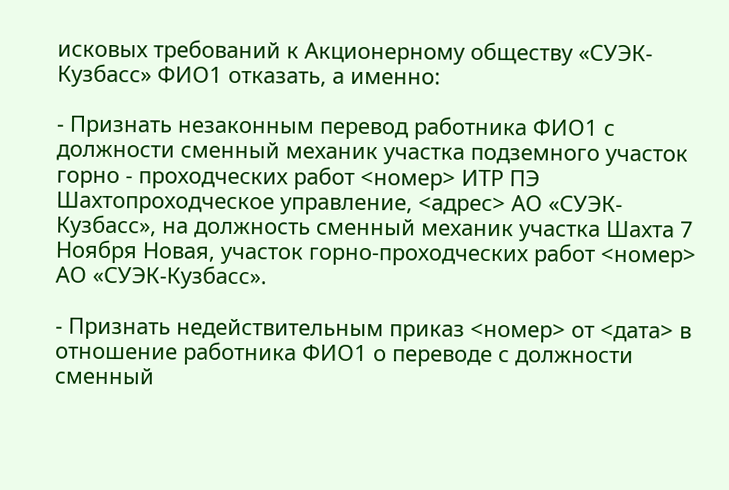исковых требований к Акционерному обществу «СУЭК-Кузбасс» ФИО1 отказать, а именно:

- Признать незаконным перевод работника ФИО1 с должности сменный механик участка подземного участок горно - проходческих работ <номер> ИТР ПЭ Шахтопроходческое управление, <адрес> АО «СУЭК-Кузбасс», на должность сменный механик участка Шахта 7 Ноября Новая, участок горно-проходческих работ <номер> АО «СУЭК-Кузбасс».

- Признать недействительным приказ <номер> от <дата> в отношение работника ФИО1 о переводе с должности сменный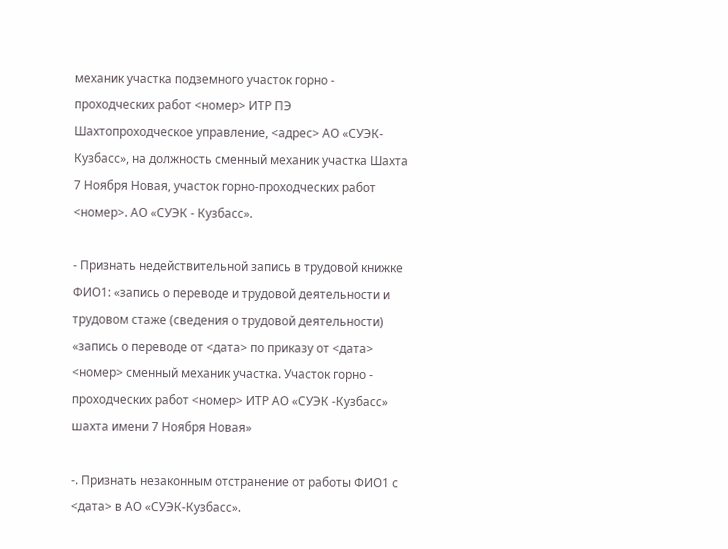механик участка подземного участок горно - проходческих работ <номер> ИТР ПЭ Шахтопроходческое управление, <адрес> АО «СУЭК-Кузбасс», на должность сменный механик участка Шахта 7 Ноября Новая, участок горно-проходческих работ <номер>. АО «СУЭК - Кузбасс».

- Признать недействительной запись в трудовой книжке ФИО1: «запись о переводе и трудовой деятельности и трудовом стаже (сведения о трудовой деятельности) «запись о переводе от <дата> по приказу от <дата> <номер> сменный механик участка. Участок горно - проходческих работ <номер> ИТР АО «СУЭК -Кузбасс» шахта имени 7 Ноября Новая»

-. Признать незаконным отстранение от работы ФИО1 с <дата> в АО «СУЭК-Кузбасс».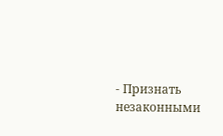- Признать незаконными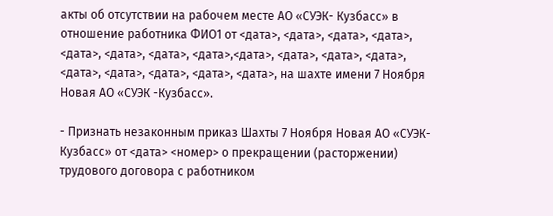акты об отсутствии на рабочем месте АО «СУЭК- Кузбасс» в отношение работника ФИО1 от <дата>, <дата>, <дата>, <дата>, <дата>, <дата>, <дата>, <дата>,<дата>, <дата>, <дата>, <дата>, <дата>, <дата>, <дата>, <дата>, <дата>, на шахте имени 7 Ноября Новая АО «СУЭК -Кузбасс».

- Признать незаконным приказ Шахты 7 Ноября Новая АО «СУЭК-Кузбасс» от <дата> <номер> о прекращении (расторжении) трудового договора с работником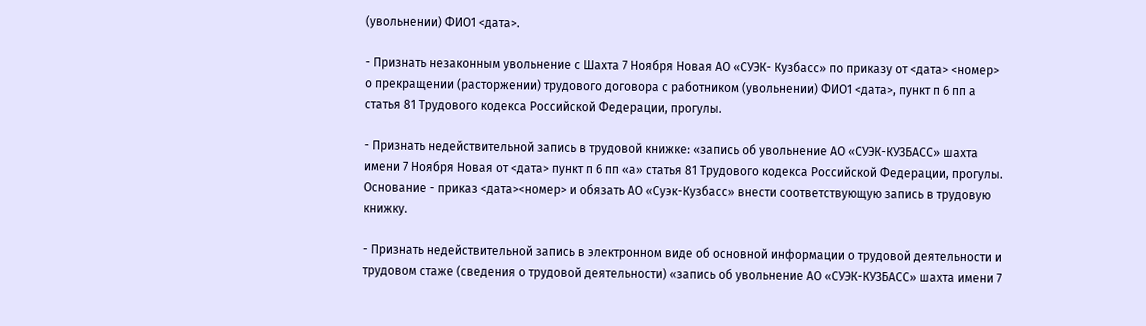(увольнении) ФИО1 <дата>.

- Признать незаконным увольнение с Шахта 7 Ноября Новая АО «СУЭК- Кузбасс» по приказу от <дата> <номер> о прекращении (расторжении) трудового договора с работником (увольнении) ФИО1 <дата>, пункт п 6 пп а статья 81 Трудового кодекса Российской Федерации, прогулы.

- Признать недействительной запись в трудовой книжке: «запись об увольнение АО «СУЭК-КУЗБАСС» шахта имени 7 Ноября Новая от <дата> пункт п 6 пп «а» статья 81 Трудового кодекса Российской Федерации, прогулы. Основание - приказ <дата><номер> и обязать АО «Суэк-Кузбасс» внести соответствующую запись в трудовую книжку.

- Признать недействительной запись в электронном виде об основной информации о трудовой деятельности и трудовом стаже (сведения о трудовой деятельности) «запись об увольнение АО «СУЭК-КУЗБАСС» шахта имени 7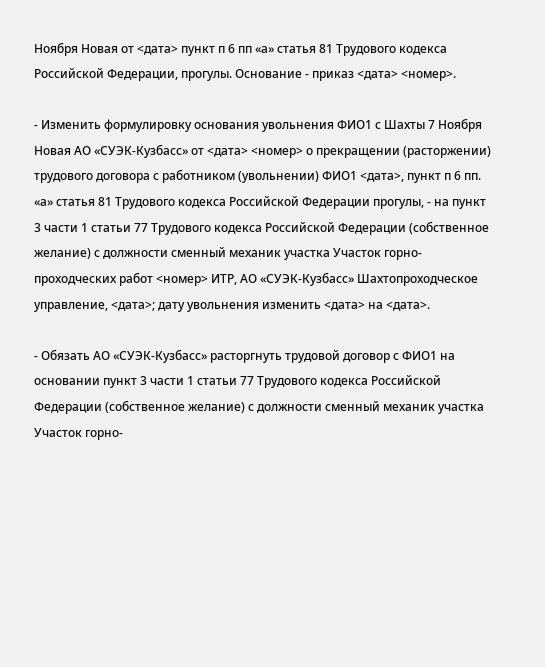Ноября Новая от <дата> пункт п 6 пп «а» статья 81 Трудового кодекса Российской Федерации, прогулы. Основание - приказ <дата> <номер>.

- Изменить формулировку основания увольнения ФИО1 с Шахты 7 Ноября Новая АО «СУЭК-Кузбасс» от <дата> <номер> о прекращении (расторжении) трудового договора с работником (увольнении) ФИО1 <дата>, пункт п 6 пп. «а» статья 81 Трудового кодекса Российской Федерации прогулы, - на пункт 3 части 1 статьи 77 Трудового кодекса Российской Федерации (собственное желание) с должности сменный механик участка Участок горно-проходческих работ <номер> ИТР, АО «СУЭК-Кузбасс» Шахтопроходческое управление, <дата>; дату увольнения изменить <дата> на <дата>.

- Обязать АО «СУЭК-Кузбасс» расторгнуть трудовой договор с ФИО1 на основании пункт 3 части 1 статьи 77 Трудового кодекса Российской Федерации (собственное желание) с должности сменный механик участка Участок горно-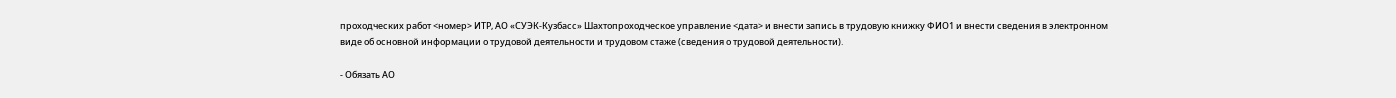проходческих работ <номер> ИТР, АО «СУЭК-Кузбасс» Шахтопроходческое управление <дата> и внести запись в трудовую книжку ФИО1 и внести сведения в электронном виде об основной информации о трудовой деятельности и трудовом стаже (сведения о трудовой деятельности).

- Обязать АО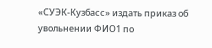«СУЭК-Кузбасс» издать приказ об увольнении ФИО1 по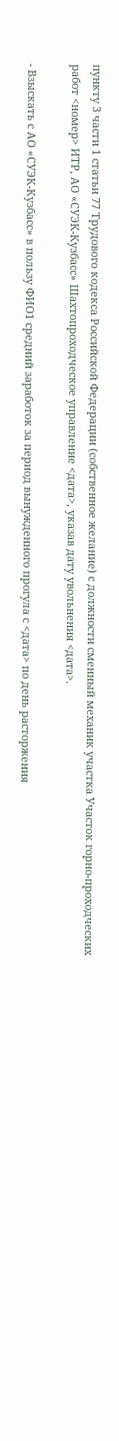пункту 3 части 1 статьи 77 Трудового кодекса Российской Федерации (собственное желание) с должности сменный механик участка Участок горно-проходческих работ <номер> ИТР, АО «СУЭК-Кузбасс» Шахтопроходческое управление <дата>, указав дату увольнения <дата>.

- Взыскать с АО «СУЭК-Кузбасс» в пользу ФИО1 средний заработок за период вынужденного прогула с <дата> по день расторжения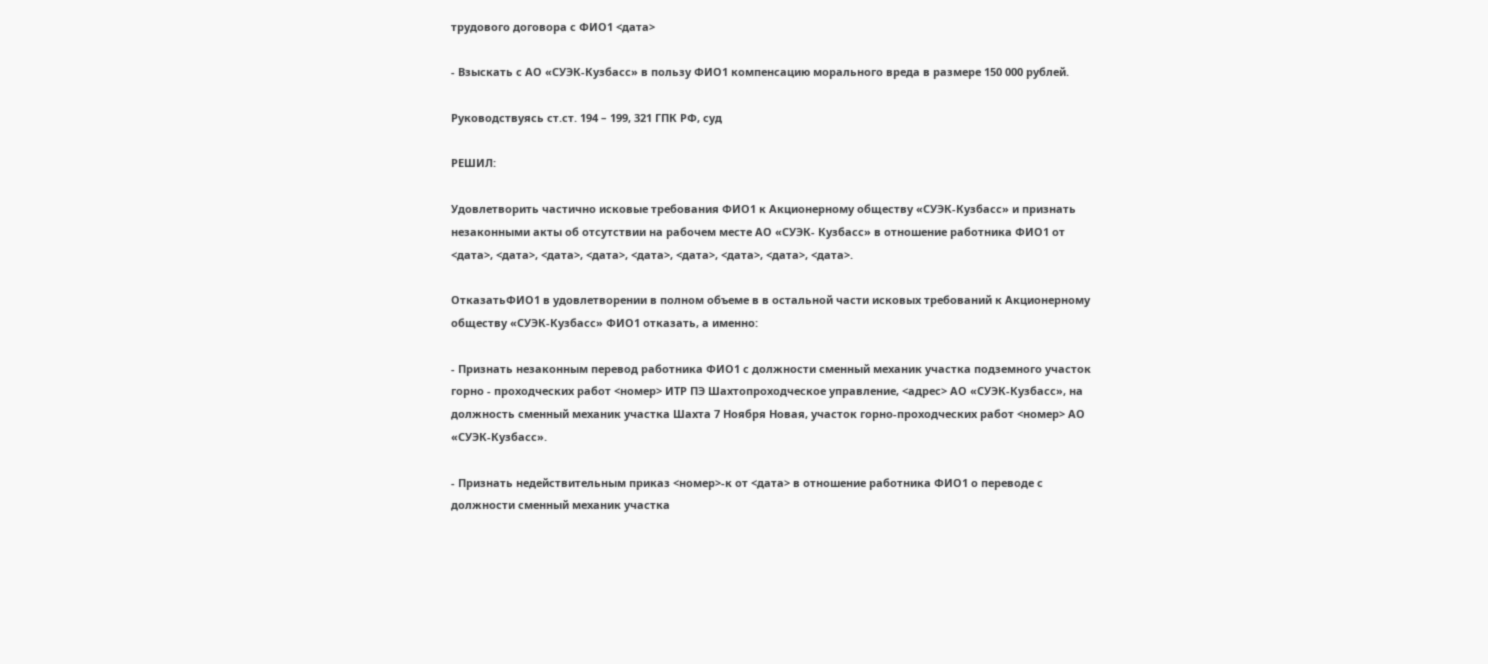трудового договора с ФИО1 <дата>

- Взыскать с АО «СУЭК-Кузбасс» в пользу ФИО1 компенсацию морального вреда в размере 150 000 рублей.

Руководствуясь ст.ст. 194 – 199, 321 ГПК РФ, суд

РЕШИЛ:

Удовлетворить частично исковые требования ФИО1 к Акционерному обществу «СУЭК-Кузбасс» и признать незаконными акты об отсутствии на рабочем месте АО «СУЭК- Кузбасс» в отношение работника ФИО1 от <дата>, <дата>, <дата>, <дата>, <дата>, <дата>, <дата>, <дата>, <дата>.

ОтказатьФИО1 в удовлетворении в полном объеме в в остальной части исковых требований к Акционерному обществу «СУЭК-Кузбасс» ФИО1 отказать, а именно:

- Признать незаконным перевод работника ФИО1 с должности сменный механик участка подземного участок горно - проходческих работ <номер> ИТР ПЭ Шахтопроходческое управление, <адрес> АО «СУЭК-Кузбасс», на должность сменный механик участка Шахта 7 Ноября Новая, участок горно-проходческих работ <номер> АО «СУЭК-Кузбасс».

- Признать недействительным приказ <номер>-к от <дата> в отношение работника ФИО1 о переводе с должности сменный механик участка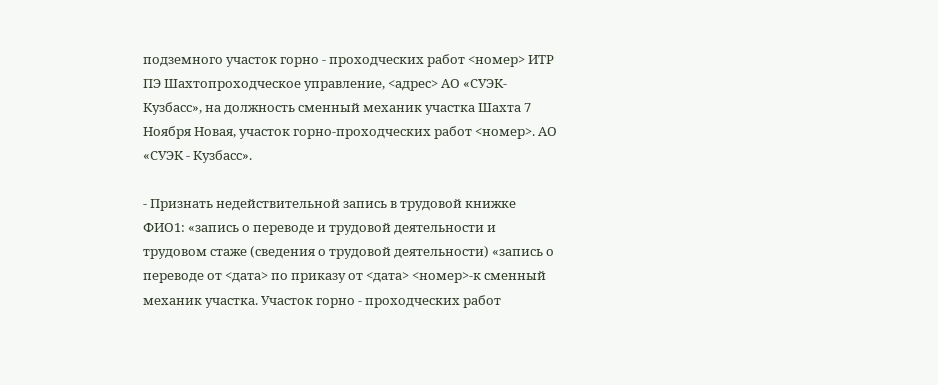подземного участок горно - проходческих работ <номер> ИТР ПЭ Шахтопроходческое управление, <адрес> АО «СУЭК-Кузбасс», на должность сменный механик участка Шахта 7 Ноября Новая, участок горно-проходческих работ <номер>. АО «СУЭК - Кузбасс».

- Признать недействительной запись в трудовой книжке ФИО1: «запись о переводе и трудовой деятельности и трудовом стаже (сведения о трудовой деятельности) «запись о переводе от <дата> по приказу от <дата> <номер>-к сменный механик участка. Участок горно - проходческих работ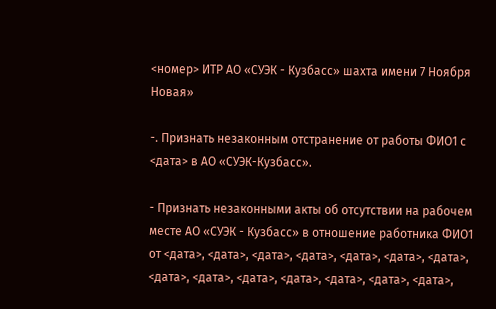<номер> ИТР АО «СУЭК - Кузбасс» шахта имени 7 Ноября Новая»

-. Признать незаконным отстранение от работы ФИО1 с <дата> в АО «СУЭК-Кузбасс».

- Признать незаконными акты об отсутствии на рабочем месте АО «СУЭК - Кузбасс» в отношение работника ФИО1 от <дата>, <дата>, <дата>, <дата>, <дата>, <дата>, <дата>, <дата>, <дата>, <дата>, <дата>, <дата>, <дата>, <дата>,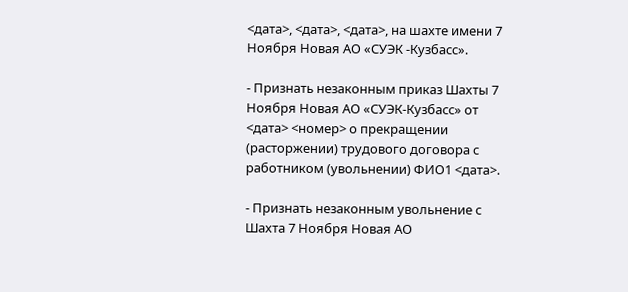<дата>, <дата>, <дата>, на шахте имени 7 Ноября Новая АО «СУЭК -Кузбасс».

- Признать незаконным приказ Шахты 7 Ноября Новая АО «СУЭК-Кузбасс» от <дата> <номер> о прекращении (расторжении) трудового договора с работником (увольнении) ФИО1 <дата>.

- Признать незаконным увольнение с Шахта 7 Ноября Новая АО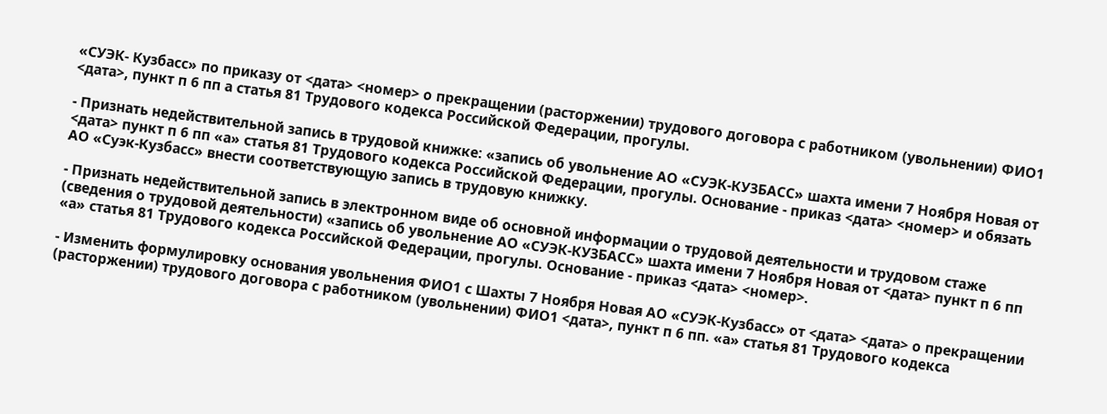«СУЭК- Кузбасс» по приказу от <дата> <номер> о прекращении (расторжении) трудового договора с работником (увольнении) ФИО1 <дата>, пункт п 6 пп а статья 81 Трудового кодекса Российской Федерации, прогулы.

- Признать недействительной запись в трудовой книжке: «запись об увольнение АО «СУЭК-КУЗБАСС» шахта имени 7 Ноября Новая от <дата> пункт п 6 пп «а» статья 81 Трудового кодекса Российской Федерации, прогулы. Основание - приказ <дата> <номер> и обязать АО «Суэк-Кузбасс» внести соответствующую запись в трудовую книжку.

- Признать недействительной запись в электронном виде об основной информации о трудовой деятельности и трудовом стаже (сведения о трудовой деятельности) «запись об увольнение АО «СУЭК-КУЗБАСС» шахта имени 7 Ноября Новая от <дата> пункт п 6 пп «а» статья 81 Трудового кодекса Российской Федерации, прогулы. Основание - приказ <дата> <номер>.

- Изменить формулировку основания увольнения ФИО1 с Шахты 7 Ноября Новая АО «СУЭК-Кузбасс» от <дата> <дата> о прекращении (расторжении) трудового договора с работником (увольнении) ФИО1 <дата>, пункт п 6 пп. «а» статья 81 Трудового кодекса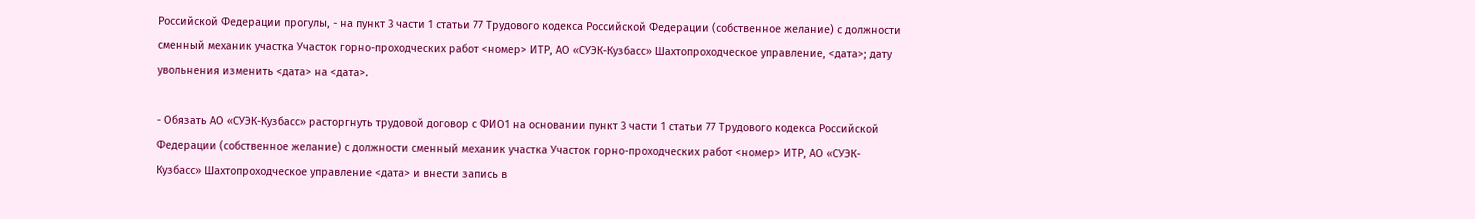Российской Федерации прогулы, - на пункт 3 части 1 статьи 77 Трудового кодекса Российской Федерации (собственное желание) с должности сменный механик участка Участок горно-проходческих работ <номер> ИТР, АО «СУЭК-Кузбасс» Шахтопроходческое управление, <дата>; дату увольнения изменить <дата> на <дата>.

- Обязать АО «СУЭК-Кузбасс» расторгнуть трудовой договор с ФИО1 на основании пункт 3 части 1 статьи 77 Трудового кодекса Российской Федерации (собственное желание) с должности сменный механик участка Участок горно-проходческих работ <номер> ИТР, АО «СУЭК-Кузбасс» Шахтопроходческое управление <дата> и внести запись в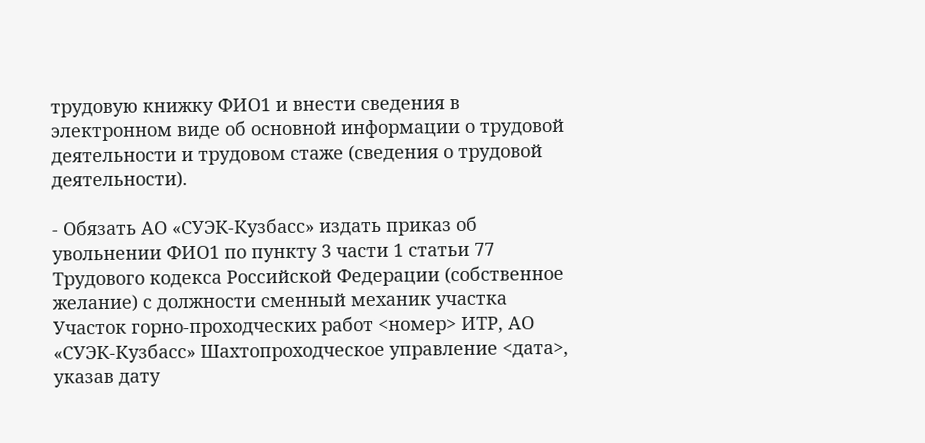трудовую книжку ФИО1 и внести сведения в электронном виде об основной информации о трудовой деятельности и трудовом стаже (сведения о трудовой деятельности).

- Обязать АО «СУЭК-Кузбасс» издать приказ об увольнении ФИО1 по пункту 3 части 1 статьи 77 Трудового кодекса Российской Федерации (собственное желание) с должности сменный механик участка Участок горно-проходческих работ <номер> ИТР, АО «СУЭК-Кузбасс» Шахтопроходческое управление <дата>, указав дату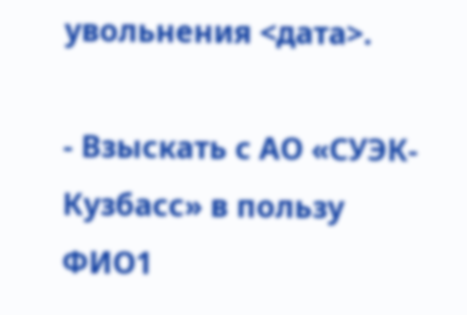увольнения <дата>.

- Взыскать с АО «СУЭК-Кузбасс» в пользу ФИО1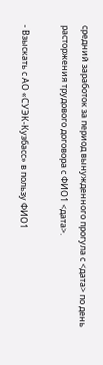средний заработок за период вынужденного прогула с <дата> по день расторжения трудового договора с ФИО1 <дата>.

- Взыскать с АО «СУЭК-Кузбасс» в пользу ФИО1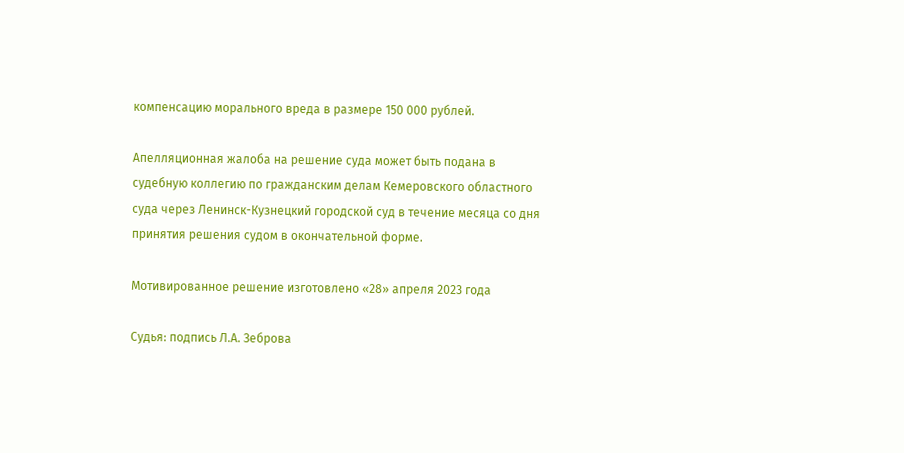компенсацию морального вреда в размере 150 000 рублей.

Апелляционная жалоба на решение суда может быть подана в судебную коллегию по гражданским делам Кемеровского областного суда через Ленинск-Кузнецкий городской суд в течение месяца со дня принятия решения судом в окончательной форме.

Мотивированное решение изготовлено «28» апреля 2023 года

Судья: подпись Л.А. Зеброва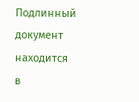Подлинный документ находится в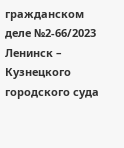гражданском деле №2-66/2023 Ленинск – Кузнецкого городского суда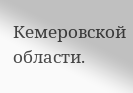Кемеровской области.